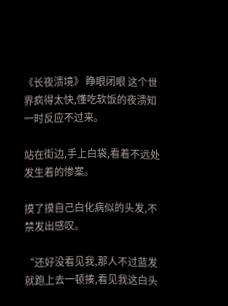《长夜溃境》 睁眼闭眼 这个世界疯得太快,懂吃软饭的夜溃知一时反应不过来。

站在街边,手上白袋,看着不远处发生着的惨案。

摸了摸自己白化病似的头发,不禁发出感叹。

“还好没看见我,那人不过蓝发就跑上去一顿揍,看见我这白头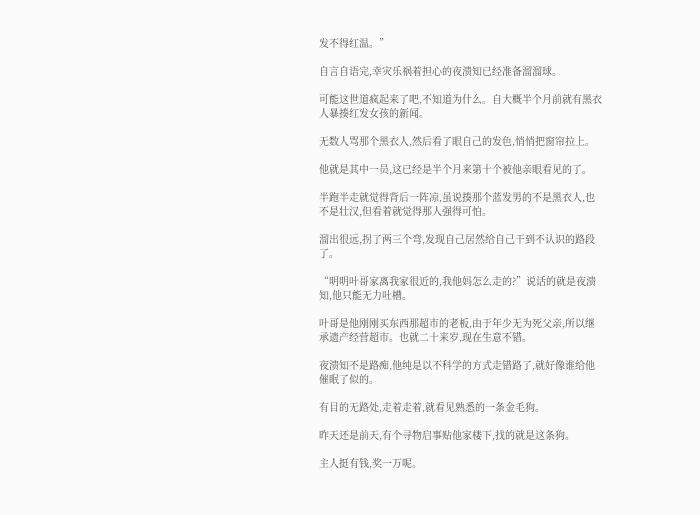发不得红温。”

自言自语完,幸灾乐祸着担心的夜溃知已经准备溜溜球。

可能这世道疯起来了吧,不知道为什么。自大概半个月前就有黑衣人暴揍红发女孩的新闻。

无数人骂那个黑衣人,然后看了眼自己的发色,悄悄把窗帘拉上。

他就是其中一员,这已经是半个月来第十个被他亲眼看见的了。

半跑半走就觉得背后一阵凉,虽说揍那个蓝发男的不是黑衣人,也不是壮汉,但看着就觉得那人强得可怕。

溜出很远,拐了两三个弯,发现自己居然给自己干到不认识的路段了。

“明明叶哥家离我家很近的,我他妈怎么走的?”说话的就是夜溃知,他只能无力吐槽。

叶哥是他刚刚买东西那超市的老板,由于年少无为死父亲,所以继承遗产经营超市。也就二十来岁,现在生意不错。

夜溃知不是路痴,他纯是以不科学的方式走错路了,就好像谁给他催眠了似的。

有目的无路处,走着走着,就看见熟悉的一条金毛狗。

昨天还是前天,有个寻物启事贴他家楼下,找的就是这条狗。

主人挺有钱,奖一万呢。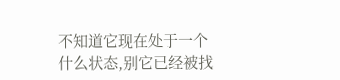不知道它现在处于一个什么状态,别它已经被找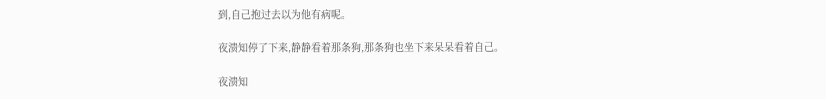到,自己抱过去以为他有病呢。

夜溃知停了下来,静静看着那条狗,那条狗也坐下来呆呆看着自己。

夜溃知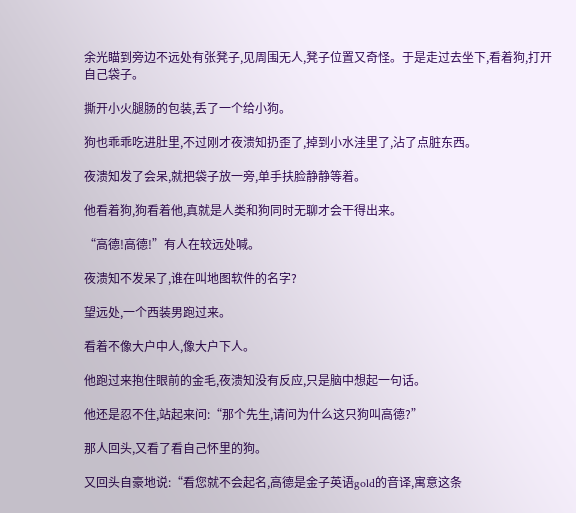余光瞄到旁边不远处有张凳子,见周围无人,凳子位置又奇怪。于是走过去坐下,看着狗,打开自己袋子。

撕开小火腿肠的包装,丢了一个给小狗。

狗也乖乖吃进肚里,不过刚才夜溃知扔歪了,掉到小水洼里了,沾了点脏东西。

夜溃知发了会呆,就把袋子放一旁,单手扶脸静静等着。

他看着狗,狗看着他,真就是人类和狗同时无聊才会干得出来。

“高德!高德!”有人在较远处喊。

夜溃知不发呆了,谁在叫地图软件的名字?

望远处,一个西装男跑过来。

看着不像大户中人,像大户下人。

他跑过来抱住眼前的金毛,夜溃知没有反应,只是脑中想起一句话。

他还是忍不住,站起来问:“那个先生,请问为什么这只狗叫高德?”

那人回头,又看了看自己怀里的狗。

又回头自豪地说:“看您就不会起名,高德是金子英语gold的音译,寓意这条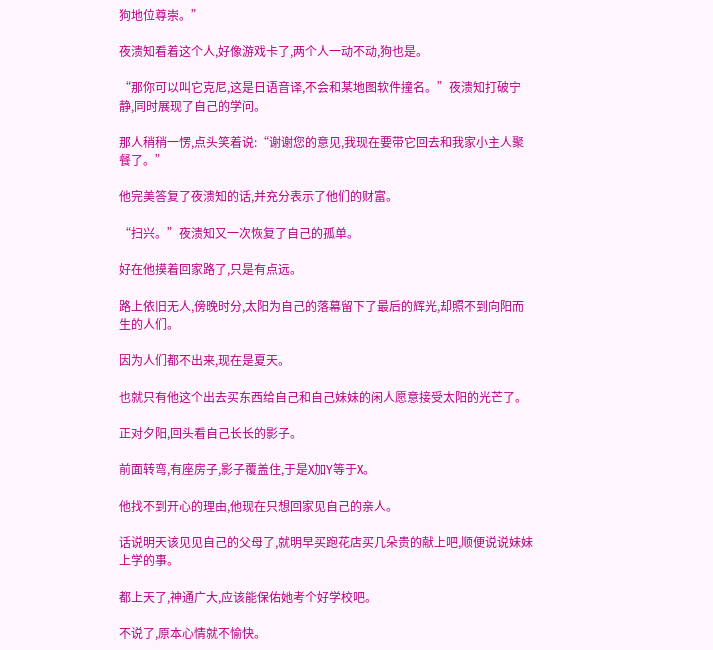狗地位尊崇。”

夜溃知看着这个人,好像游戏卡了,两个人一动不动,狗也是。

“那你可以叫它克尼,这是日语音译,不会和某地图软件撞名。”夜溃知打破宁静,同时展现了自己的学问。

那人稍稍一愣,点头笑着说:“谢谢您的意见,我现在要带它回去和我家小主人聚餐了。”

他完美答复了夜溃知的话,并充分表示了他们的财富。

“扫兴。”夜溃知又一次恢复了自己的孤单。

好在他摸着回家路了,只是有点远。

路上依旧无人,傍晚时分,太阳为自己的落幕留下了最后的辉光,却照不到向阳而生的人们。

因为人们都不出来,现在是夏天。

也就只有他这个出去买东西给自己和自己妹妹的闲人愿意接受太阳的光芒了。

正对夕阳,回头看自己长长的影子。

前面转弯,有座房子,影子覆盖住,于是X加Y等于X。

他找不到开心的理由,他现在只想回家见自己的亲人。

话说明天该见见自己的父母了,就明早买跑花店买几朵贵的献上吧,顺便说说妹妹上学的事。

都上天了,神通广大,应该能保佑她考个好学校吧。

不说了,原本心情就不愉快。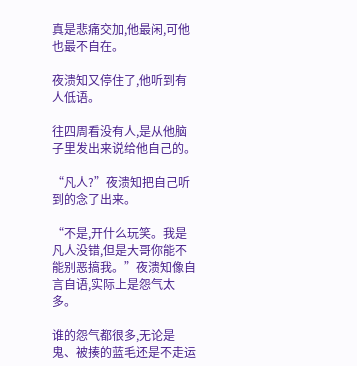真是悲痛交加,他最闲,可他也最不自在。

夜溃知又停住了,他听到有人低语。

往四周看没有人,是从他脑子里发出来说给他自己的。

“凡人?”夜溃知把自己听到的念了出来。

“不是,开什么玩笑。我是凡人没错,但是大哥你能不能别恶搞我。”夜溃知像自言自语,实际上是怨气太多。

谁的怨气都很多,无论是鬼、被揍的蓝毛还是不走运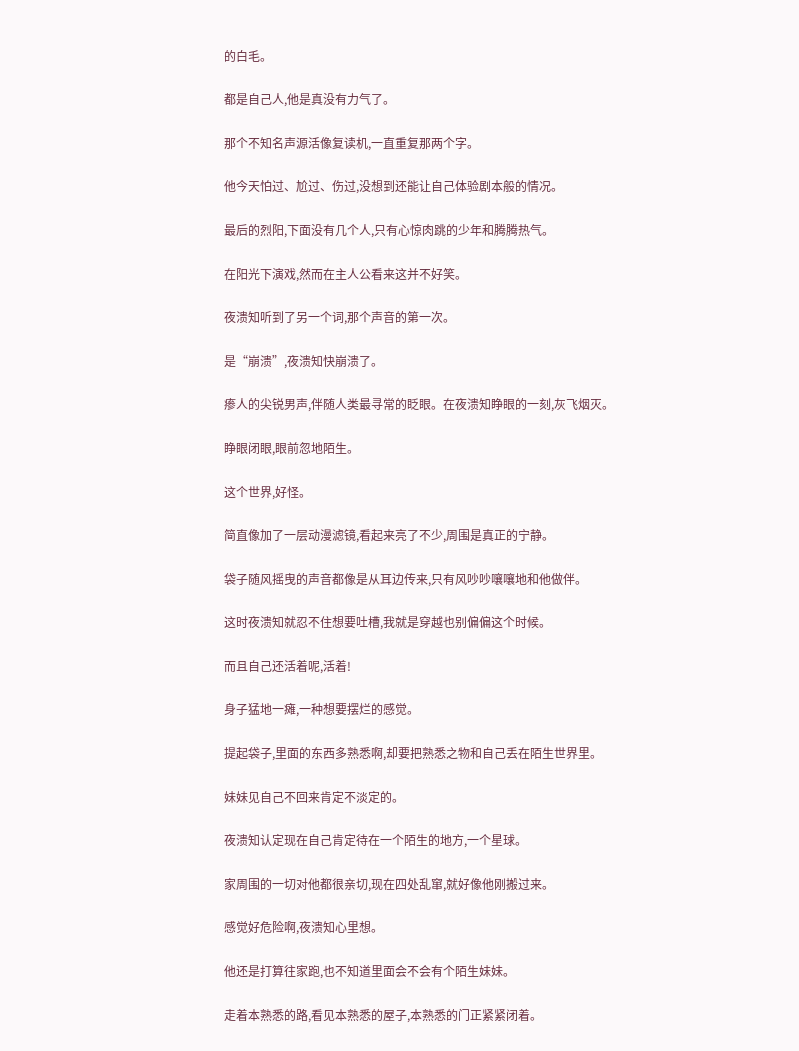的白毛。

都是自己人,他是真没有力气了。

那个不知名声源活像复读机,一直重复那两个字。

他今天怕过、尬过、伤过,没想到还能让自己体验剧本般的情况。

最后的烈阳,下面没有几个人,只有心惊肉跳的少年和腾腾热气。

在阳光下演戏,然而在主人公看来这并不好笑。

夜溃知听到了另一个词,那个声音的第一次。

是“崩溃”,夜溃知快崩溃了。

瘆人的尖锐男声,伴随人类最寻常的眨眼。在夜溃知睁眼的一刻,灰飞烟灭。

睁眼闭眼,眼前忽地陌生。

这个世界,好怪。

简直像加了一层动漫滤镜,看起来亮了不少,周围是真正的宁静。

袋子随风摇曳的声音都像是从耳边传来,只有风吵吵嚷嚷地和他做伴。

这时夜溃知就忍不住想要吐槽,我就是穿越也别偏偏这个时候。

而且自己还活着呢,活着!

身子猛地一瘫,一种想要摆烂的感觉。

提起袋子,里面的东西多熟悉啊,却要把熟悉之物和自己丢在陌生世界里。

妹妹见自己不回来肯定不淡定的。

夜溃知认定现在自己肯定待在一个陌生的地方,一个星球。

家周围的一切对他都很亲切,现在四处乱窜,就好像他刚搬过来。

感觉好危险啊,夜溃知心里想。

他还是打算往家跑,也不知道里面会不会有个陌生妹妹。

走着本熟悉的路,看见本熟悉的屋子,本熟悉的门正紧紧闭着。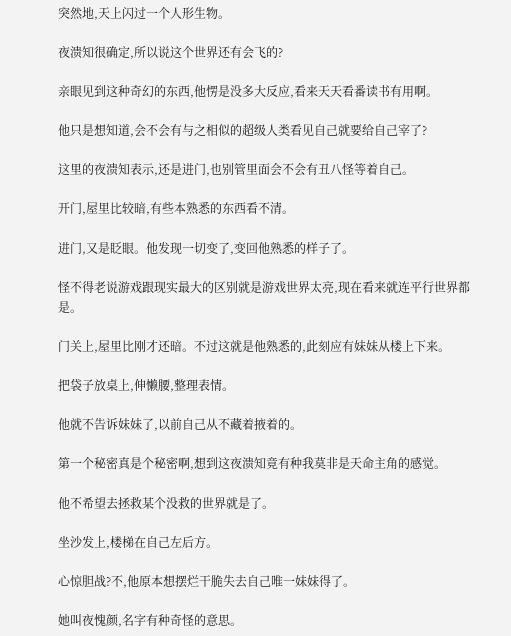突然地,天上闪过一个人形生物。

夜溃知很确定,所以说这个世界还有会飞的?

亲眼见到这种奇幻的东西,他愣是没多大反应,看来天天看番读书有用啊。

他只是想知道,会不会有与之相似的超级人类看见自己就要给自己宰了?

这里的夜溃知表示,还是进门,也别管里面会不会有丑八怪等着自己。

开门,屋里比较暗,有些本熟悉的东西看不清。

进门,又是眨眼。他发现一切变了,变回他熟悉的样子了。

怪不得老说游戏跟现实最大的区别就是游戏世界太亮,现在看来就连平行世界都是。

门关上,屋里比刚才还暗。不过这就是他熟悉的,此刻应有妹妹从楼上下来。

把袋子放桌上,伸懒腰,整理表情。

他就不告诉妹妹了,以前自己从不藏着掖着的。

第一个秘密真是个秘密啊,想到这夜溃知竟有种我莫非是天命主角的感觉。

他不希望去拯救某个没救的世界就是了。

坐沙发上,楼梯在自己左后方。

心惊胆战?不,他原本想摆烂干脆失去自己唯一妹妹得了。

她叫夜愧颜,名字有种奇怪的意思。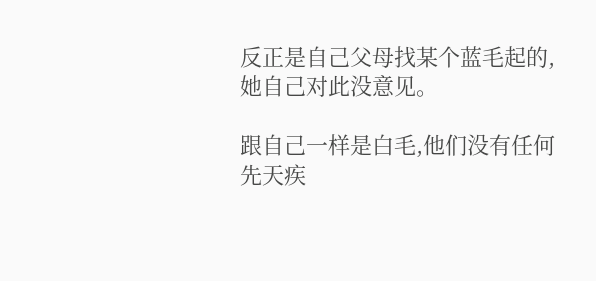反正是自己父母找某个蓝毛起的,她自己对此没意见。

跟自己一样是白毛,他们没有任何先天疾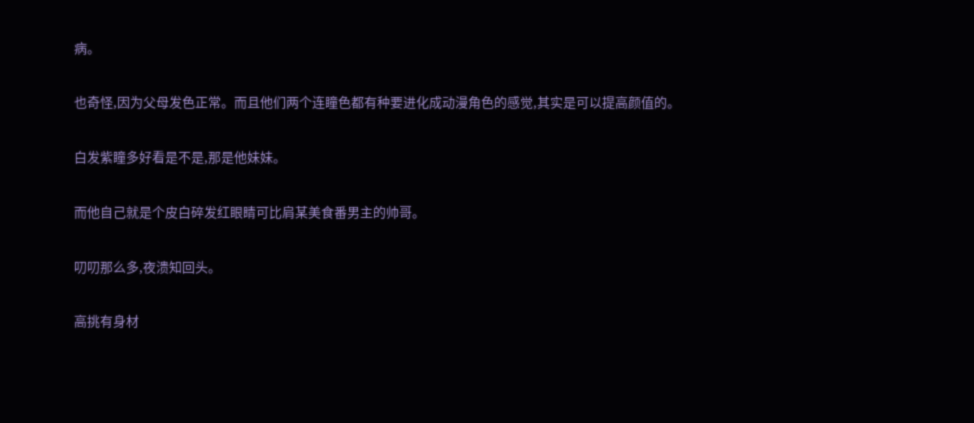病。

也奇怪,因为父母发色正常。而且他们两个连瞳色都有种要进化成动漫角色的感觉,其实是可以提高颜值的。

白发紫瞳多好看是不是,那是他妹妹。

而他自己就是个皮白碎发红眼睛可比肩某美食番男主的帅哥。

叨叨那么多,夜溃知回头。

高挑有身材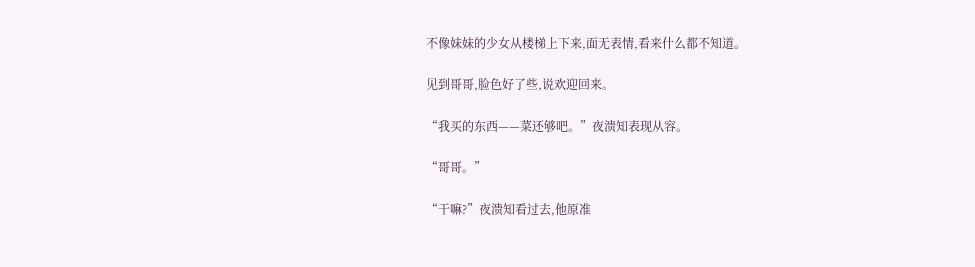不像妹妹的少女从楼梯上下来,面无表情,看来什么都不知道。

见到哥哥,脸色好了些,说欢迎回来。

“我买的东西——菜还够吧。”夜溃知表现从容。

“哥哥。”

“干嘛?”夜溃知看过去,他原准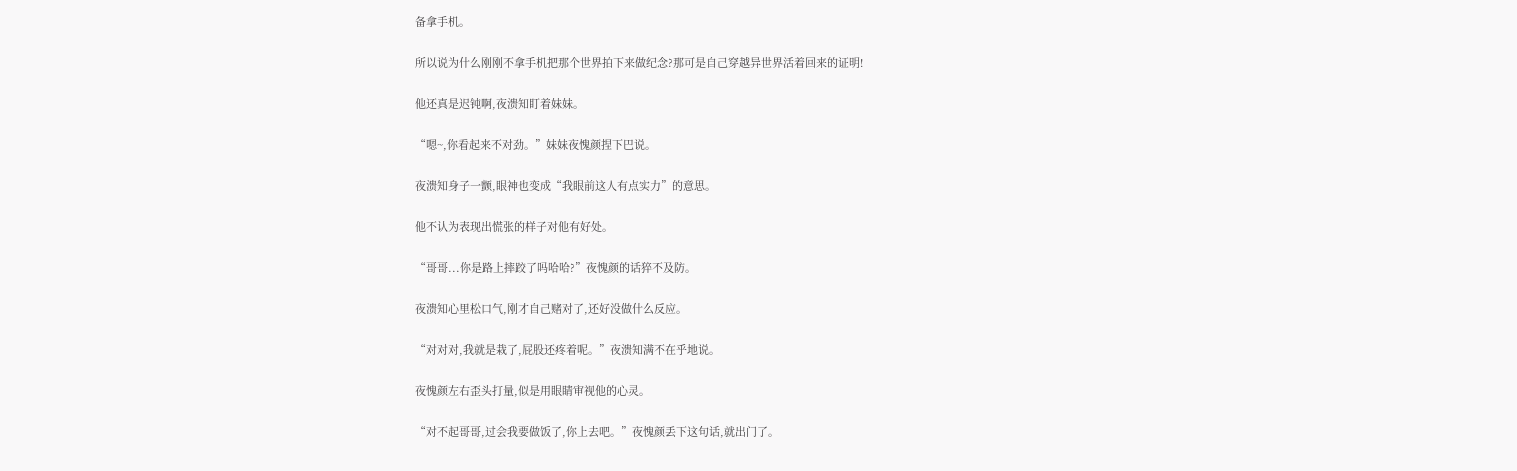备拿手机。

所以说为什么刚刚不拿手机把那个世界拍下来做纪念?那可是自己穿越异世界活着回来的证明!

他还真是迟钝啊,夜溃知盯着妹妹。

“嗯~,你看起来不对劲。”妹妹夜愧颜捏下巴说。

夜溃知身子一颤,眼神也变成“我眼前这人有点实力”的意思。

他不认为表现出慌张的样子对他有好处。

“哥哥...你是路上摔跤了吗哈哈?”夜愧颜的话猝不及防。

夜溃知心里松口气,刚才自己赌对了,还好没做什么反应。

“对对对,我就是栽了,屁股还疼着呢。”夜溃知满不在乎地说。

夜愧颜左右歪头打量,似是用眼睛审视他的心灵。

“对不起哥哥,过会我要做饭了,你上去吧。”夜愧颜丢下这句话,就出门了。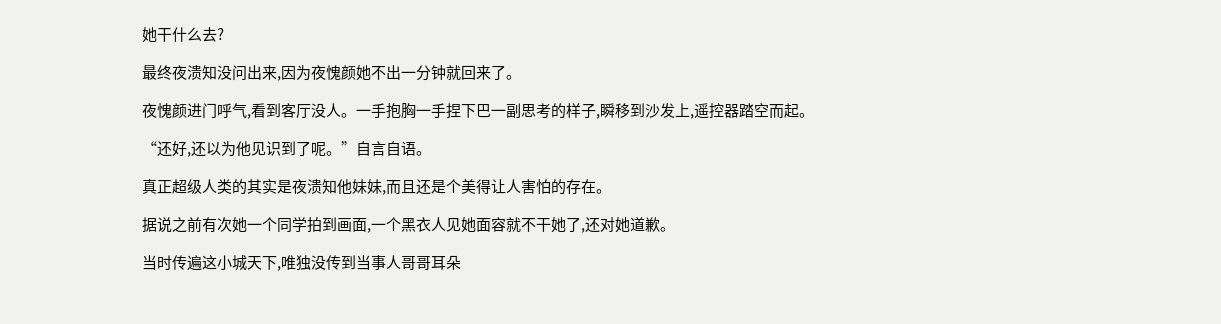她干什么去?

最终夜溃知没问出来,因为夜愧颜她不出一分钟就回来了。

夜愧颜进门呼气,看到客厅没人。一手抱胸一手捏下巴一副思考的样子,瞬移到沙发上,遥控器踏空而起。

“还好,还以为他见识到了呢。”自言自语。

真正超级人类的其实是夜溃知他妹妹,而且还是个美得让人害怕的存在。

据说之前有次她一个同学拍到画面,一个黑衣人见她面容就不干她了,还对她道歉。

当时传遍这小城天下,唯独没传到当事人哥哥耳朵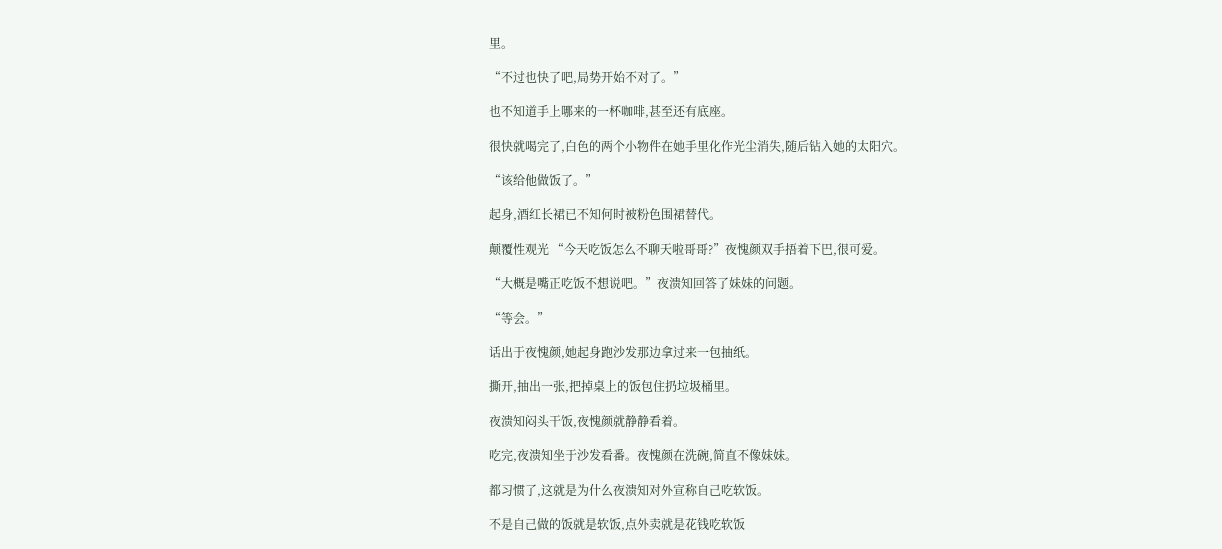里。

“不过也快了吧,局势开始不对了。”

也不知道手上哪来的一杯咖啡,甚至还有底座。

很快就喝完了,白色的两个小物件在她手里化作光尘消失,随后钻入她的太阳穴。

“该给他做饭了。”

起身,酒红长裙已不知何时被粉色围裙替代。

颠覆性观光 “今天吃饭怎么不聊天啦哥哥?”夜愧颜双手捂着下巴,很可爱。

“大概是嘴正吃饭不想说吧。”夜溃知回答了妹妹的问题。

“等会。”

话出于夜愧颜,她起身跑沙发那边拿过来一包抽纸。

撕开,抽出一张,把掉桌上的饭包住扔垃圾桶里。

夜溃知闷头干饭,夜愧颜就静静看着。

吃完,夜溃知坐于沙发看番。夜愧颜在洗碗,简直不像妹妹。

都习惯了,这就是为什么夜溃知对外宣称自己吃软饭。

不是自己做的饭就是软饭,点外卖就是花钱吃软饭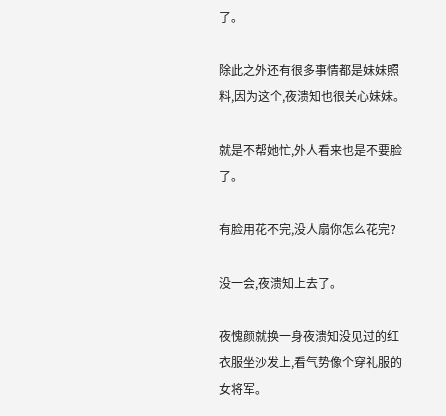了。

除此之外还有很多事情都是妹妹照料,因为这个,夜溃知也很关心妹妹。

就是不帮她忙,外人看来也是不要脸了。

有脸用花不完,没人扇你怎么花完?

没一会,夜溃知上去了。

夜愧颜就换一身夜溃知没见过的红衣服坐沙发上,看气势像个穿礼服的女将军。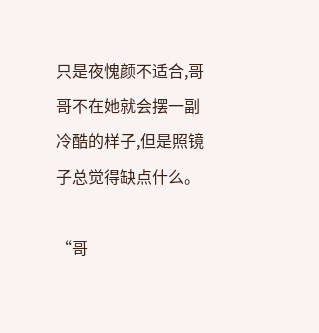只是夜愧颜不适合,哥哥不在她就会摆一副冷酷的样子,但是照镜子总觉得缺点什么。

“哥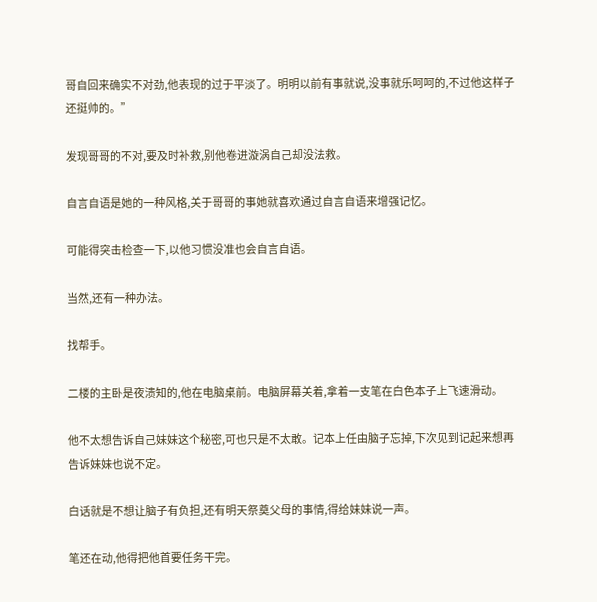哥自回来确实不对劲,他表现的过于平淡了。明明以前有事就说,没事就乐呵呵的,不过他这样子还挺帅的。”

发现哥哥的不对,要及时补救,别他卷进漩涡自己却没法救。

自言自语是她的一种风格,关于哥哥的事她就喜欢通过自言自语来增强记忆。

可能得突击检查一下,以他习惯没准也会自言自语。

当然,还有一种办法。

找帮手。

二楼的主卧是夜溃知的,他在电脑桌前。电脑屏幕关着,拿着一支笔在白色本子上飞速滑动。

他不太想告诉自己妹妹这个秘密,可也只是不太敢。记本上任由脑子忘掉,下次见到记起来想再告诉妹妹也说不定。

白话就是不想让脑子有负担,还有明天祭奠父母的事情,得给妹妹说一声。

笔还在动,他得把他首要任务干完。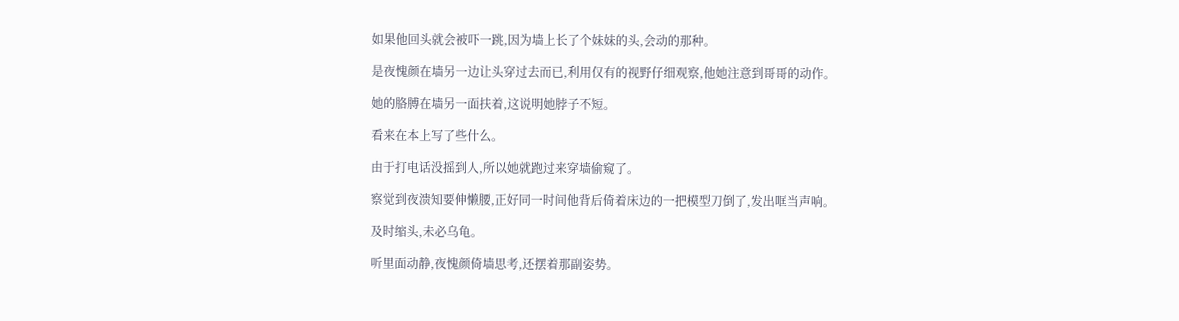如果他回头就会被吓一跳,因为墙上长了个妹妹的头,会动的那种。

是夜愧颜在墙另一边让头穿过去而已,利用仅有的视野仔细观察,他她注意到哥哥的动作。

她的胳膊在墙另一面扶着,这说明她脖子不短。

看来在本上写了些什么。

由于打电话没摇到人,所以她就跑过来穿墙偷窥了。

察觉到夜溃知要伸懒腰,正好同一时间他背后倚着床边的一把模型刀倒了,发出哐当声响。

及时缩头,未必乌龟。

听里面动静,夜愧颜倚墙思考,还摆着那副姿势。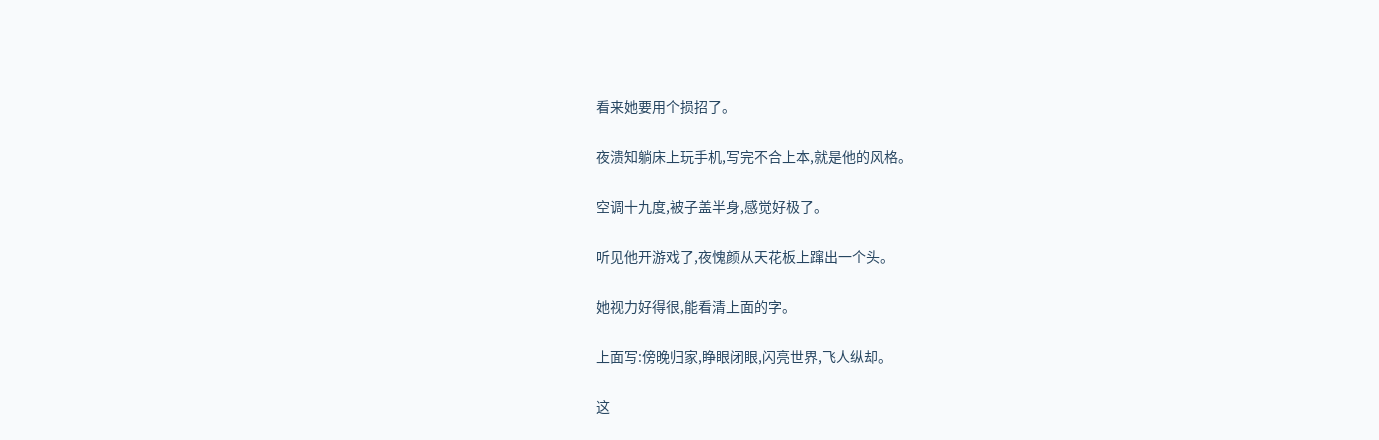看来她要用个损招了。

夜溃知躺床上玩手机,写完不合上本,就是他的风格。

空调十九度,被子盖半身,感觉好极了。

听见他开游戏了,夜愧颜从天花板上蹿出一个头。

她视力好得很,能看清上面的字。

上面写:傍晚归家,睁眼闭眼,闪亮世界,飞人纵却。

这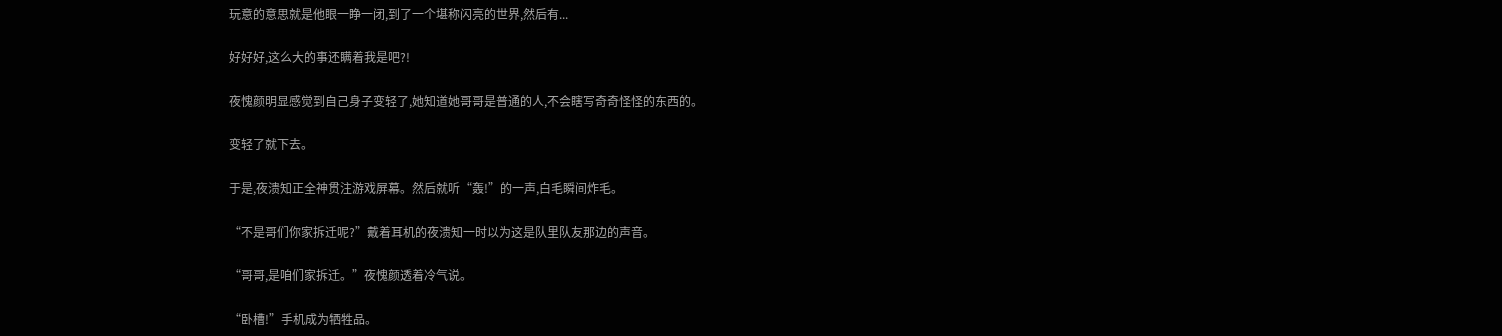玩意的意思就是他眼一睁一闭,到了一个堪称闪亮的世界,然后有...

好好好,这么大的事还瞒着我是吧?!

夜愧颜明显感觉到自己身子变轻了,她知道她哥哥是普通的人,不会瞎写奇奇怪怪的东西的。

变轻了就下去。

于是,夜溃知正全神贯注游戏屏幕。然后就听“轰!”的一声,白毛瞬间炸毛。

“不是哥们你家拆迁呢?”戴着耳机的夜溃知一时以为这是队里队友那边的声音。

“哥哥,是咱们家拆迁。”夜愧颜透着冷气说。

“卧槽!”手机成为牺牲品。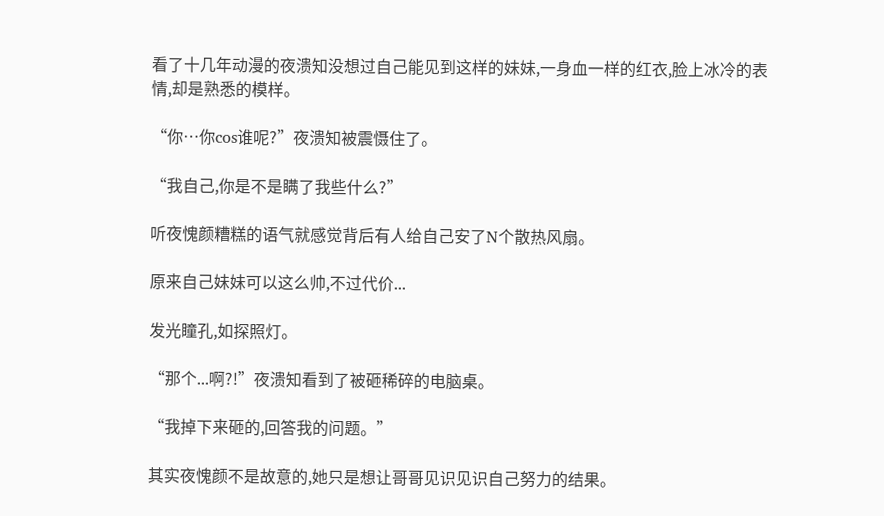看了十几年动漫的夜溃知没想过自己能见到这样的妹妹,一身血一样的红衣,脸上冰冷的表情,却是熟悉的模样。

“你…你cos谁呢?”夜溃知被震慑住了。

“我自己,你是不是瞒了我些什么?”

听夜愧颜糟糕的语气就感觉背后有人给自己安了N个散热风扇。

原来自己妹妹可以这么帅,不过代价...

发光瞳孔,如探照灯。

“那个...啊?!”夜溃知看到了被砸稀碎的电脑桌。

“我掉下来砸的,回答我的问题。”

其实夜愧颜不是故意的,她只是想让哥哥见识见识自己努力的结果。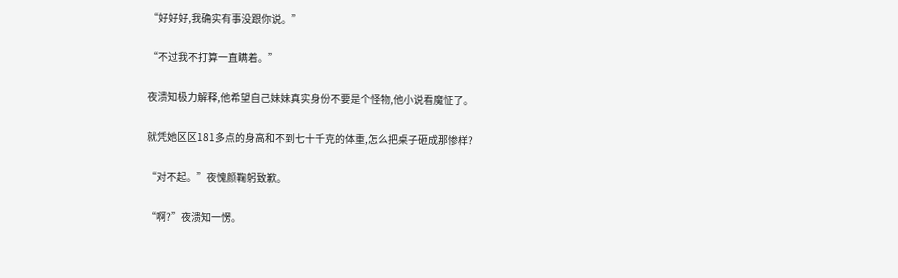“好好好,我确实有事没跟你说。”

“不过我不打算一直瞒着。”

夜溃知极力解释,他希望自己妹妹真实身份不要是个怪物,他小说看魔怔了。

就凭她区区181多点的身高和不到七十千克的体重,怎么把桌子砸成那惨样?

“对不起。”夜愧颜鞠躬致歉。

“啊?”夜溃知一愣。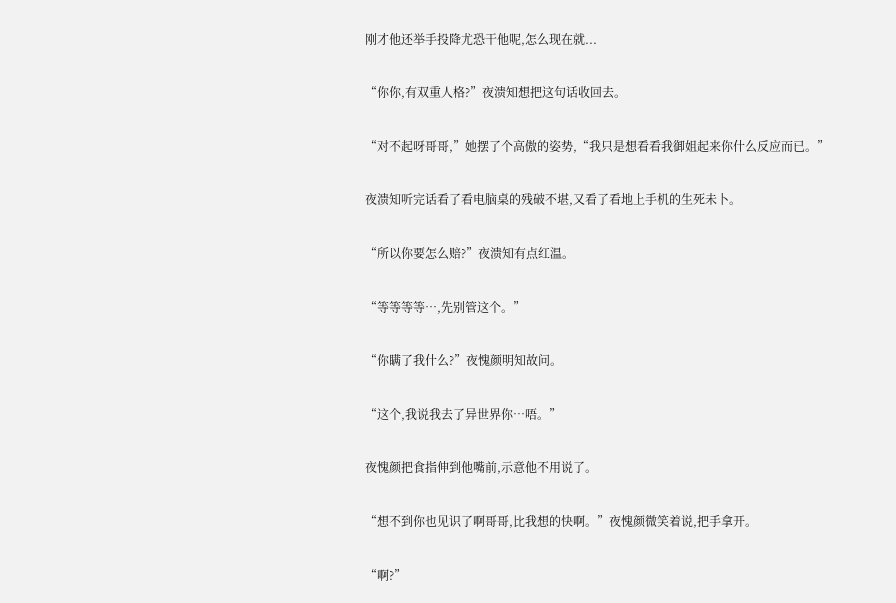刚才他还举手投降尤恐干他呢,怎么现在就...

“你你,有双重人格?”夜溃知想把这句话收回去。

“对不起呀哥哥,”她摆了个高傲的姿势,“我只是想看看我御姐起来你什么反应而已。”

夜溃知听完话看了看电脑桌的残破不堪,又看了看地上手机的生死未卜。

“所以你要怎么赔?”夜溃知有点红温。

“等等等等…,先别管这个。”

“你瞒了我什么?”夜愧颜明知故问。

“这个,我说我去了异世界你…唔。”

夜愧颜把食指伸到他嘴前,示意他不用说了。

“想不到你也见识了啊哥哥,比我想的快啊。”夜愧颜微笑着说,把手拿开。

“啊?”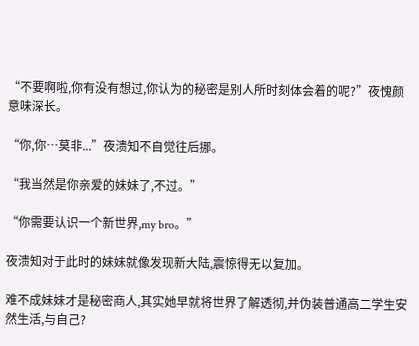“不要啊啦,你有没有想过,你认为的秘密是别人所时刻体会着的呢?”夜愧颜意味深长。

“你,你…莫非...”夜溃知不自觉往后挪。

“我当然是你亲爱的妹妹了,不过。”

“你需要认识一个新世界,my bro。”

夜溃知对于此时的妹妹就像发现新大陆,震惊得无以复加。

难不成妹妹才是秘密商人,其实她早就将世界了解透彻,并伪装普通高二学生安然生活,与自己?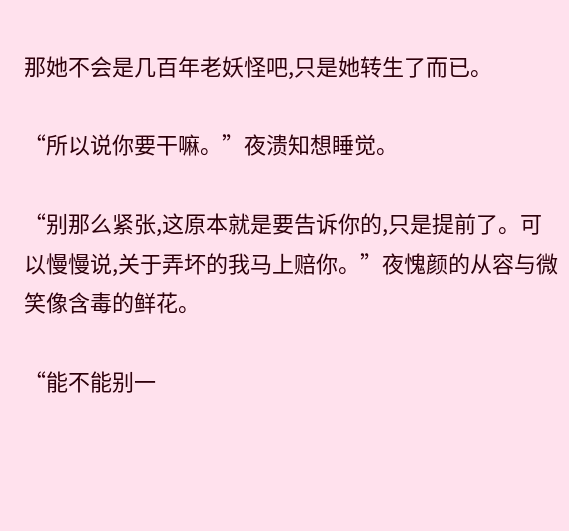那她不会是几百年老妖怪吧,只是她转生了而已。

“所以说你要干嘛。”夜溃知想睡觉。

“别那么紧张,这原本就是要告诉你的,只是提前了。可以慢慢说,关于弄坏的我马上赔你。”夜愧颜的从容与微笑像含毒的鲜花。

“能不能别一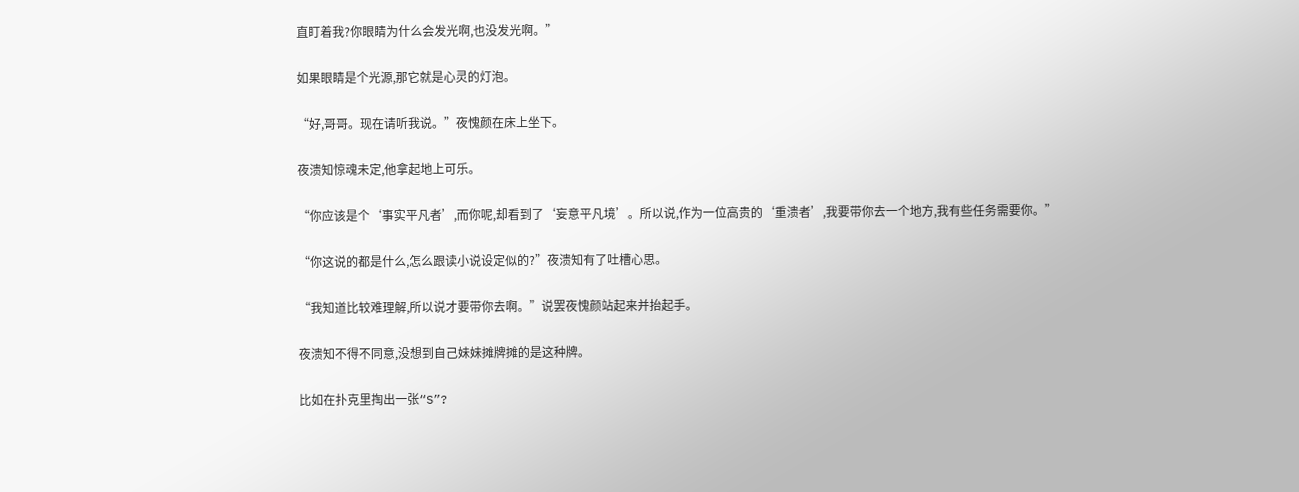直盯着我?你眼睛为什么会发光啊,也没发光啊。”

如果眼睛是个光源,那它就是心灵的灯泡。

“好,哥哥。现在请听我说。”夜愧颜在床上坐下。

夜溃知惊魂未定,他拿起地上可乐。

“你应该是个‘事实平凡者’,而你呢,却看到了‘妄意平凡境’。所以说,作为一位高贵的‘重溃者’,我要带你去一个地方,我有些任务需要你。”

“你这说的都是什么,怎么跟读小说设定似的?”夜溃知有了吐槽心思。

“我知道比较难理解,所以说才要带你去啊。”说罢夜愧颜站起来并抬起手。

夜溃知不得不同意,没想到自己妹妹摊牌摊的是这种牌。

比如在扑克里掏出一张“S”?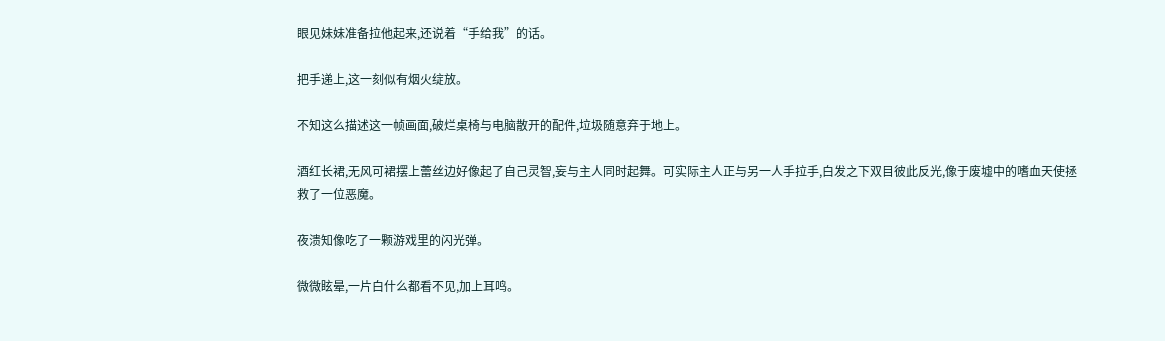眼见妹妹准备拉他起来,还说着“手给我”的话。

把手递上,这一刻似有烟火绽放。

不知这么描述这一帧画面,破烂桌椅与电脑散开的配件,垃圾随意弃于地上。

酒红长裙,无风可裙摆上蕾丝边好像起了自己灵智,妄与主人同时起舞。可实际主人正与另一人手拉手,白发之下双目彼此反光,像于废墟中的嗜血天使拯救了一位恶魔。

夜溃知像吃了一颗游戏里的闪光弹。

微微眩晕,一片白什么都看不见,加上耳鸣。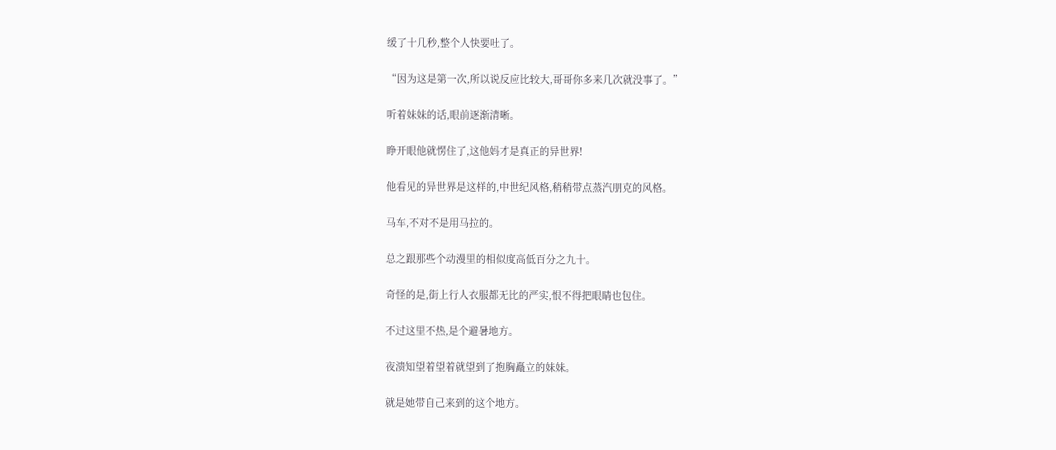缓了十几秒,整个人快要吐了。

“因为这是第一次,所以说反应比较大,哥哥你多来几次就没事了。”

听着妹妹的话,眼前逐渐清晰。

睁开眼他就愣住了,这他妈才是真正的异世界!

他看见的异世界是这样的,中世纪风格,稍稍带点蒸汽朋克的风格。

马车,不对不是用马拉的。

总之跟那些个动漫里的相似度高低百分之九十。

奇怪的是,街上行人衣服都无比的严实,恨不得把眼睛也包住。

不过这里不热,是个避暑地方。

夜溃知望着望着就望到了抱胸矗立的妹妹。

就是她带自己来到的这个地方。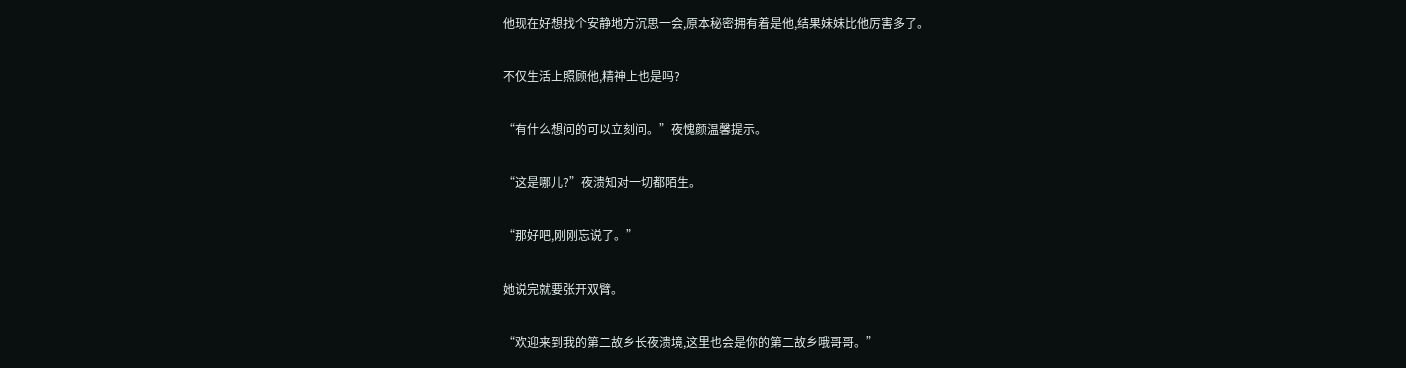他现在好想找个安静地方沉思一会,原本秘密拥有着是他,结果妹妹比他厉害多了。

不仅生活上照顾他,精神上也是吗?

“有什么想问的可以立刻问。”夜愧颜温馨提示。

“这是哪儿?”夜溃知对一切都陌生。

“那好吧,刚刚忘说了。”

她说完就要张开双臂。

“欢迎来到我的第二故乡长夜溃境,这里也会是你的第二故乡哦哥哥。”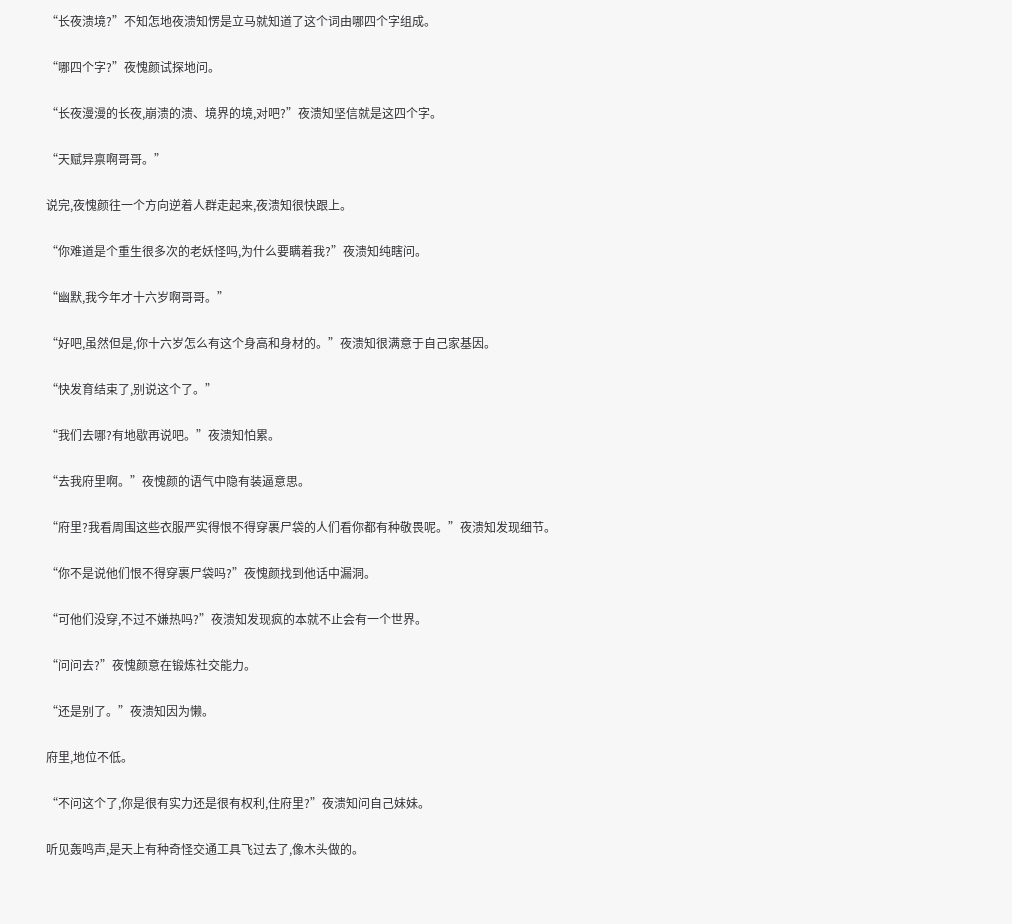“长夜溃境?”不知怎地夜溃知愣是立马就知道了这个词由哪四个字组成。

“哪四个字?”夜愧颜试探地问。

“长夜漫漫的长夜,崩溃的溃、境界的境,对吧?”夜溃知坚信就是这四个字。

“天赋异禀啊哥哥。”

说完,夜愧颜往一个方向逆着人群走起来,夜溃知很快跟上。

“你难道是个重生很多次的老妖怪吗,为什么要瞒着我?”夜溃知纯瞎问。

“幽默,我今年才十六岁啊哥哥。”

“好吧,虽然但是,你十六岁怎么有这个身高和身材的。”夜溃知很满意于自己家基因。

“快发育结束了,别说这个了。”

“我们去哪?有地歇再说吧。”夜溃知怕累。

“去我府里啊。”夜愧颜的语气中隐有装逼意思。

“府里?我看周围这些衣服严实得恨不得穿裹尸袋的人们看你都有种敬畏呢。”夜溃知发现细节。

“你不是说他们恨不得穿裹尸袋吗?”夜愧颜找到他话中漏洞。

“可他们没穿,不过不嫌热吗?”夜溃知发现疯的本就不止会有一个世界。

“问问去?”夜愧颜意在锻炼社交能力。

“还是别了。”夜溃知因为懒。

府里,地位不低。

“不问这个了,你是很有实力还是很有权利,住府里?”夜溃知问自己妹妹。

听见轰鸣声,是天上有种奇怪交通工具飞过去了,像木头做的。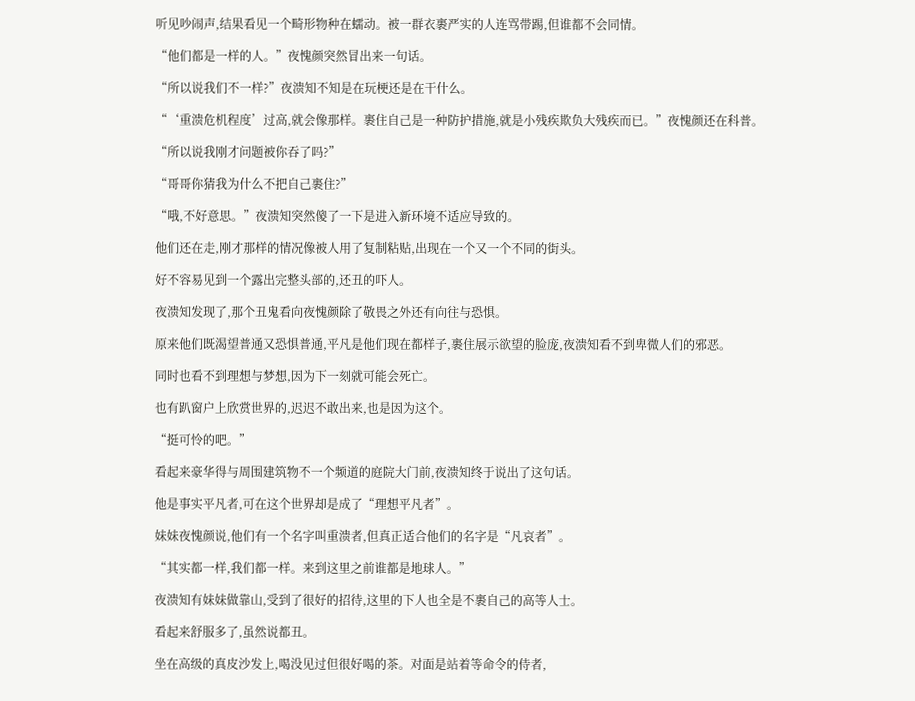听见吵闹声,结果看见一个畸形物种在蠕动。被一群衣裹严实的人连骂带踢,但谁都不会同情。

“他们都是一样的人。”夜愧颜突然冒出来一句话。

“所以说我们不一样?”夜溃知不知是在玩梗还是在干什么。

“‘重溃危机程度’过高,就会像那样。裹住自己是一种防护措施,就是小残疾欺负大残疾而已。”夜愧颜还在科普。

“所以说我刚才问题被你吞了吗?”

“哥哥你猜我为什么不把自己裹住?”

“哦,不好意思。”夜溃知突然傻了一下是进入新环境不适应导致的。

他们还在走,刚才那样的情况像被人用了复制粘贴,出现在一个又一个不同的街头。

好不容易见到一个露出完整头部的,还丑的吓人。

夜溃知发现了,那个丑鬼看向夜愧颜除了敬畏之外还有向往与恐惧。

原来他们既渴望普通又恐惧普通,平凡是他们现在都样子,裹住展示欲望的脸庞,夜溃知看不到卑微人们的邪恶。

同时也看不到理想与梦想,因为下一刻就可能会死亡。

也有趴窗户上欣赏世界的,迟迟不敢出来,也是因为这个。

“挺可怜的吧。”

看起来豪华得与周围建筑物不一个频道的庭院大门前,夜溃知终于说出了这句话。

他是事实平凡者,可在这个世界却是成了“理想平凡者”。

妹妹夜愧颜说,他们有一个名字叫重溃者,但真正适合他们的名字是“凡哀者”。

“其实都一样,我们都一样。来到这里之前谁都是地球人。”

夜溃知有妹妹做靠山,受到了很好的招待,这里的下人也全是不裹自己的高等人士。

看起来舒服多了,虽然说都丑。

坐在高级的真皮沙发上,喝没见过但很好喝的茶。对面是站着等命令的侍者,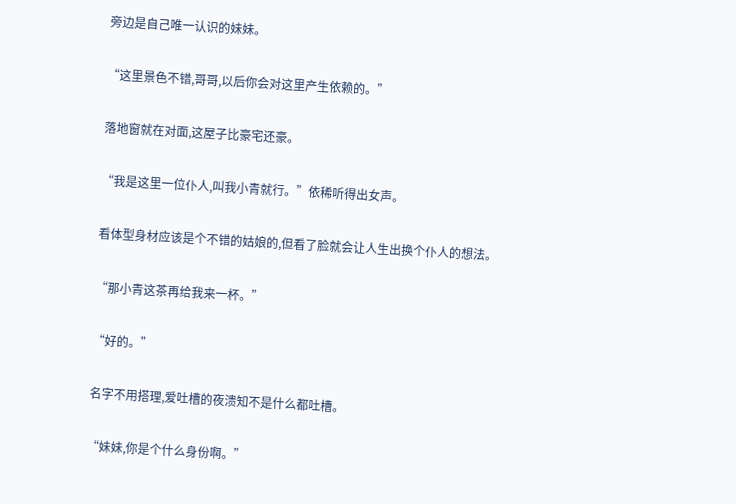旁边是自己唯一认识的妹妹。

“这里景色不错,哥哥,以后你会对这里产生依赖的。”

落地窗就在对面,这屋子比豪宅还豪。

“我是这里一位仆人,叫我小青就行。”依稀听得出女声。

看体型身材应该是个不错的姑娘的,但看了脸就会让人生出换个仆人的想法。

“那小青这茶再给我来一杯。”

“好的。”

名字不用搭理,爱吐槽的夜溃知不是什么都吐槽。

“妹妹,你是个什么身份啊。”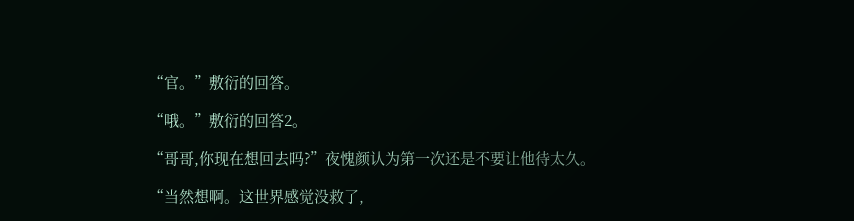“官。”敷衍的回答。

“哦。”敷衍的回答2。

“哥哥,你现在想回去吗?”夜愧颜认为第一次还是不要让他待太久。

“当然想啊。这世界感觉没救了,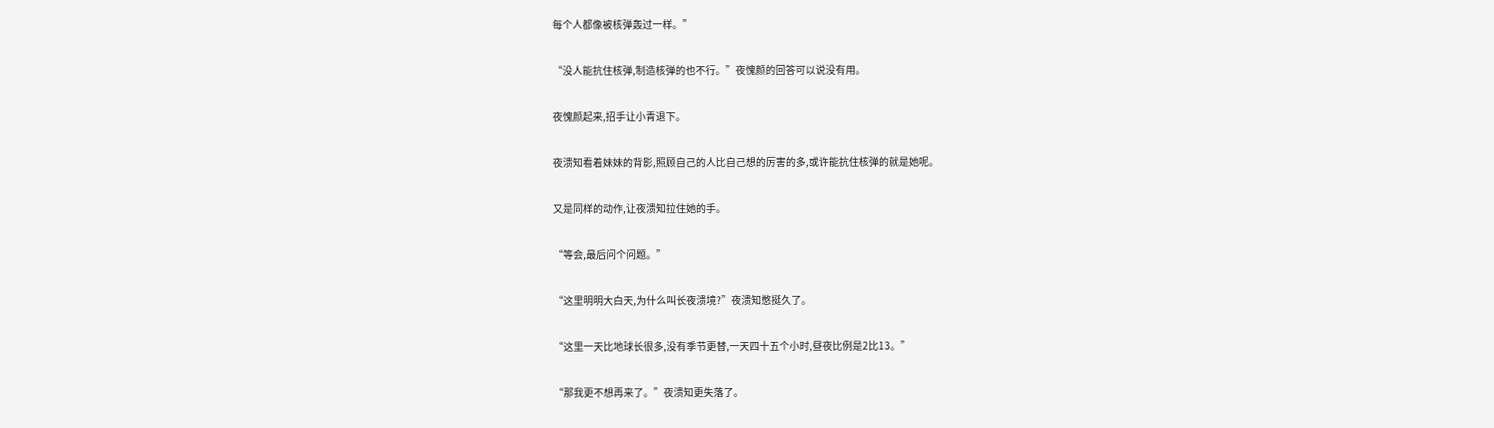每个人都像被核弹轰过一样。”

“没人能抗住核弹,制造核弹的也不行。”夜愧颜的回答可以说没有用。

夜愧颜起来,招手让小青退下。

夜溃知看着妹妹的背影,照顾自己的人比自己想的厉害的多,或许能抗住核弹的就是她呢。

又是同样的动作,让夜溃知拉住她的手。

“等会,最后问个问题。”

“这里明明大白天,为什么叫长夜溃境?”夜溃知憋挺久了。

“这里一天比地球长很多,没有季节更替,一天四十五个小时,昼夜比例是2比13。”

“那我更不想再来了。”夜溃知更失落了。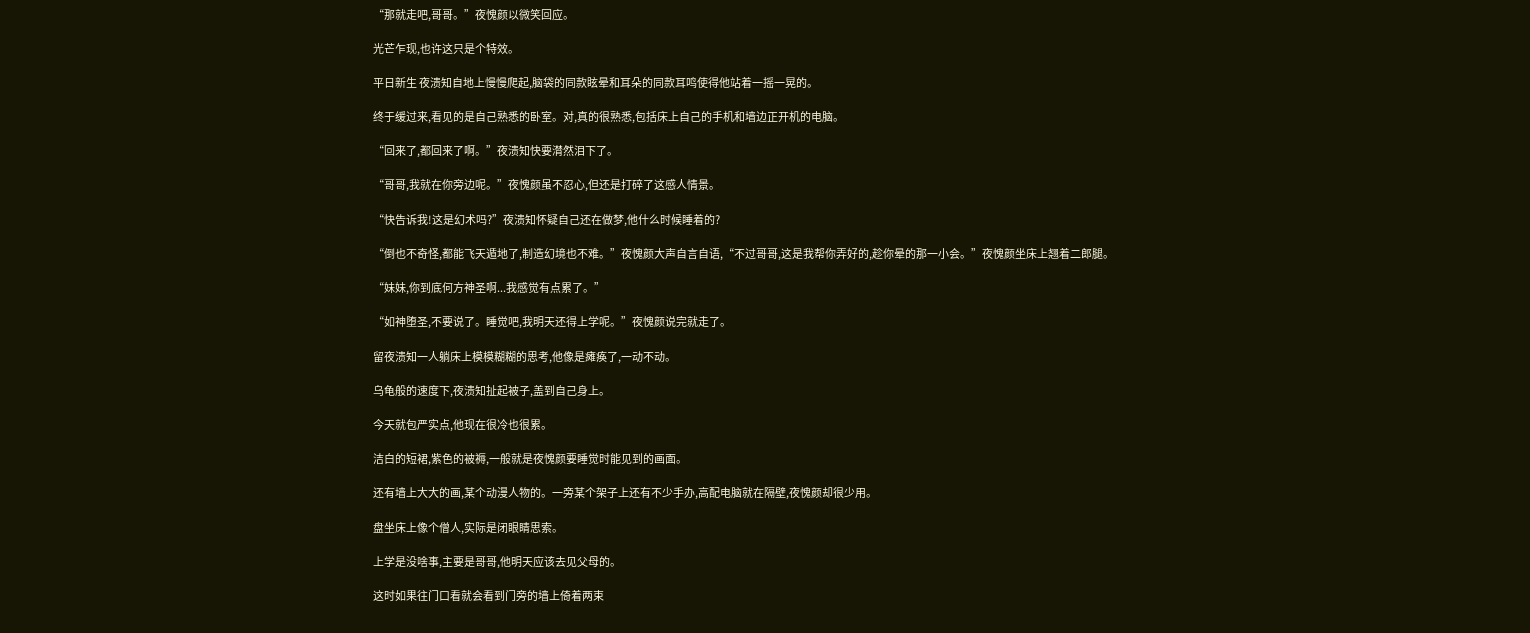“那就走吧,哥哥。”夜愧颜以微笑回应。

光芒乍现,也许这只是个特效。

平日新生 夜溃知自地上慢慢爬起,脑袋的同款眩晕和耳朵的同款耳鸣使得他站着一摇一晃的。

终于缓过来,看见的是自己熟悉的卧室。对,真的很熟悉,包括床上自己的手机和墙边正开机的电脑。

“回来了,都回来了啊。”夜溃知快要潸然泪下了。

“哥哥,我就在你旁边呢。”夜愧颜虽不忍心,但还是打碎了这感人情景。

“快告诉我!这是幻术吗?”夜溃知怀疑自己还在做梦,他什么时候睡着的?

“倒也不奇怪,都能飞天遁地了,制造幻境也不难。”夜愧颜大声自言自语,“不过哥哥,这是我帮你弄好的,趁你晕的那一小会。”夜愧颜坐床上翘着二郎腿。

“妹妹,你到底何方神圣啊...我感觉有点累了。”

“如神堕圣,不要说了。睡觉吧,我明天还得上学呢。”夜愧颜说完就走了。

留夜溃知一人躺床上模模糊糊的思考,他像是瘫痪了,一动不动。

乌龟般的速度下,夜溃知扯起被子,盖到自己身上。

今天就包严实点,他现在很冷也很累。

洁白的短裙,紫色的被褥,一般就是夜愧颜要睡觉时能见到的画面。

还有墙上大大的画,某个动漫人物的。一旁某个架子上还有不少手办,高配电脑就在隔壁,夜愧颜却很少用。

盘坐床上像个僧人,实际是闭眼睛思索。

上学是没啥事,主要是哥哥,他明天应该去见父母的。

这时如果往门口看就会看到门旁的墙上倚着两束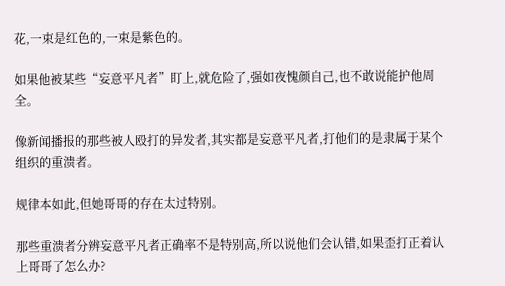花,一束是红色的,一束是紫色的。

如果他被某些“妄意平凡者”盯上,就危险了,强如夜愧颜自己,也不敢说能护他周全。

像新闻播报的那些被人殴打的异发者,其实都是妄意平凡者,打他们的是隶属于某个组织的重溃者。

规律本如此,但她哥哥的存在太过特别。

那些重溃者分辨妄意平凡者正确率不是特别高,所以说他们会认错,如果歪打正着认上哥哥了怎么办?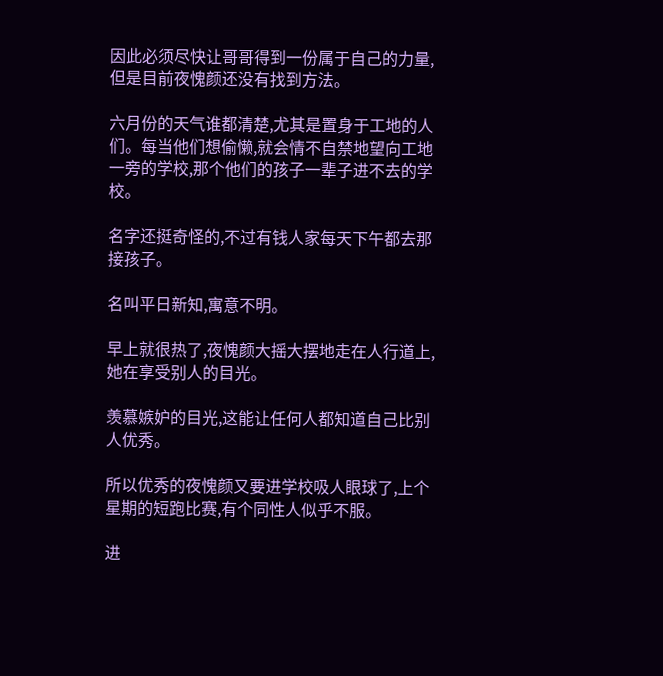因此必须尽快让哥哥得到一份属于自己的力量,但是目前夜愧颜还没有找到方法。

六月份的天气谁都清楚,尤其是置身于工地的人们。每当他们想偷懒,就会情不自禁地望向工地一旁的学校,那个他们的孩子一辈子进不去的学校。

名字还挺奇怪的,不过有钱人家每天下午都去那接孩子。

名叫平日新知,寓意不明。

早上就很热了,夜愧颜大摇大摆地走在人行道上,她在享受别人的目光。

羡慕嫉妒的目光,这能让任何人都知道自己比别人优秀。

所以优秀的夜愧颜又要进学校吸人眼球了,上个星期的短跑比赛,有个同性人似乎不服。

进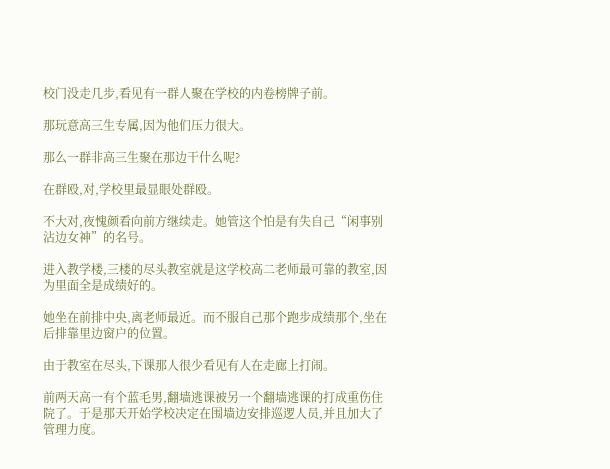校门没走几步,看见有一群人聚在学校的内卷榜牌子前。

那玩意高三生专属,因为他们压力很大。

那么一群非高三生聚在那边干什么呢?

在群殴,对,学校里最显眼处群殴。

不大对,夜愧颜看向前方继续走。她管这个怕是有失自己“闲事别沾边女神”的名号。

进入教学楼,三楼的尽头教室就是这学校高二老师最可靠的教室,因为里面全是成绩好的。

她坐在前排中央,离老师最近。而不服自己那个跑步成绩那个,坐在后排靠里边窗户的位置。

由于教室在尽头,下课那人很少看见有人在走廊上打闹。

前两天高一有个蓝毛男,翻墙逃课被另一个翻墙逃课的打成重伤住院了。于是那天开始学校决定在围墙边安排巡逻人员,并且加大了管理力度。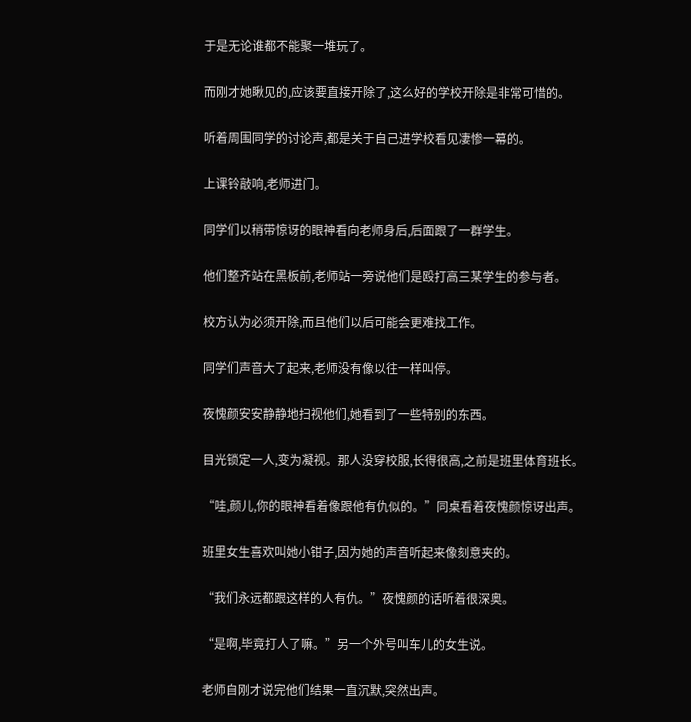于是无论谁都不能聚一堆玩了。

而刚才她瞅见的,应该要直接开除了,这么好的学校开除是非常可惜的。

听着周围同学的讨论声,都是关于自己进学校看见凄惨一幕的。

上课铃敲响,老师进门。

同学们以稍带惊讶的眼神看向老师身后,后面跟了一群学生。

他们整齐站在黑板前,老师站一旁说他们是殴打高三某学生的参与者。

校方认为必须开除,而且他们以后可能会更难找工作。

同学们声音大了起来,老师没有像以往一样叫停。

夜愧颜安安静静地扫视他们,她看到了一些特别的东西。

目光锁定一人,变为凝视。那人没穿校服,长得很高,之前是班里体育班长。

“哇,颜儿,你的眼神看着像跟他有仇似的。”同桌看着夜愧颜惊讶出声。

班里女生喜欢叫她小钳子,因为她的声音听起来像刻意夹的。

“我们永远都跟这样的人有仇。”夜愧颜的话听着很深奥。

“是啊,毕竟打人了嘛。”另一个外号叫车儿的女生说。

老师自刚才说完他们结果一直沉默,突然出声。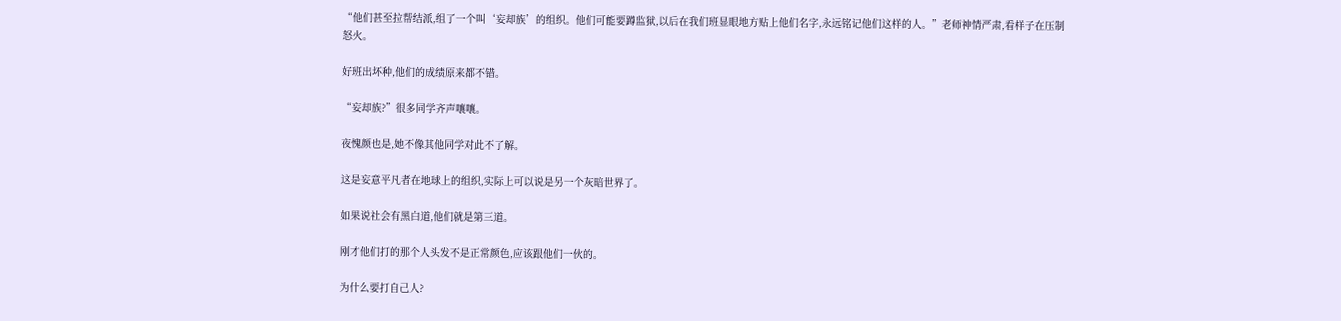“他们甚至拉帮结派,组了一个叫‘妄却族’的组织。他们可能要蹲监狱,以后在我们班显眼地方贴上他们名字,永远铭记他们这样的人。”老师神情严肃,看样子在压制怒火。

好班出坏种,他们的成绩原来都不错。

“妄却族?”很多同学齐声嚷嚷。

夜愧颜也是,她不像其他同学对此不了解。

这是妄意平凡者在地球上的组织,实际上可以说是另一个灰暗世界了。

如果说社会有黑白道,他们就是第三道。

刚才他们打的那个人头发不是正常颜色,应该跟他们一伙的。

为什么要打自己人?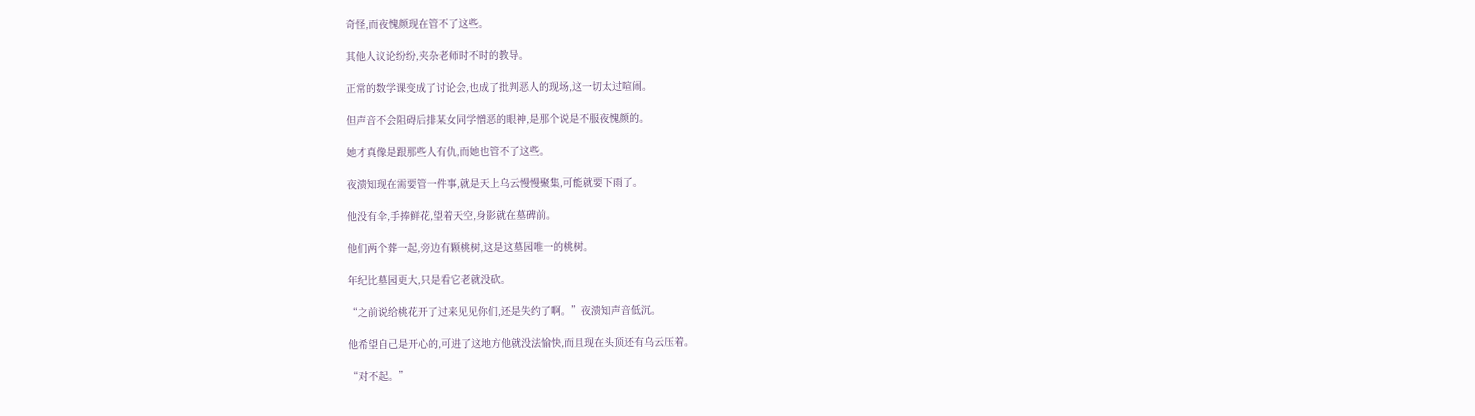奇怪,而夜愧颜现在管不了这些。

其他人议论纷纷,夹杂老师时不时的教导。

正常的数学课变成了讨论会,也成了批判恶人的现场,这一切太过喧闹。

但声音不会阻碍后排某女同学憎恶的眼神,是那个说是不服夜愧颜的。

她才真像是跟那些人有仇,而她也管不了这些。

夜溃知现在需要管一件事,就是天上乌云慢慢聚集,可能就要下雨了。

他没有伞,手捧鲜花,望着天空,身影就在墓碑前。

他们两个葬一起,旁边有颗桃树,这是这墓园唯一的桃树。

年纪比墓园更大,只是看它老就没砍。

“之前说给桃花开了过来见见你们,还是失约了啊。”夜溃知声音低沉。

他希望自己是开心的,可进了这地方他就没法愉快,而且现在头顶还有乌云压着。

“对不起。”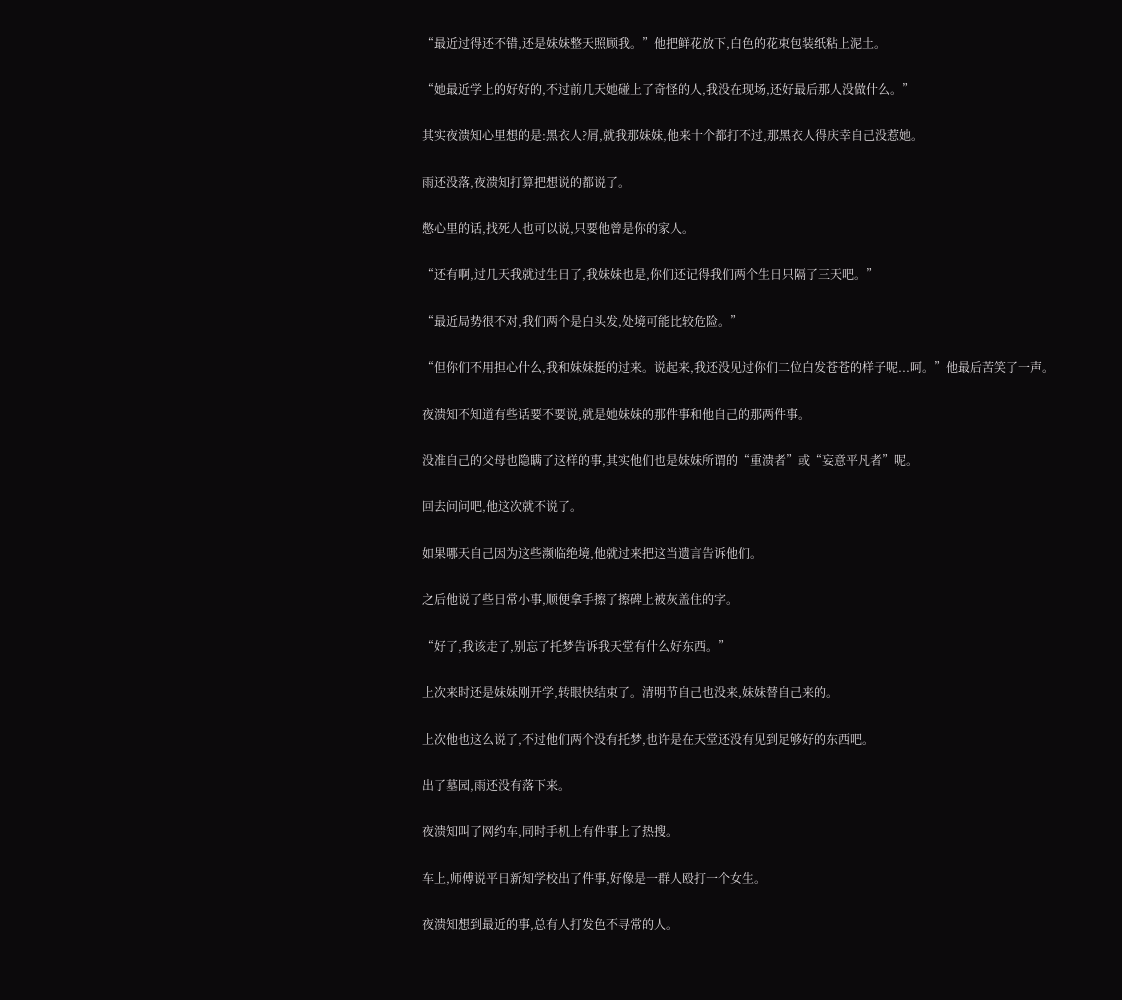“最近过得还不错,还是妹妹整天照顾我。”他把鲜花放下,白色的花束包装纸粘上泥土。

“她最近学上的好好的,不过前几天她碰上了奇怪的人,我没在现场,还好最后那人没做什么。”

其实夜溃知心里想的是:黑衣人?屑,就我那妹妹,他来十个都打不过,那黑衣人得庆幸自己没惹她。

雨还没落,夜溃知打算把想说的都说了。

憋心里的话,找死人也可以说,只要他曾是你的家人。

“还有啊,过几天我就过生日了,我妹妹也是,你们还记得我们两个生日只隔了三天吧。”

“最近局势很不对,我们两个是白头发,处境可能比较危险。”

“但你们不用担心什么,我和妹妹挺的过来。说起来,我还没见过你们二位白发苍苍的样子呢...呵。”他最后苦笑了一声。

夜溃知不知道有些话要不要说,就是她妹妹的那件事和他自己的那两件事。

没准自己的父母也隐瞒了这样的事,其实他们也是妹妹所谓的“重溃者”或“妄意平凡者”呢。

回去问问吧,他这次就不说了。

如果哪天自己因为这些濒临绝境,他就过来把这当遗言告诉他们。

之后他说了些日常小事,顺便拿手擦了擦碑上被灰盖住的字。

“好了,我该走了,别忘了托梦告诉我天堂有什么好东西。”

上次来时还是妹妹刚开学,转眼快结束了。清明节自己也没来,妹妹替自己来的。

上次他也这么说了,不过他们两个没有托梦,也许是在天堂还没有见到足够好的东西吧。

出了墓园,雨还没有落下来。

夜溃知叫了网约车,同时手机上有件事上了热搜。

车上,师傅说平日新知学校出了件事,好像是一群人殴打一个女生。

夜溃知想到最近的事,总有人打发色不寻常的人。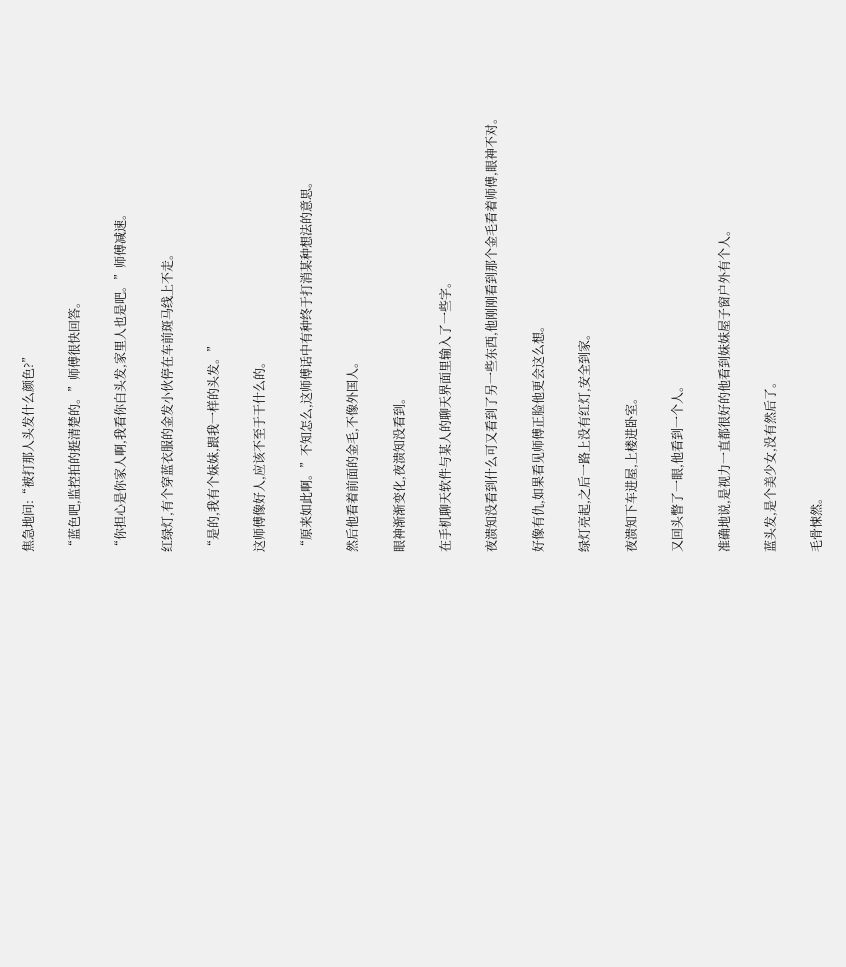焦急地问:“被打那人头发什么颜色?”

“蓝色吧,监控拍的挺清楚的。”师傅很快回答。

“你担心是你家人啊,我看你白头发,家里人也是吧。”师傅减速。

红绿灯,有个穿蓝衣服的金发小伙停在车前斑马线上不走。

“是的,我有个妹妹,跟我一样的头发。”

这师傅像好人,应该不至于干什么的。

“原来如此啊。”不知怎么,这师傅话中有种终于打消某种想法的意思。

然后他看着前面的金毛,不像外国人。

眼神渐渐变化,夜溃知没看到。

在手机聊天软件与某人的聊天界面里输入了一些字。

夜溃知没看到什么可又看到了另一些东西,他刚刚看到那个金毛看着师傅,眼神不对。

好像有仇,如果看见师傅正脸他更会这么想。

绿灯亮起,之后一路上没有红灯,安全到家。

夜溃知下车进屋,上楼进卧室。

又回头瞥了一眼,他看到一个人。

准确地说,是视力一直都很好的他看到妹妹屋子窗户外有个人。

蓝头发,是个美少女,没有然后了。

毛骨悚然。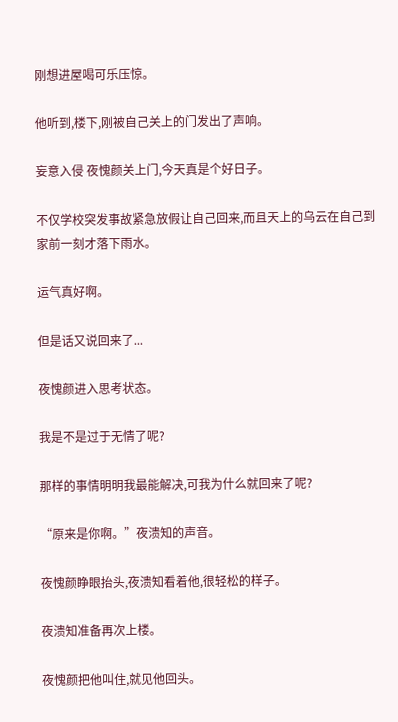刚想进屋喝可乐压惊。

他听到,楼下,刚被自己关上的门发出了声响。

妄意入侵 夜愧颜关上门,今天真是个好日子。

不仅学校突发事故紧急放假让自己回来,而且天上的乌云在自己到家前一刻才落下雨水。

运气真好啊。

但是话又说回来了...

夜愧颜进入思考状态。

我是不是过于无情了呢?

那样的事情明明我最能解决,可我为什么就回来了呢?

“原来是你啊。”夜溃知的声音。

夜愧颜睁眼抬头,夜溃知看着他,很轻松的样子。

夜溃知准备再次上楼。

夜愧颜把他叫住,就见他回头。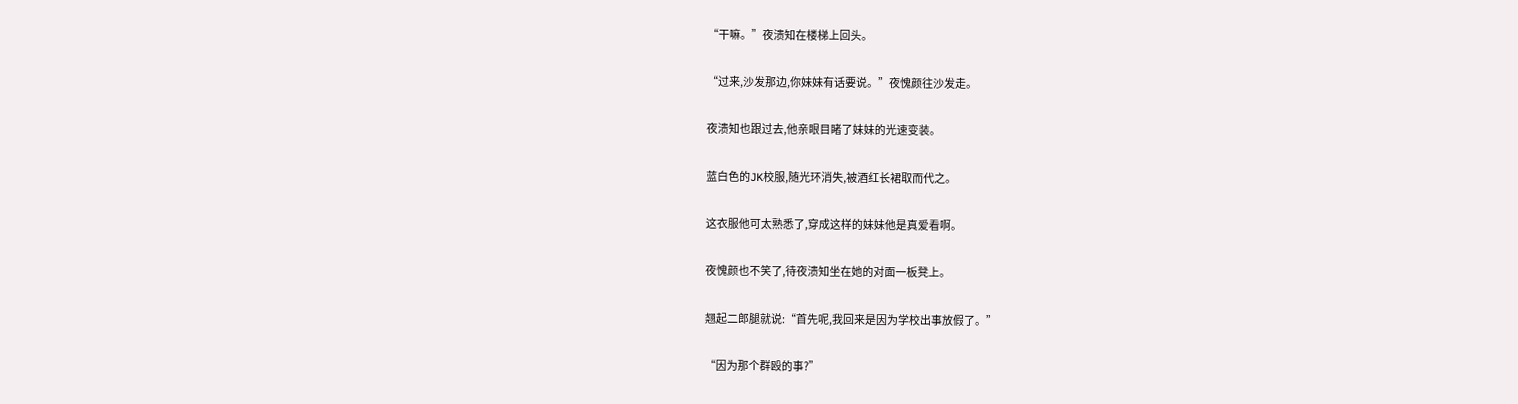“干嘛。”夜溃知在楼梯上回头。

“过来,沙发那边,你妹妹有话要说。”夜愧颜往沙发走。

夜溃知也跟过去,他亲眼目睹了妹妹的光速变装。

蓝白色的JK校服,随光环消失,被酒红长裙取而代之。

这衣服他可太熟悉了,穿成这样的妹妹他是真爱看啊。

夜愧颜也不笑了,待夜溃知坐在她的对面一板凳上。

翘起二郎腿就说:“首先呢,我回来是因为学校出事放假了。”

“因为那个群殴的事?”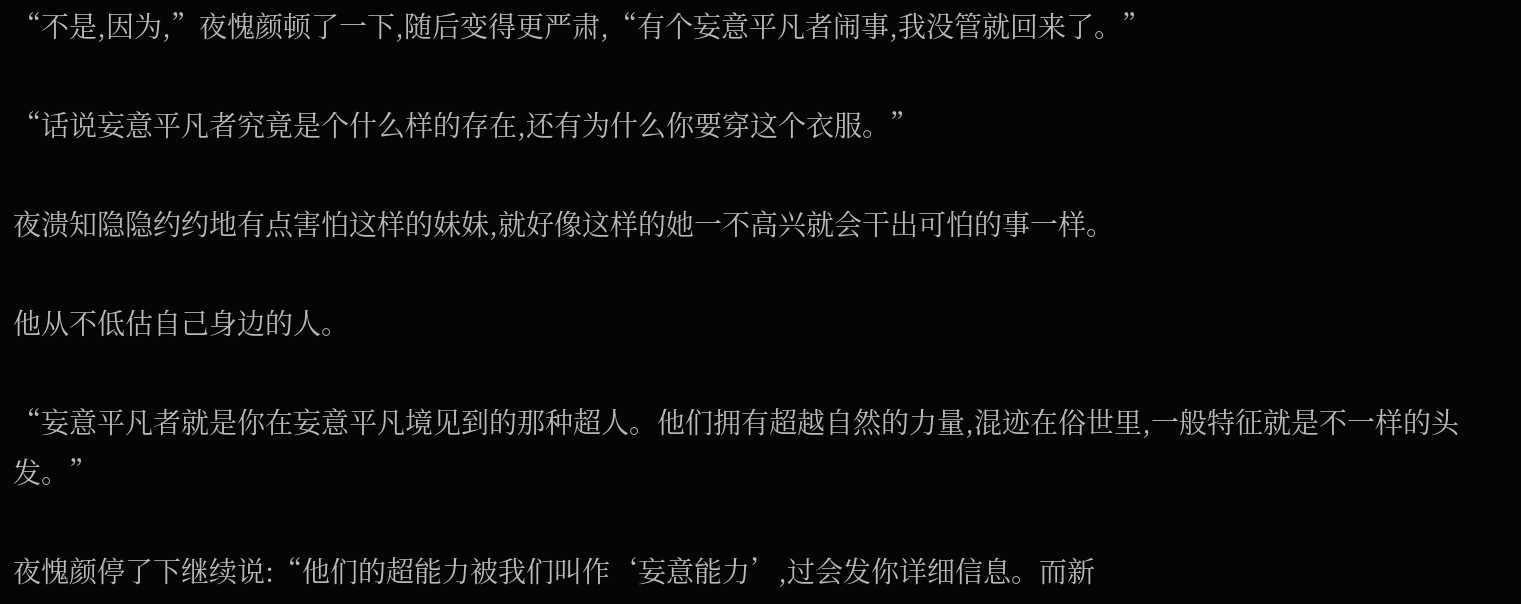“不是,因为,”夜愧颜顿了一下,随后变得更严肃,“有个妄意平凡者闹事,我没管就回来了。”

“话说妄意平凡者究竟是个什么样的存在,还有为什么你要穿这个衣服。”

夜溃知隐隐约约地有点害怕这样的妹妹,就好像这样的她一不高兴就会干出可怕的事一样。

他从不低估自己身边的人。

“妄意平凡者就是你在妄意平凡境见到的那种超人。他们拥有超越自然的力量,混迹在俗世里,一般特征就是不一样的头发。”

夜愧颜停了下继续说:“他们的超能力被我们叫作‘妄意能力’,过会发你详细信息。而新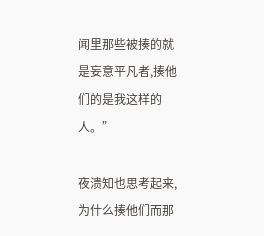闻里那些被揍的就是妄意平凡者,揍他们的是我这样的人。”

夜溃知也思考起来,为什么揍他们而那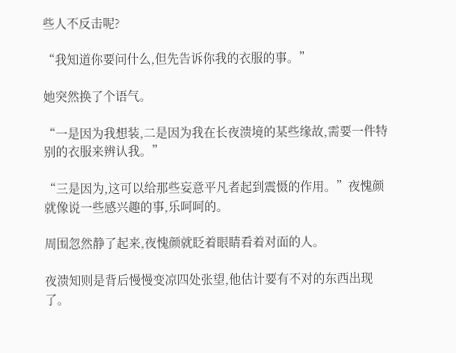些人不反击呢?

“我知道你要问什么,但先告诉你我的衣服的事。”

她突然换了个语气。

“一是因为我想装,二是因为我在长夜溃境的某些缘故,需要一件特别的衣服来辨认我。”

“三是因为,这可以给那些妄意平凡者起到震慑的作用。”夜愧颜就像说一些感兴趣的事,乐呵呵的。

周围忽然静了起来,夜愧颜就眨着眼睛看着对面的人。

夜溃知则是背后慢慢变凉四处张望,他估计要有不对的东西出现了。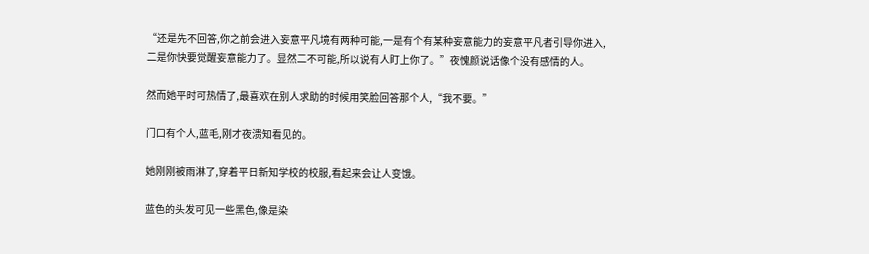“还是先不回答,你之前会进入妄意平凡境有两种可能,一是有个有某种妄意能力的妄意平凡者引导你进入,二是你快要觉醒妄意能力了。显然二不可能,所以说有人盯上你了。”夜愧颜说话像个没有感情的人。

然而她平时可热情了,最喜欢在别人求助的时候用笑脸回答那个人,“我不要。”

门口有个人,蓝毛,刚才夜溃知看见的。

她刚刚被雨淋了,穿着平日新知学校的校服,看起来会让人变饿。

蓝色的头发可见一些黑色,像是染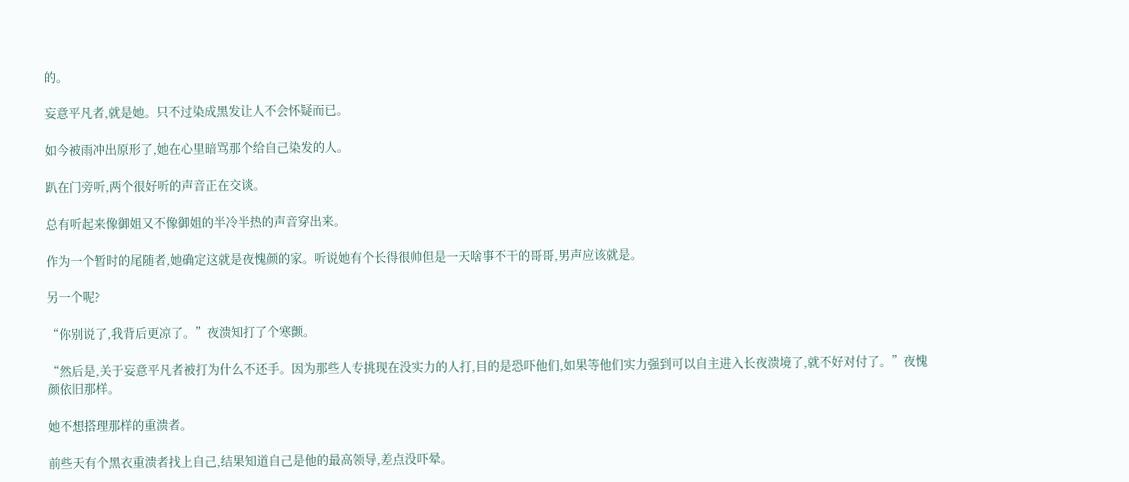的。

妄意平凡者,就是她。只不过染成黑发让人不会怀疑而已。

如今被雨冲出原形了,她在心里暗骂那个给自己染发的人。

趴在门旁听,两个很好听的声音正在交谈。

总有听起来像御姐又不像御姐的半冷半热的声音穿出来。

作为一个暂时的尾随者,她确定这就是夜愧颜的家。听说她有个长得很帅但是一天啥事不干的哥哥,男声应该就是。

另一个呢?

“你别说了,我背后更凉了。”夜溃知打了个寒颤。

“然后是,关于妄意平凡者被打为什么不还手。因为那些人专挑现在没实力的人打,目的是恐吓他们,如果等他们实力强到可以自主进入长夜溃境了,就不好对付了。”夜愧颜依旧那样。

她不想搭理那样的重溃者。

前些天有个黑衣重溃者找上自己,结果知道自己是他的最高领导,差点没吓晕。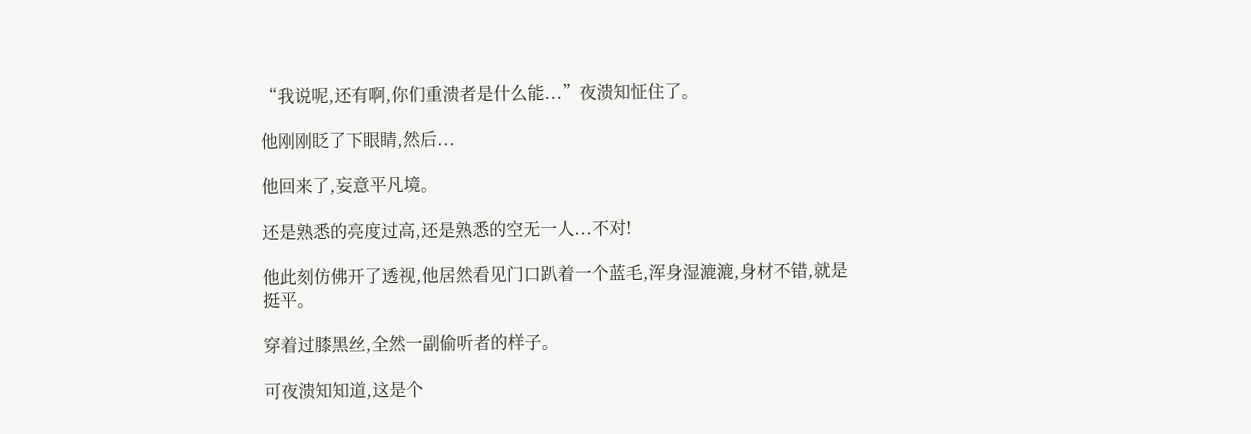“我说呢,还有啊,你们重溃者是什么能...”夜溃知怔住了。

他刚刚眨了下眼睛,然后...

他回来了,妄意平凡境。

还是熟悉的亮度过高,还是熟悉的空无一人...不对!

他此刻仿佛开了透视,他居然看见门口趴着一个蓝毛,浑身湿漉漉,身材不错,就是挺平。

穿着过膝黑丝,全然一副偷听者的样子。

可夜溃知知道,这是个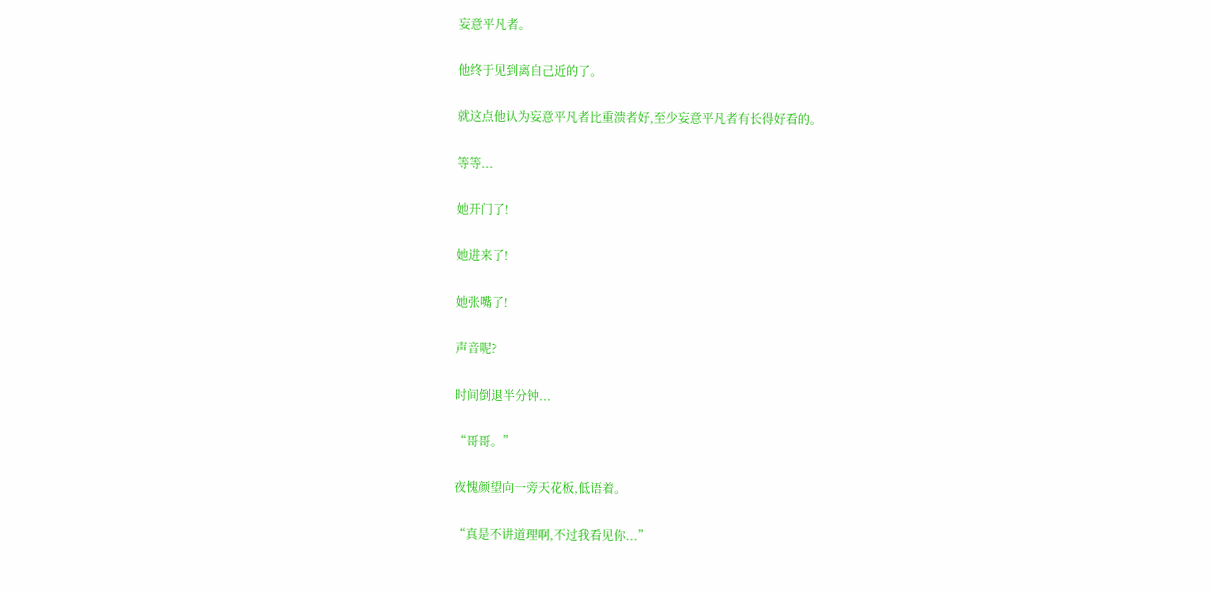妄意平凡者。

他终于见到离自己近的了。

就这点他认为妄意平凡者比重溃者好,至少妄意平凡者有长得好看的。

等等...

她开门了!

她进来了!

她张嘴了!

声音呢?

时间倒退半分钟...

“哥哥。”

夜愧颜望向一旁天花板,低语着。

“真是不讲道理啊,不过我看见你...”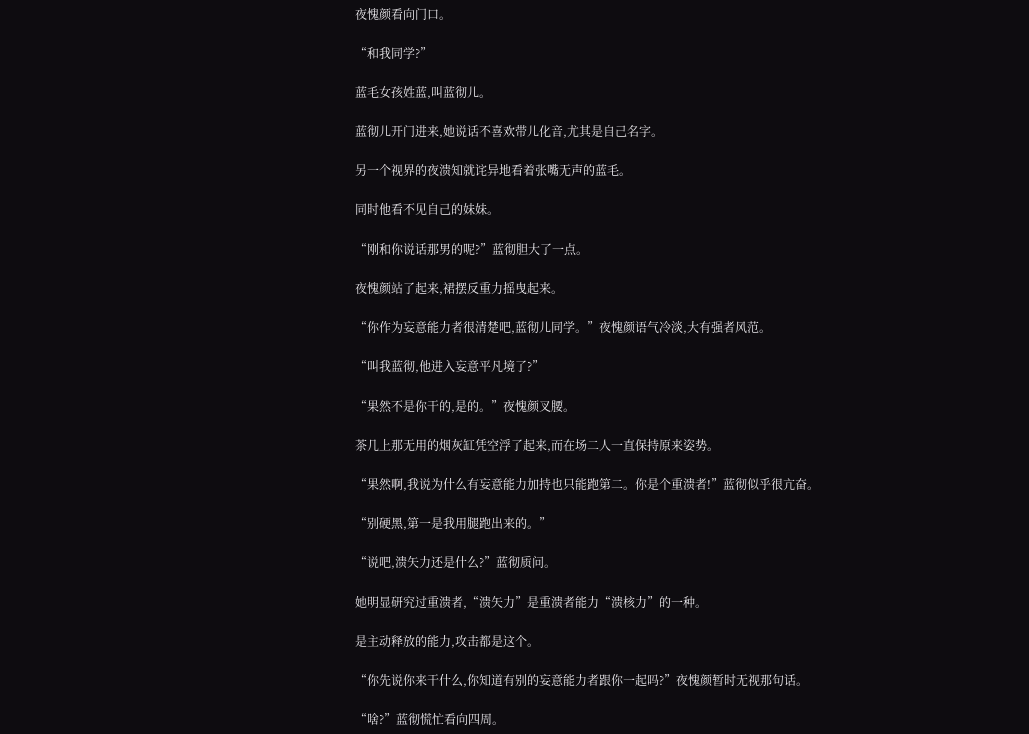夜愧颜看向门口。

“和我同学?”

蓝毛女孩姓蓝,叫蓝彻儿。

蓝彻儿开门进来,她说话不喜欢带儿化音,尤其是自己名字。

另一个视界的夜溃知就诧异地看着张嘴无声的蓝毛。

同时他看不见自己的妹妹。

“刚和你说话那男的呢?”蓝彻胆大了一点。

夜愧颜站了起来,裙摆反重力摇曳起来。

“你作为妄意能力者很清楚吧,蓝彻儿同学。”夜愧颜语气冷淡,大有强者风范。

“叫我蓝彻,他进入妄意平凡境了?”

“果然不是你干的,是的。”夜愧颜叉腰。

茶几上那无用的烟灰缸凭空浮了起来,而在场二人一直保持原来姿势。

“果然啊,我说为什么有妄意能力加持也只能跑第二。你是个重溃者!”蓝彻似乎很亢奋。

“别硬黑,第一是我用腿跑出来的。”

“说吧,溃矢力还是什么?”蓝彻质问。

她明显研究过重溃者,“溃矢力”是重溃者能力“溃核力”的一种。

是主动释放的能力,攻击都是这个。

“你先说你来干什么,你知道有别的妄意能力者跟你一起吗?”夜愧颜暂时无视那句话。

“啥?”蓝彻慌忙看向四周。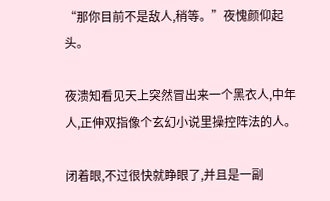“那你目前不是敌人,稍等。”夜愧颜仰起头。

夜溃知看见天上突然冒出来一个黑衣人,中年人,正伸双指像个玄幻小说里操控阵法的人。

闭着眼,不过很快就睁眼了,并且是一副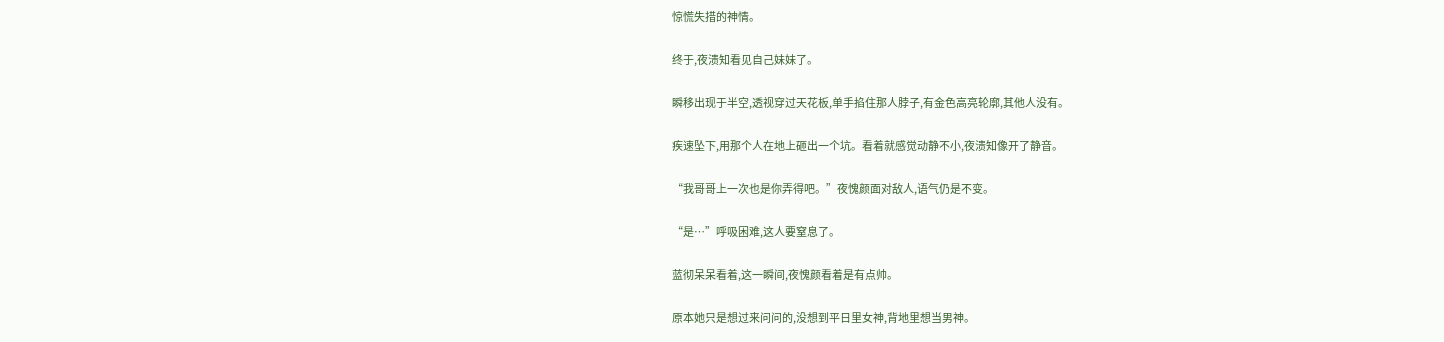惊慌失措的神情。

终于,夜溃知看见自己妹妹了。

瞬移出现于半空,透视穿过天花板,单手掐住那人脖子,有金色高亮轮廓,其他人没有。

疾速坠下,用那个人在地上砸出一个坑。看着就感觉动静不小,夜溃知像开了静音。

“我哥哥上一次也是你弄得吧。”夜愧颜面对敌人,语气仍是不变。

“是…”呼吸困难,这人要窒息了。

蓝彻呆呆看着,这一瞬间,夜愧颜看着是有点帅。

原本她只是想过来问问的,没想到平日里女神,背地里想当男神。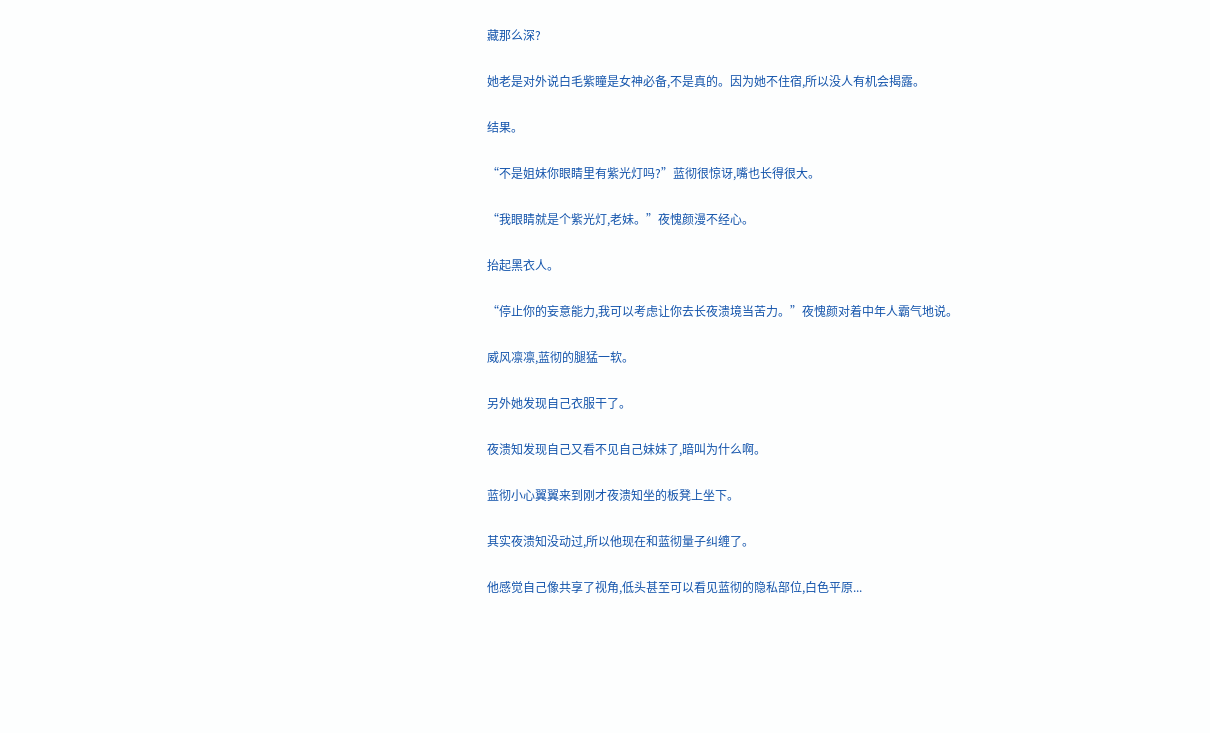藏那么深?

她老是对外说白毛紫瞳是女神必备,不是真的。因为她不住宿,所以没人有机会揭露。

结果。

“不是姐妹你眼睛里有紫光灯吗?”蓝彻很惊讶,嘴也长得很大。

“我眼睛就是个紫光灯,老妹。”夜愧颜漫不经心。

抬起黑衣人。

“停止你的妄意能力,我可以考虑让你去长夜溃境当苦力。”夜愧颜对着中年人霸气地说。

威风凛凛,蓝彻的腿猛一软。

另外她发现自己衣服干了。

夜溃知发现自己又看不见自己妹妹了,暗叫为什么啊。

蓝彻小心翼翼来到刚才夜溃知坐的板凳上坐下。

其实夜溃知没动过,所以他现在和蓝彻量子纠缠了。

他感觉自己像共享了视角,低头甚至可以看见蓝彻的隐私部位,白色平原...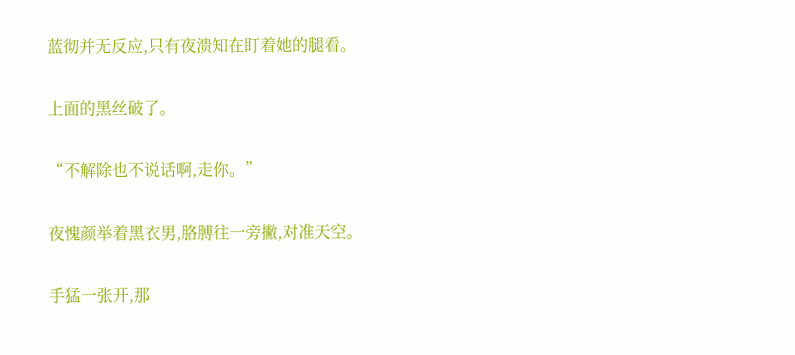蓝彻并无反应,只有夜溃知在盯着她的腿看。

上面的黑丝破了。

“不解除也不说话啊,走你。”

夜愧颜举着黑衣男,胳膊往一旁撇,对准天空。

手猛一张开,那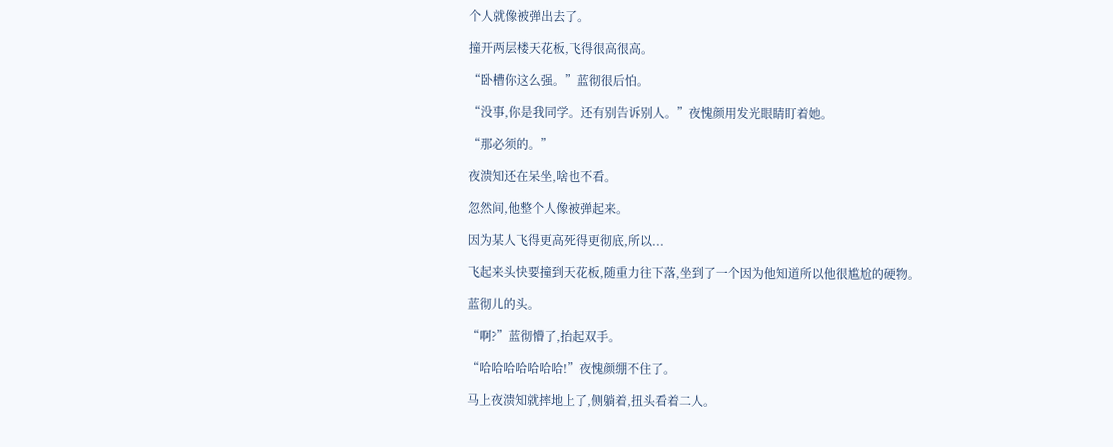个人就像被弹出去了。

撞开两层楼天花板,飞得很高很高。

“卧槽你这么强。”蓝彻很后怕。

“没事,你是我同学。还有别告诉别人。”夜愧颜用发光眼睛盯着她。

“那必须的。”

夜溃知还在呆坐,啥也不看。

忽然间,他整个人像被弹起来。

因为某人飞得更高死得更彻底,所以...

飞起来头快要撞到天花板,随重力往下落,坐到了一个因为他知道所以他很尴尬的硬物。

蓝彻儿的头。

“啊?”蓝彻懵了,抬起双手。

“哈哈哈哈哈哈哈!”夜愧颜绷不住了。

马上夜溃知就摔地上了,侧躺着,扭头看着二人。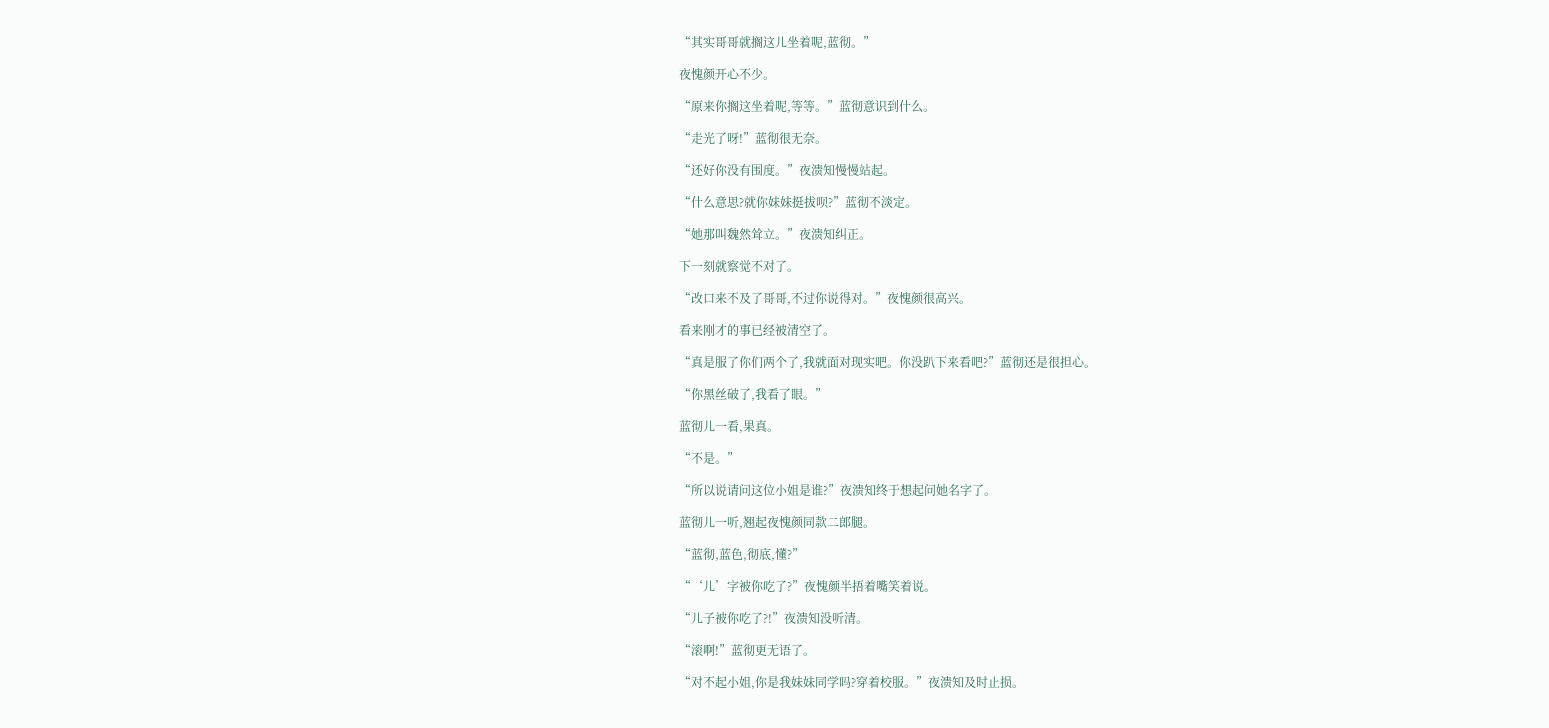“其实哥哥就搁这儿坐着呢,蓝彻。”

夜愧颜开心不少。

“原来你搁这坐着呢,等等。”蓝彻意识到什么。

“走光了呀!”蓝彻很无奈。

“还好你没有围度。”夜溃知慢慢站起。

“什么意思?就你妹妹挺拔呗?”蓝彻不淡定。

“她那叫魏然耸立。”夜溃知纠正。

下一刻就察觉不对了。

“改口来不及了哥哥,不过你说得对。”夜愧颜很高兴。

看来刚才的事已经被清空了。

“真是服了你们两个了,我就面对现实吧。你没趴下来看吧?”蓝彻还是很担心。

“你黑丝破了,我看了眼。”

蓝彻儿一看,果真。

“不是。”

“所以说请问这位小姐是谁?”夜溃知终于想起问她名字了。

蓝彻儿一听,翘起夜愧颜同款二郎腿。

“蓝彻,蓝色,彻底,懂?”

“‘儿’字被你吃了?”夜愧颜半捂着嘴笑着说。

“儿子被你吃了?!”夜溃知没听清。

“滚啊!”蓝彻更无语了。

“对不起小姐,你是我妹妹同学吗?穿着校服。”夜溃知及时止损。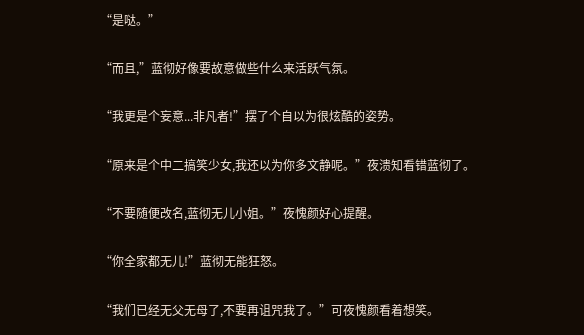“是哒。”

“而且,”蓝彻好像要故意做些什么来活跃气氛。

“我更是个妄意...非凡者!”摆了个自以为很炫酷的姿势。

“原来是个中二搞笑少女,我还以为你多文静呢。”夜溃知看错蓝彻了。

“不要随便改名,蓝彻无儿小姐。”夜愧颜好心提醒。

“你全家都无儿!”蓝彻无能狂怒。

“我们已经无父无母了,不要再诅咒我了。”可夜愧颜看着想笑。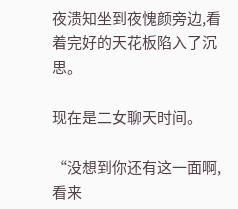夜溃知坐到夜愧颜旁边,看着完好的天花板陷入了沉思。

现在是二女聊天时间。

“没想到你还有这一面啊,看来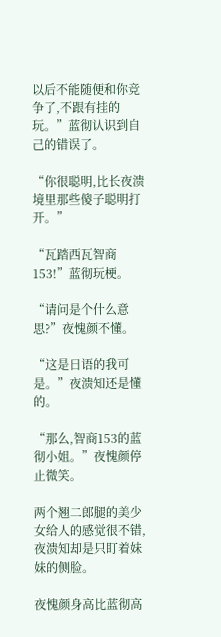以后不能随便和你竞争了,不跟有挂的玩。”蓝彻认识到自己的错误了。

“你很聪明,比长夜溃境里那些傻子聪明打开。”

“瓦踏西瓦智商153!”蓝彻玩梗。

“请问是个什么意思?”夜愧颜不懂。

“这是日语的我可是。”夜溃知还是懂的。

“那么,智商153的蓝彻小姐。”夜愧颜停止微笑。

两个翘二郎腿的美少女给人的感觉很不错,夜溃知却是只盯着妹妹的侧脸。

夜愧颜身高比蓝彻高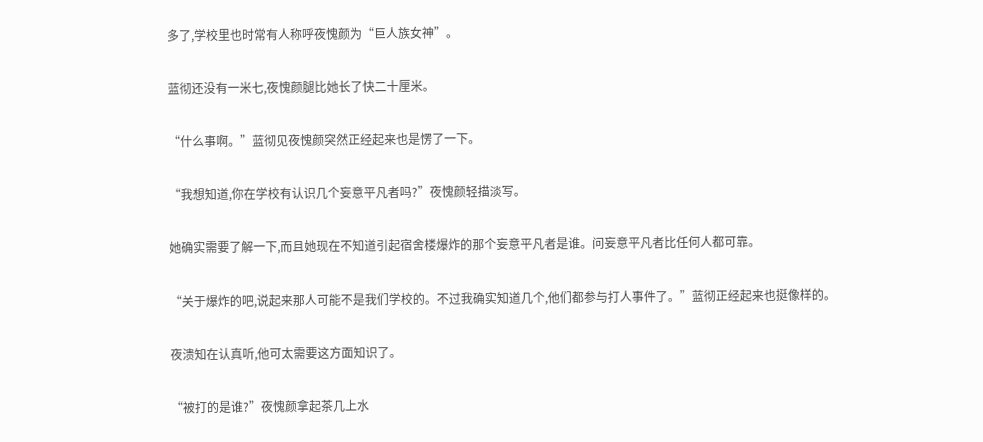多了,学校里也时常有人称呼夜愧颜为“巨人族女神”。

蓝彻还没有一米七,夜愧颜腿比她长了快二十厘米。

“什么事啊。”蓝彻见夜愧颜突然正经起来也是愣了一下。

“我想知道,你在学校有认识几个妄意平凡者吗?”夜愧颜轻描淡写。

她确实需要了解一下,而且她现在不知道引起宿舍楼爆炸的那个妄意平凡者是谁。问妄意平凡者比任何人都可靠。

“关于爆炸的吧,说起来那人可能不是我们学校的。不过我确实知道几个,他们都参与打人事件了。”蓝彻正经起来也挺像样的。

夜溃知在认真听,他可太需要这方面知识了。

“被打的是谁?”夜愧颜拿起茶几上水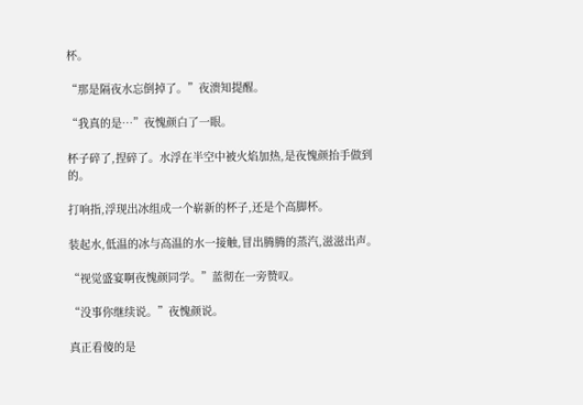杯。

“那是隔夜水忘倒掉了。”夜溃知提醒。

“我真的是…”夜愧颜白了一眼。

杯子碎了,捏碎了。水浮在半空中被火焰加热,是夜愧颜抬手做到的。

打响指,浮现出冰组成一个崭新的杯子,还是个高脚杯。

装起水,低温的冰与高温的水一接触,冒出腾腾的蒸汽,滋滋出声。

“视觉盛宴啊夜愧颜同学。”蓝彻在一旁赞叹。

“没事你继续说。”夜愧颜说。

真正看傻的是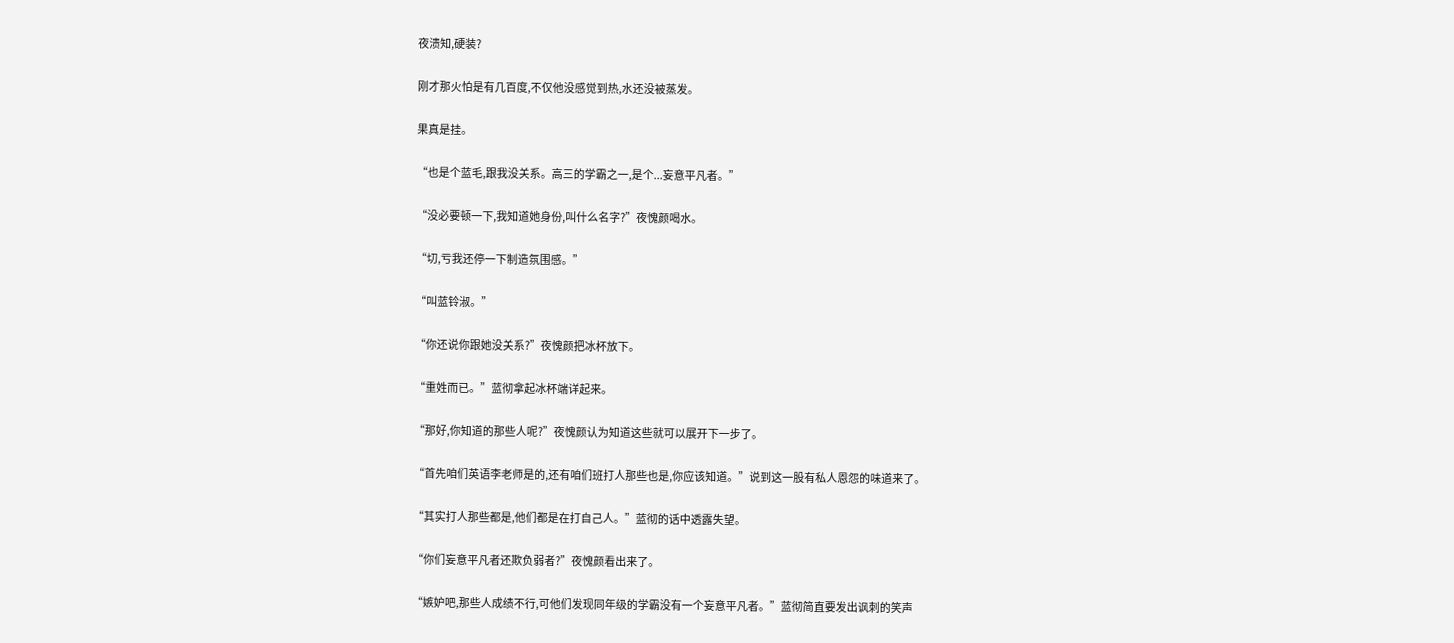夜溃知,硬装?

刚才那火怕是有几百度,不仅他没感觉到热,水还没被蒸发。

果真是挂。

“也是个蓝毛,跟我没关系。高三的学霸之一,是个...妄意平凡者。”

“没必要顿一下,我知道她身份,叫什么名字?”夜愧颜喝水。

“切,亏我还停一下制造氛围感。”

“叫蓝铃淑。”

“你还说你跟她没关系?”夜愧颜把冰杯放下。

“重姓而已。”蓝彻拿起冰杯端详起来。

“那好,你知道的那些人呢?”夜愧颜认为知道这些就可以展开下一步了。

“首先咱们英语李老师是的,还有咱们班打人那些也是,你应该知道。”说到这一股有私人恩怨的味道来了。

“其实打人那些都是,他们都是在打自己人。”蓝彻的话中透露失望。

“你们妄意平凡者还欺负弱者?”夜愧颜看出来了。

“嫉妒吧,那些人成绩不行,可他们发现同年级的学霸没有一个妄意平凡者。”蓝彻简直要发出讽刺的笑声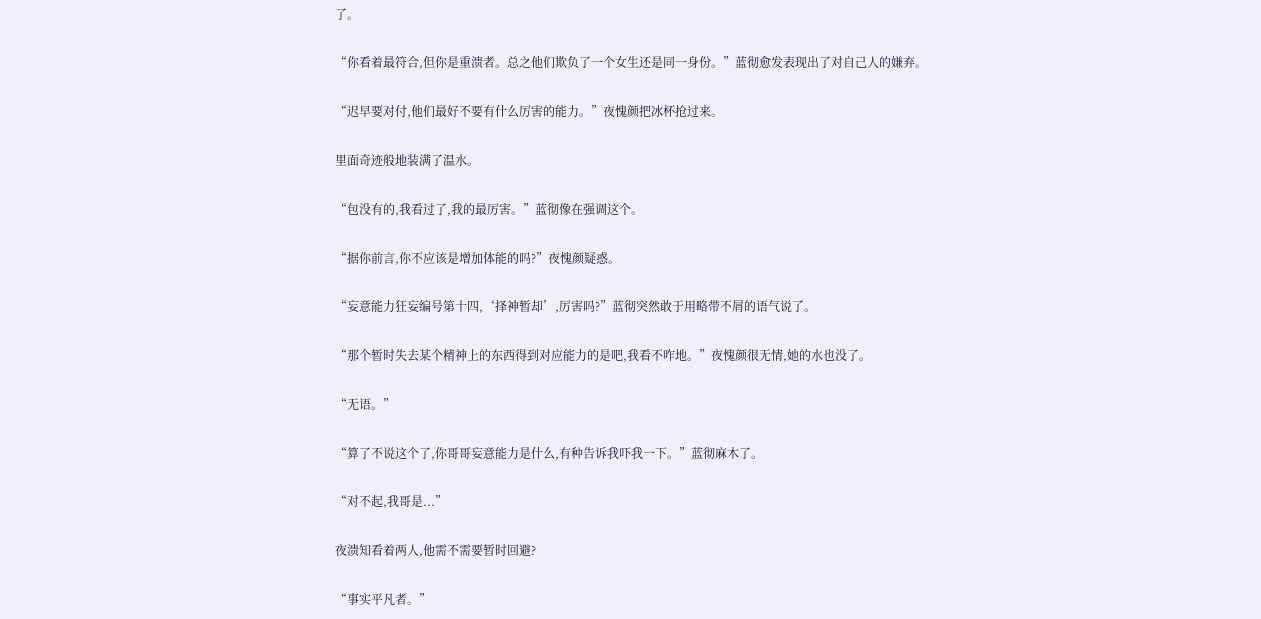了。

“你看着最符合,但你是重溃者。总之他们欺负了一个女生还是同一身份。”蓝彻愈发表现出了对自己人的嫌弃。

“迟早要对付,他们最好不要有什么厉害的能力。”夜愧颜把冰杯抢过来。

里面奇迹般地装满了温水。

“包没有的,我看过了,我的最厉害。”蓝彻像在强调这个。

“据你前言,你不应该是增加体能的吗?”夜愧颜疑惑。

“妄意能力狂妄编号第十四,‘择神暂却’,厉害吗?”蓝彻突然敢于用略带不屑的语气说了。

“那个暂时失去某个精神上的东西得到对应能力的是吧,我看不咋地。”夜愧颜很无情,她的水也没了。

“无语。”

“算了不说这个了,你哥哥妄意能力是什么,有种告诉我吓我一下。”蓝彻麻木了。

“对不起,我哥是...”

夜溃知看着两人,他需不需要暂时回避?

“事实平凡者。”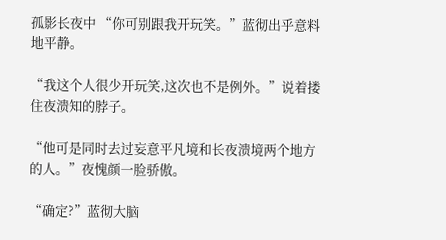孤影长夜中 “你可别跟我开玩笑。”蓝彻出乎意料地平静。

“我这个人很少开玩笑,这次也不是例外。”说着搂住夜溃知的脖子。

“他可是同时去过妄意平凡境和长夜溃境两个地方的人。”夜愧颜一脸骄傲。

“确定?”蓝彻大脑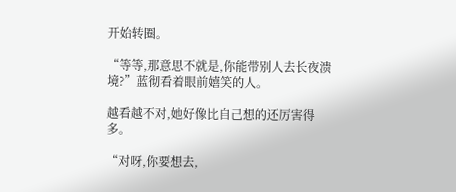开始转圈。

“等等,那意思不就是,你能带别人去长夜溃境?”蓝彻看着眼前嬉笑的人。

越看越不对,她好像比自己想的还厉害得多。

“对呀,你要想去,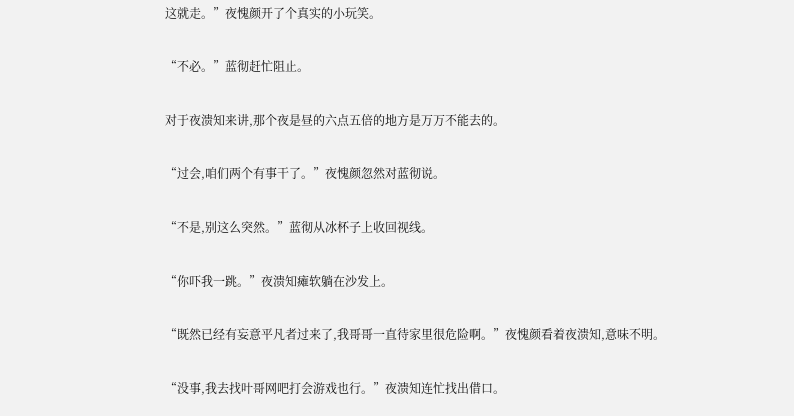这就走。”夜愧颜开了个真实的小玩笑。

“不必。”蓝彻赶忙阻止。

对于夜溃知来讲,那个夜是昼的六点五倍的地方是万万不能去的。

“过会,咱们两个有事干了。”夜愧颜忽然对蓝彻说。

“不是,别这么突然。”蓝彻从冰杯子上收回视线。

“你吓我一跳。”夜溃知瘫软躺在沙发上。

“既然已经有妄意平凡者过来了,我哥哥一直待家里很危险啊。”夜愧颜看着夜溃知,意味不明。

“没事,我去找叶哥网吧打会游戏也行。”夜溃知连忙找出借口。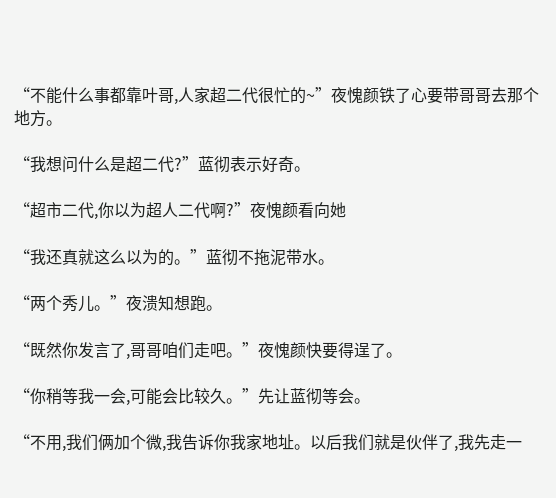“不能什么事都靠叶哥,人家超二代很忙的~”夜愧颜铁了心要带哥哥去那个地方。

“我想问什么是超二代?”蓝彻表示好奇。

“超市二代,你以为超人二代啊?”夜愧颜看向她

“我还真就这么以为的。”蓝彻不拖泥带水。

“两个秀儿。”夜溃知想跑。

“既然你发言了,哥哥咱们走吧。”夜愧颜快要得逞了。

“你稍等我一会,可能会比较久。”先让蓝彻等会。

“不用,我们俩加个微,我告诉你我家地址。以后我们就是伙伴了,我先走一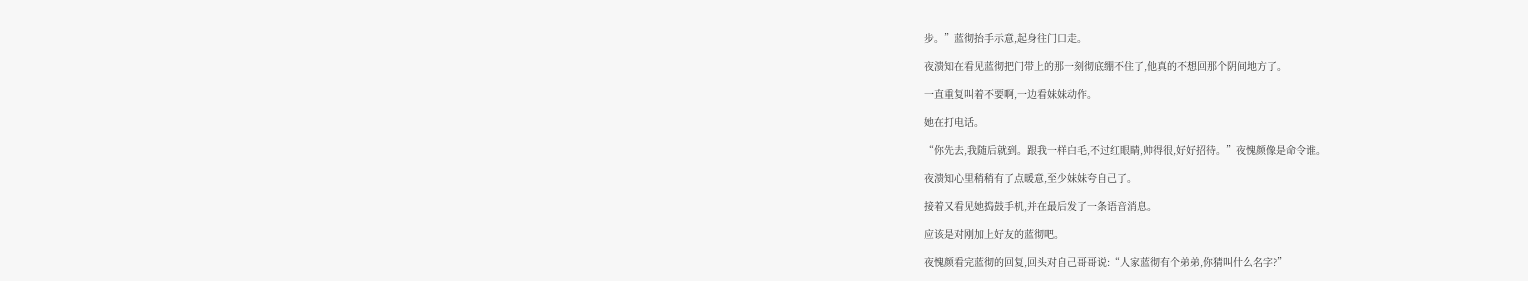步。”蓝彻抬手示意,起身往门口走。

夜溃知在看见蓝彻把门带上的那一刻彻底绷不住了,他真的不想回那个阴间地方了。

一直重复叫着不要啊,一边看妹妹动作。

她在打电话。

“你先去,我随后就到。跟我一样白毛,不过红眼睛,帅得很,好好招待。”夜愧颜像是命令谁。

夜溃知心里稍稍有了点暖意,至少妹妹夸自己了。

接着又看见她捣鼓手机,并在最后发了一条语音消息。

应该是对刚加上好友的蓝彻吧。

夜愧颜看完蓝彻的回复,回头对自己哥哥说:“人家蓝彻有个弟弟,你猜叫什么名字?”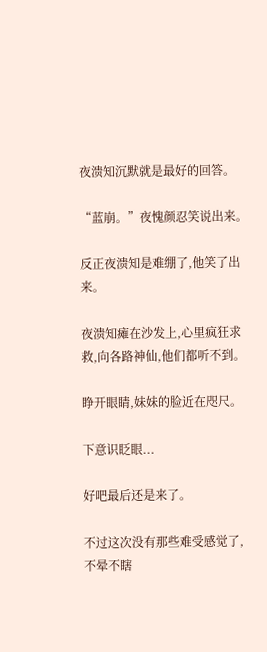夜溃知沉默就是最好的回答。

“蓝崩。”夜愧颜忍笑说出来。

反正夜溃知是难绷了,他笑了出来。

夜溃知瘫在沙发上,心里疯狂求救,向各路神仙,他们都听不到。

睁开眼睛,妹妹的脸近在咫尺。

下意识眨眼...

好吧最后还是来了。

不过这次没有那些难受感觉了,不晕不瞎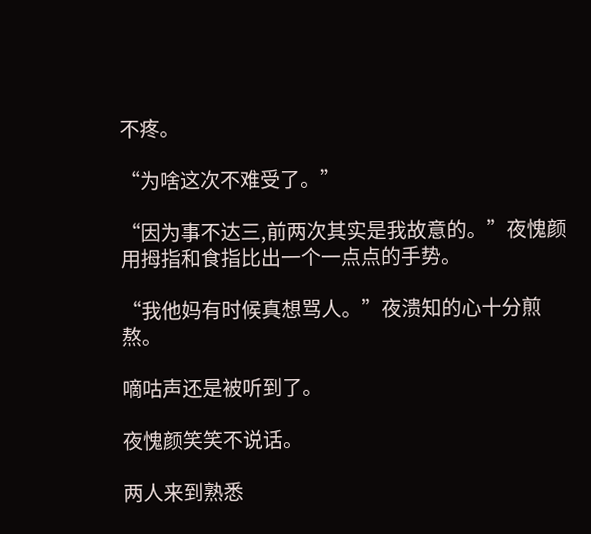不疼。

“为啥这次不难受了。”

“因为事不达三,前两次其实是我故意的。”夜愧颜用拇指和食指比出一个一点点的手势。

“我他妈有时候真想骂人。”夜溃知的心十分煎熬。

嘀咕声还是被听到了。

夜愧颜笑笑不说话。

两人来到熟悉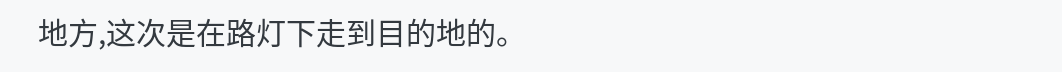地方,这次是在路灯下走到目的地的。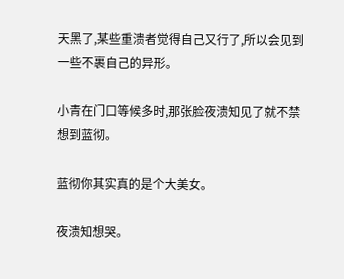天黑了,某些重溃者觉得自己又行了,所以会见到一些不裹自己的异形。

小青在门口等候多时,那张脸夜溃知见了就不禁想到蓝彻。

蓝彻你其实真的是个大美女。

夜溃知想哭。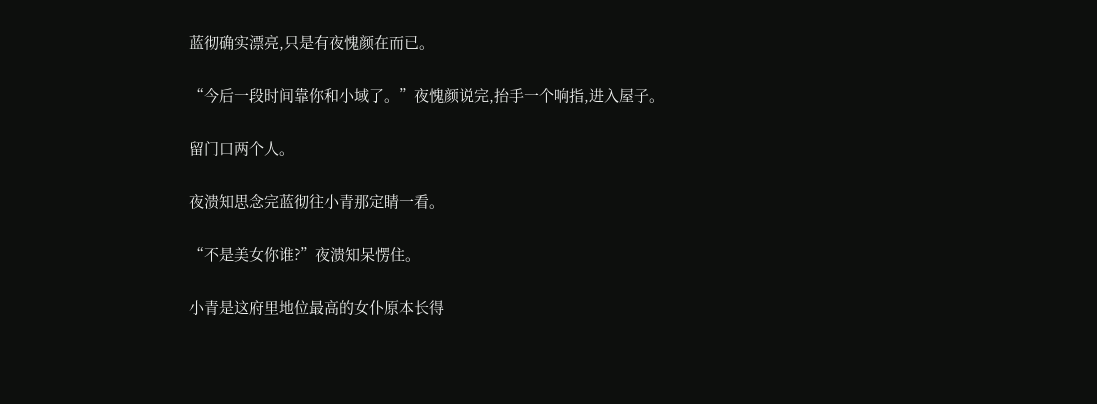蓝彻确实漂亮,只是有夜愧颜在而已。

“今后一段时间靠你和小域了。”夜愧颜说完,抬手一个响指,进入屋子。

留门口两个人。

夜溃知思念完蓝彻往小青那定睛一看。

“不是美女你谁?”夜溃知呆愣住。

小青是这府里地位最高的女仆原本长得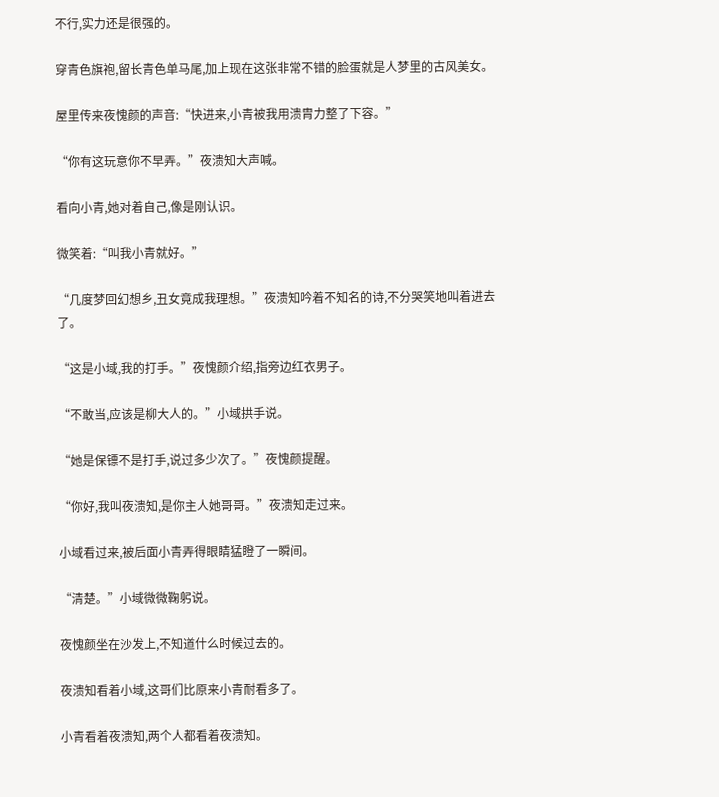不行,实力还是很强的。

穿青色旗袍,留长青色单马尾,加上现在这张非常不错的脸蛋就是人梦里的古风美女。

屋里传来夜愧颜的声音:“快进来,小青被我用溃胄力整了下容。”

“你有这玩意你不早弄。”夜溃知大声喊。

看向小青,她对着自己,像是刚认识。

微笑着:“叫我小青就好。”

“几度梦回幻想乡,丑女竟成我理想。”夜溃知吟着不知名的诗,不分哭笑地叫着进去了。

“这是小域,我的打手。”夜愧颜介绍,指旁边红衣男子。

“不敢当,应该是柳大人的。”小域拱手说。

“她是保镖不是打手,说过多少次了。”夜愧颜提醒。

“你好,我叫夜溃知,是你主人她哥哥。”夜溃知走过来。

小域看过来,被后面小青弄得眼睛猛瞪了一瞬间。

“清楚。”小域微微鞠躬说。

夜愧颜坐在沙发上,不知道什么时候过去的。

夜溃知看着小域,这哥们比原来小青耐看多了。

小青看着夜溃知,两个人都看着夜溃知。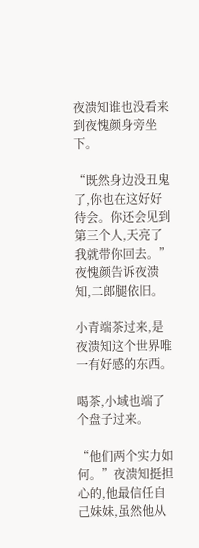夜溃知谁也没看来到夜愧颜身旁坐下。

“既然身边没丑鬼了,你也在这好好待会。你还会见到第三个人,天亮了我就带你回去。”夜愧颜告诉夜溃知,二郎腿依旧。

小青端茶过来,是夜溃知这个世界唯一有好感的东西。

喝茶,小域也端了个盘子过来。

“他们两个实力如何。”夜溃知挺担心的,他最信任自己妹妹,虽然他从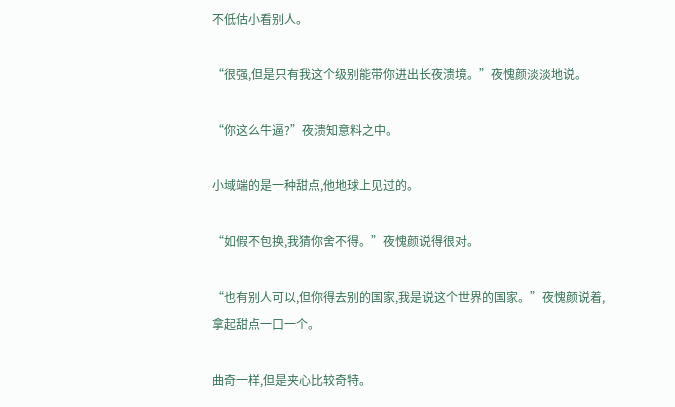不低估小看别人。

“很强,但是只有我这个级别能带你进出长夜溃境。”夜愧颜淡淡地说。

“你这么牛逼?”夜溃知意料之中。

小域端的是一种甜点,他地球上见过的。

“如假不包换,我猜你舍不得。”夜愧颜说得很对。

“也有别人可以,但你得去别的国家,我是说这个世界的国家。”夜愧颜说着,拿起甜点一口一个。

曲奇一样,但是夹心比较奇特。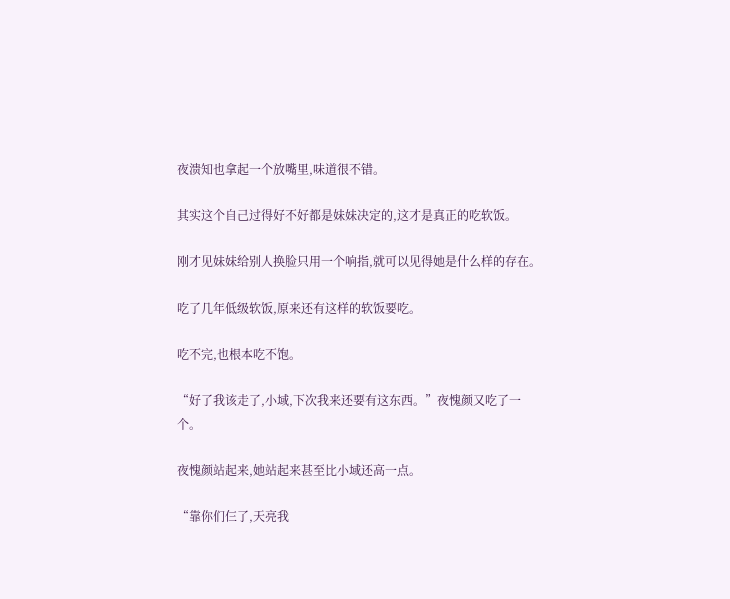夜溃知也拿起一个放嘴里,味道很不错。

其实这个自己过得好不好都是妹妹决定的,这才是真正的吃软饭。

刚才见妹妹给别人换脸只用一个响指,就可以见得她是什么样的存在。

吃了几年低级软饭,原来还有这样的软饭要吃。

吃不完,也根本吃不饱。

“好了我该走了,小域,下次我来还要有这东西。”夜愧颜又吃了一个。

夜愧颜站起来,她站起来甚至比小域还高一点。

“靠你们仨了,天亮我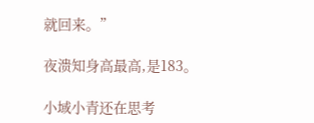就回来。”

夜溃知身高最高,是183。

小域小青还在思考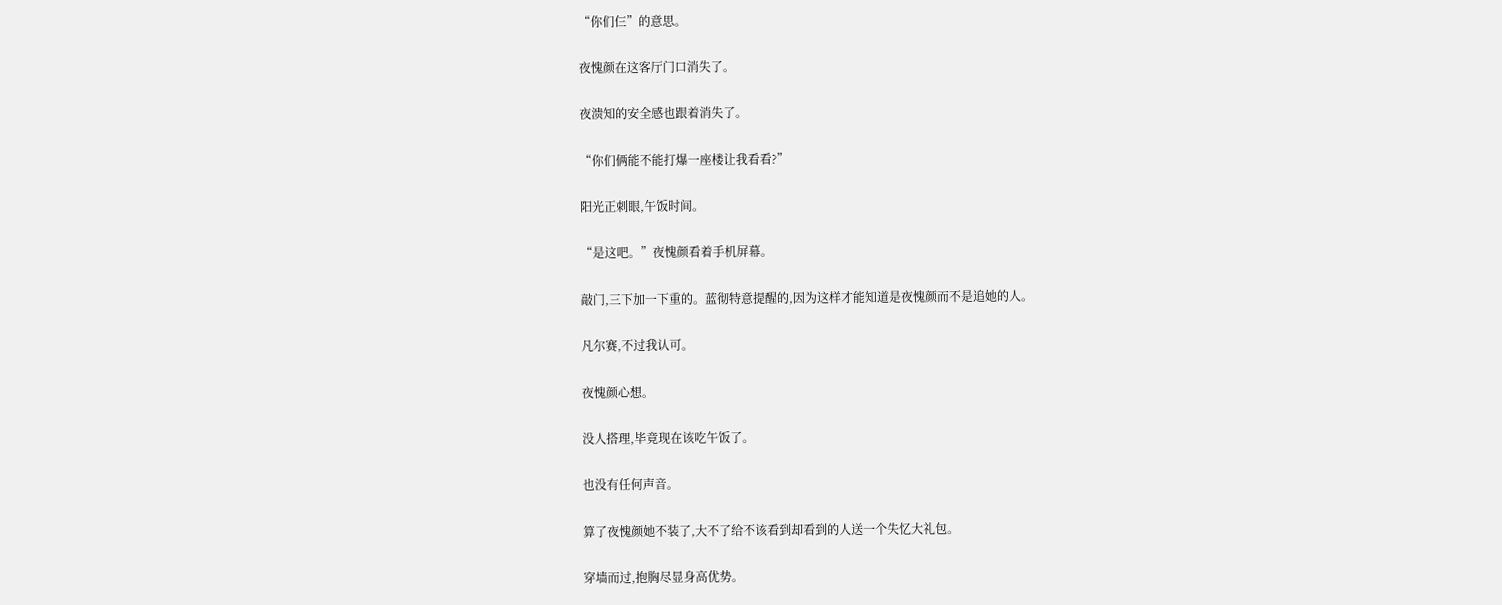“你们仨”的意思。

夜愧颜在这客厅门口消失了。

夜溃知的安全感也跟着消失了。

“你们俩能不能打爆一座楼让我看看?”

阳光正刺眼,午饭时间。

“是这吧。”夜愧颜看着手机屏幕。

敲门,三下加一下重的。蓝彻特意提醒的,因为这样才能知道是夜愧颜而不是追她的人。

凡尔赛,不过我认可。

夜愧颜心想。

没人搭理,毕竟现在该吃午饭了。

也没有任何声音。

算了夜愧颜她不装了,大不了给不该看到却看到的人送一个失忆大礼包。

穿墙而过,抱胸尽显身高优势。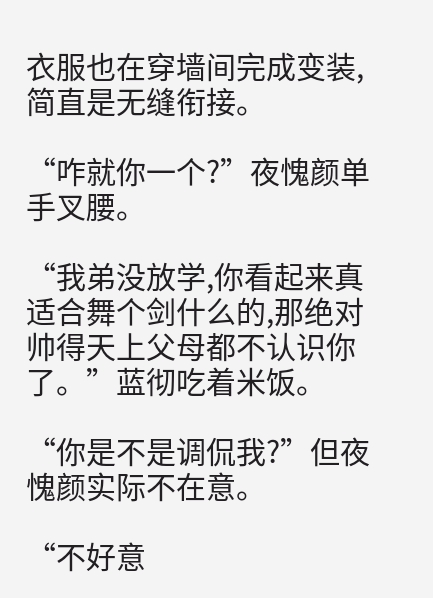衣服也在穿墙间完成变装,简直是无缝衔接。

“咋就你一个?”夜愧颜单手叉腰。

“我弟没放学,你看起来真适合舞个剑什么的,那绝对帅得天上父母都不认识你了。”蓝彻吃着米饭。

“你是不是调侃我?”但夜愧颜实际不在意。

“不好意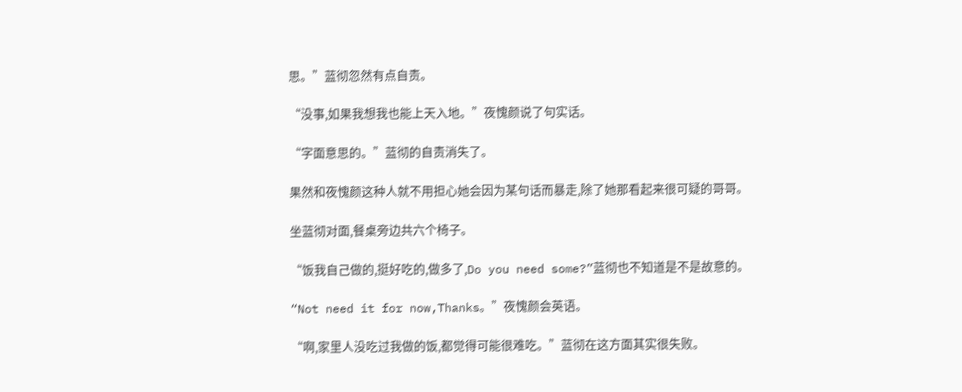思。”蓝彻忽然有点自责。

“没事,如果我想我也能上天入地。”夜愧颜说了句实话。

“字面意思的。”蓝彻的自责消失了。

果然和夜愧颜这种人就不用担心她会因为某句话而暴走,除了她那看起来很可疑的哥哥。

坐蓝彻对面,餐桌旁边共六个椅子。

“饭我自己做的,挺好吃的,做多了,Do you need some?”蓝彻也不知道是不是故意的。

“Not need it for now,Thanks。”夜愧颜会英语。

“啊,家里人没吃过我做的饭,都觉得可能很难吃。”蓝彻在这方面其实很失败。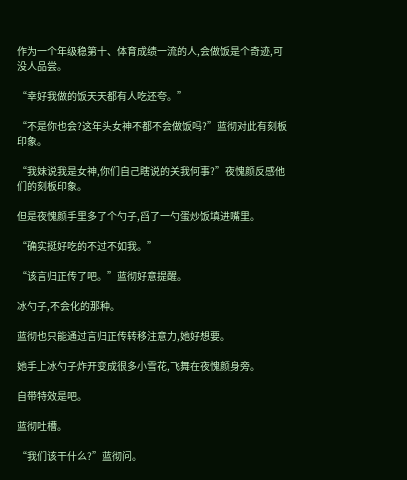作为一个年级稳第十、体育成绩一流的人,会做饭是个奇迹,可没人品尝。

“幸好我做的饭天天都有人吃还夸。”

“不是你也会?这年头女神不都不会做饭吗?”蓝彻对此有刻板印象。

“我妹说我是女神,你们自己瞎说的关我何事?”夜愧颜反感他们的刻板印象。

但是夜愧颜手里多了个勺子,舀了一勺蛋炒饭填进嘴里。

“确实挺好吃的不过不如我。”

“该言归正传了吧。”蓝彻好意提醒。

冰勺子,不会化的那种。

蓝彻也只能通过言归正传转移注意力,她好想要。

她手上冰勺子炸开变成很多小雪花,飞舞在夜愧颜身旁。

自带特效是吧。

蓝彻吐槽。

“我们该干什么?”蓝彻问。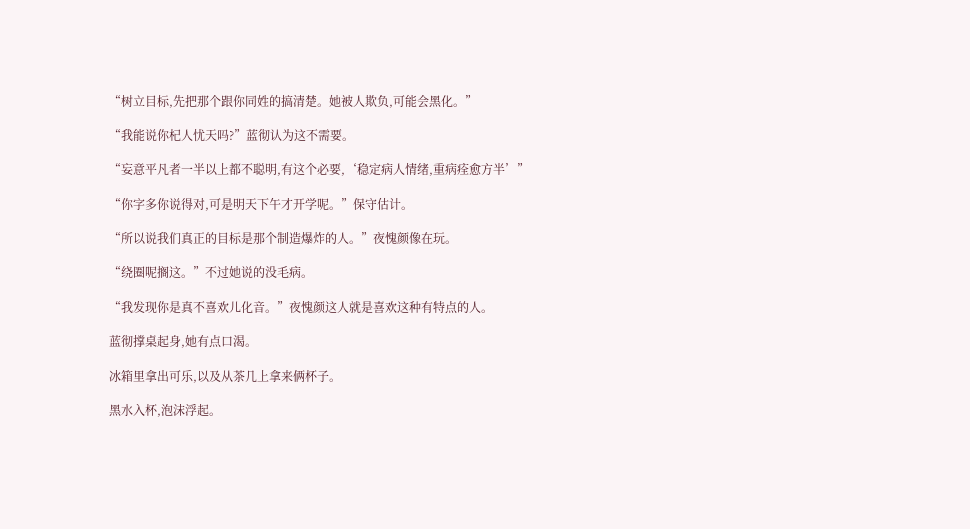“树立目标,先把那个跟你同姓的搞清楚。她被人欺负,可能会黑化。”

“我能说你杞人忧天吗?”蓝彻认为这不需要。

“妄意平凡者一半以上都不聪明,有这个必要,‘稳定病人情绪,重病痊愈方半’”

“你字多你说得对,可是明天下午才开学呢。”保守估计。

“所以说我们真正的目标是那个制造爆炸的人。”夜愧颜像在玩。

“绕圈呢搁这。”不过她说的没毛病。

“我发现你是真不喜欢儿化音。”夜愧颜这人就是喜欢这种有特点的人。

蓝彻撑桌起身,她有点口渴。

冰箱里拿出可乐,以及从茶几上拿来俩杯子。

黑水入杯,泡沫浮起。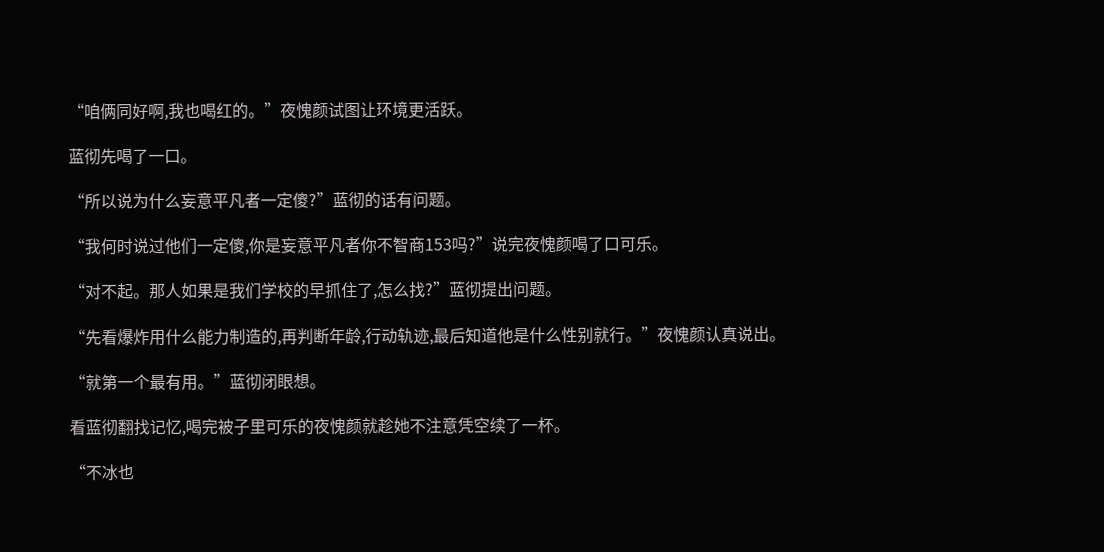“咱俩同好啊,我也喝红的。”夜愧颜试图让环境更活跃。

蓝彻先喝了一口。

“所以说为什么妄意平凡者一定傻?”蓝彻的话有问题。

“我何时说过他们一定傻,你是妄意平凡者你不智商153吗?”说完夜愧颜喝了口可乐。

“对不起。那人如果是我们学校的早抓住了,怎么找?”蓝彻提出问题。

“先看爆炸用什么能力制造的,再判断年龄,行动轨迹,最后知道他是什么性别就行。”夜愧颜认真说出。

“就第一个最有用。”蓝彻闭眼想。

看蓝彻翻找记忆,喝完被子里可乐的夜愧颜就趁她不注意凭空续了一杯。

“不冰也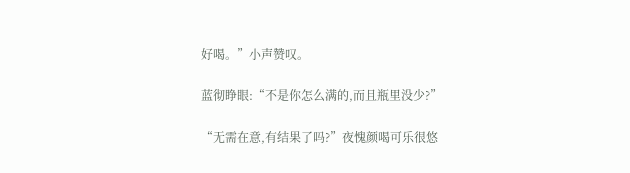好喝。”小声赞叹。

蓝彻睁眼:“不是你怎么满的,而且瓶里没少?”

“无需在意,有结果了吗?”夜愧颜喝可乐很悠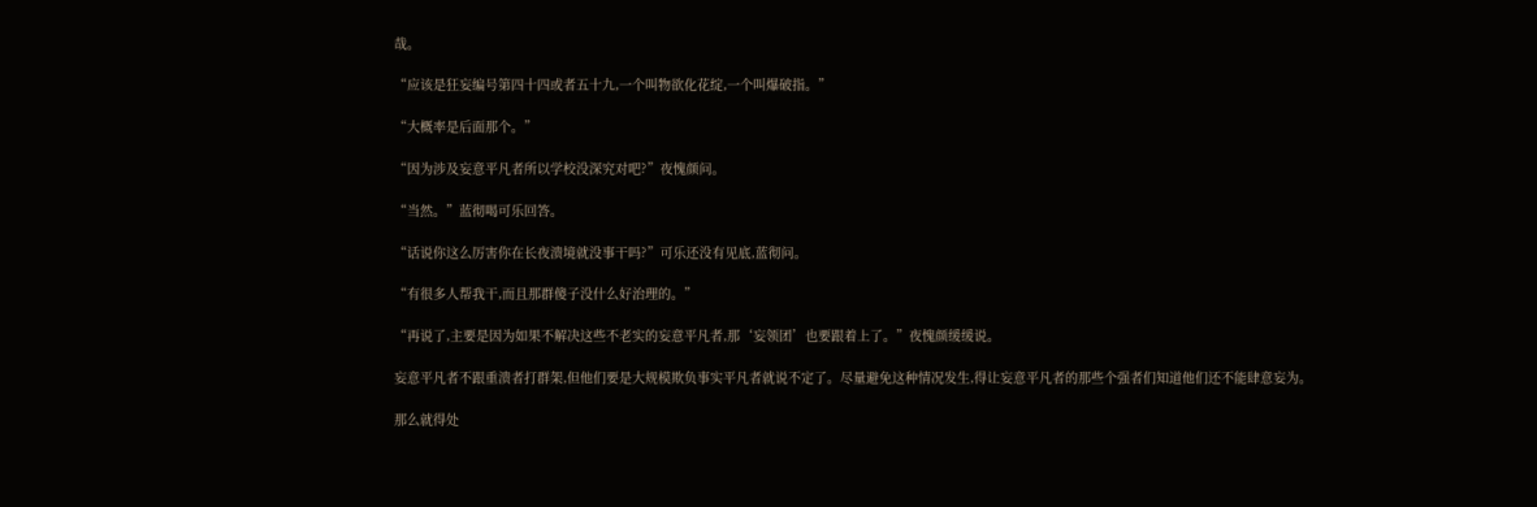哉。

“应该是狂妄编号第四十四或者五十九,一个叫物欲化花绽,一个叫爆破指。”

“大概率是后面那个。”

“因为涉及妄意平凡者所以学校没深究对吧?”夜愧颜问。

“当然。”蓝彻喝可乐回答。

“话说你这么厉害你在长夜溃境就没事干吗?”可乐还没有见底,蓝彻问。

“有很多人帮我干,而且那群傻子没什么好治理的。”

“再说了,主要是因为如果不解决这些不老实的妄意平凡者,那‘妄领团’也要跟着上了。”夜愧颜缓缓说。

妄意平凡者不跟重溃者打群架,但他们要是大规模欺负事实平凡者就说不定了。尽量避免这种情况发生,得让妄意平凡者的那些个强者们知道他们还不能肆意妄为。

那么就得处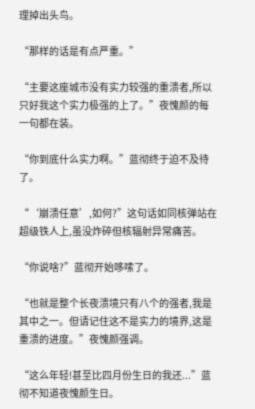理掉出头鸟。

“那样的话是有点严重。”

“主要这座城市没有实力较强的重溃者,所以只好我这个实力极强的上了。”夜愧颜的每一句都在装。

“你到底什么实力啊。”蓝彻终于迫不及待了。

“‘崩溃任意’,如何?”这句话如同核弹站在超级铁人上,虽没炸碎但核辐射异常痛苦。

“你说啥?”蓝彻开始哆嗦了。

“也就是整个长夜溃境只有八个的强者,我是其中之一。但请记住这不是实力的境界,这是重溃的进度。”夜愧颜强调。

“这么年轻!甚至比四月份生日的我还...”蓝彻不知道夜愧颜生日。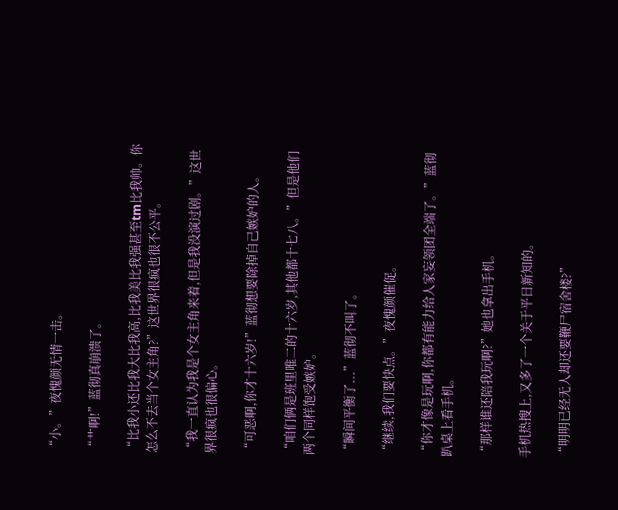“小。”夜愧颜无情一击。

“艹啊!”蓝彻真崩溃了。

“比我小还比我大比我高,比我美比我强甚至tm比我帅。你怎么不去当个女主角?”这世界很疯也很不公平。

“我一直认为我是个女主角来着,但是我没演过剧。”这世界很疯也很偏心。

“可恶啊,你才十六岁!”蓝彻想要除掉自己嫉妒的人。

“咱们俩是班里唯二的十六岁,其他都十七八。”但是他们两个同样饱受嫉妒。

“瞬间平衡了...”蓝彻不叫了。

“继续,我们要快点。”夜愧颜催促。

“你才像是玩啊,你都有能力给人家妄领团全端了。”蓝彻趴桌上看手机。

“那样谁还陪我玩啊?”她也拿出手机。

手机热搜上,又多了一个关于平日新知的。

“明明已经无人却还要鞭尸宿舍楼?”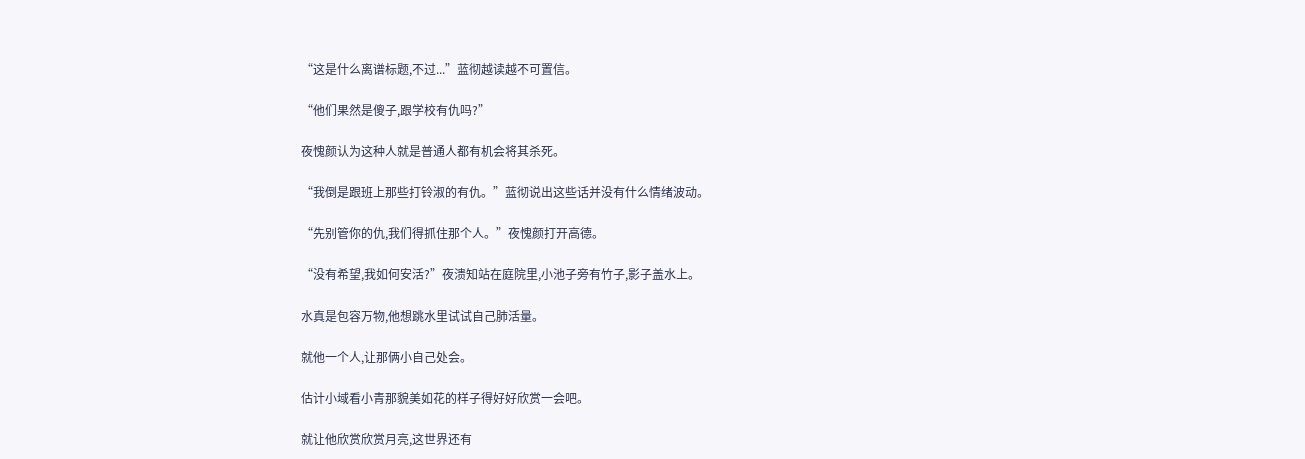“这是什么离谱标题,不过...”蓝彻越读越不可置信。

“他们果然是傻子,跟学校有仇吗?”

夜愧颜认为这种人就是普通人都有机会将其杀死。

“我倒是跟班上那些打铃淑的有仇。”蓝彻说出这些话并没有什么情绪波动。

“先别管你的仇,我们得抓住那个人。”夜愧颜打开高德。

“没有希望,我如何安活?”夜溃知站在庭院里,小池子旁有竹子,影子盖水上。

水真是包容万物,他想跳水里试试自己肺活量。

就他一个人,让那俩小自己处会。

估计小域看小青那貌美如花的样子得好好欣赏一会吧。

就让他欣赏欣赏月亮,这世界还有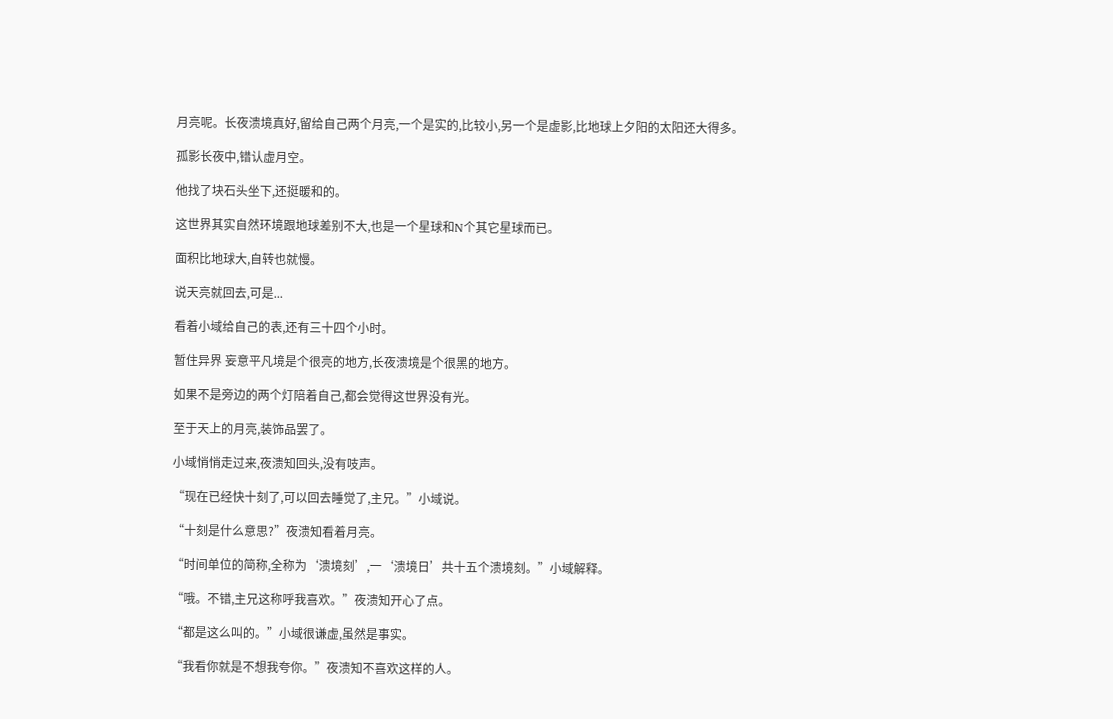月亮呢。长夜溃境真好,留给自己两个月亮,一个是实的,比较小,另一个是虚影,比地球上夕阳的太阳还大得多。

孤影长夜中,错认虚月空。

他找了块石头坐下,还挺暖和的。

这世界其实自然环境跟地球差别不大,也是一个星球和N个其它星球而已。

面积比地球大,自转也就慢。

说天亮就回去,可是...

看着小域给自己的表,还有三十四个小时。

暂住异界 妄意平凡境是个很亮的地方,长夜溃境是个很黑的地方。

如果不是旁边的两个灯陪着自己,都会觉得这世界没有光。

至于天上的月亮,装饰品罢了。

小域悄悄走过来,夜溃知回头,没有吱声。

“现在已经快十刻了,可以回去睡觉了,主兄。”小域说。

“十刻是什么意思?”夜溃知看着月亮。

“时间单位的简称,全称为‘溃境刻’,一‘溃境日’共十五个溃境刻。”小域解释。

“哦。不错,主兄这称呼我喜欢。”夜溃知开心了点。

“都是这么叫的。”小域很谦虚,虽然是事实。

“我看你就是不想我夸你。”夜溃知不喜欢这样的人。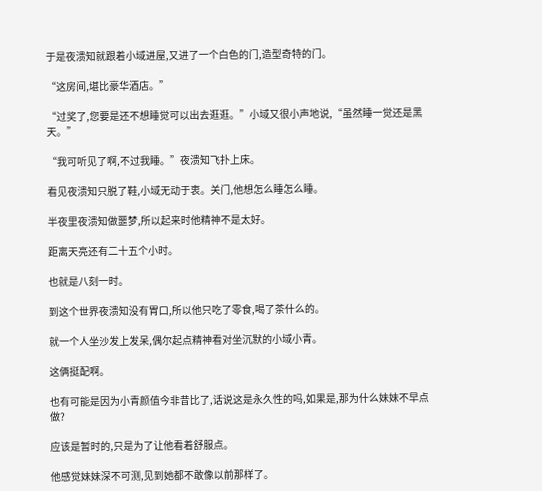于是夜溃知就跟着小域进屋,又进了一个白色的门,造型奇特的门。

“这房间,堪比豪华酒店。”

“过奖了,您要是还不想睡觉可以出去逛逛。”小域又很小声地说,“虽然睡一觉还是黑天。”

“我可听见了啊,不过我睡。”夜溃知飞扑上床。

看见夜溃知只脱了鞋,小域无动于衷。关门,他想怎么睡怎么睡。

半夜里夜溃知做噩梦,所以起来时他精神不是太好。

距离天亮还有二十五个小时。

也就是八刻一时。

到这个世界夜溃知没有胃口,所以他只吃了零食,喝了茶什么的。

就一个人坐沙发上发呆,偶尔起点精神看对坐沉默的小域小青。

这俩挺配啊。

也有可能是因为小青颜值今非昔比了,话说这是永久性的吗,如果是,那为什么妹妹不早点做?

应该是暂时的,只是为了让他看着舒服点。

他感觉妹妹深不可测,见到她都不敢像以前那样了。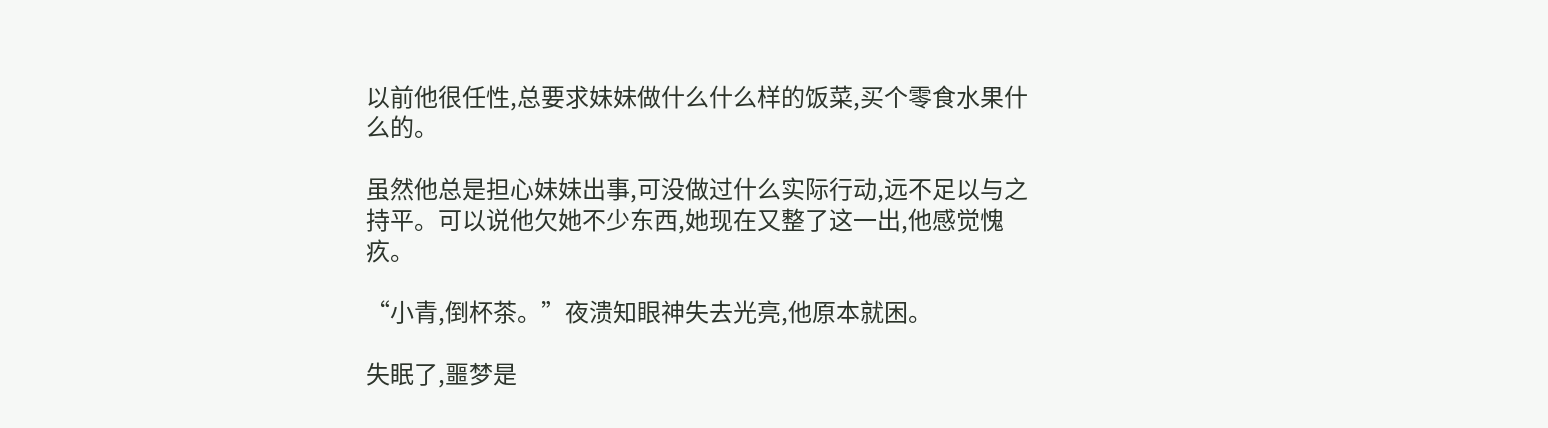以前他很任性,总要求妹妹做什么什么样的饭菜,买个零食水果什么的。

虽然他总是担心妹妹出事,可没做过什么实际行动,远不足以与之持平。可以说他欠她不少东西,她现在又整了这一出,他感觉愧疚。

“小青,倒杯茶。”夜溃知眼神失去光亮,他原本就困。

失眠了,噩梦是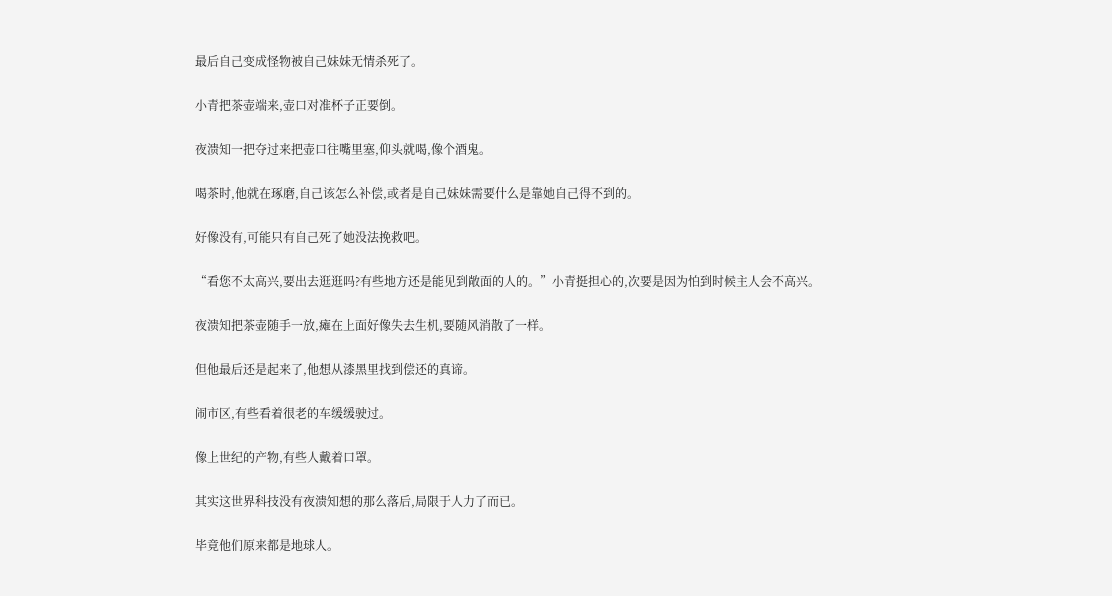最后自己变成怪物被自己妹妹无情杀死了。

小青把茶壶端来,壶口对准杯子正要倒。

夜溃知一把夺过来把壶口往嘴里塞,仰头就喝,像个酒鬼。

喝茶时,他就在琢磨,自己该怎么补偿,或者是自己妹妹需要什么是靠她自己得不到的。

好像没有,可能只有自己死了她没法挽救吧。

“看您不太高兴,要出去逛逛吗?有些地方还是能见到敞面的人的。”小青挺担心的,次要是因为怕到时候主人会不高兴。

夜溃知把茶壶随手一放,瘫在上面好像失去生机,要随风消散了一样。

但他最后还是起来了,他想从漆黑里找到偿还的真谛。

闹市区,有些看着很老的车缓缓驶过。

像上世纪的产物,有些人戴着口罩。

其实这世界科技没有夜溃知想的那么落后,局限于人力了而已。

毕竟他们原来都是地球人。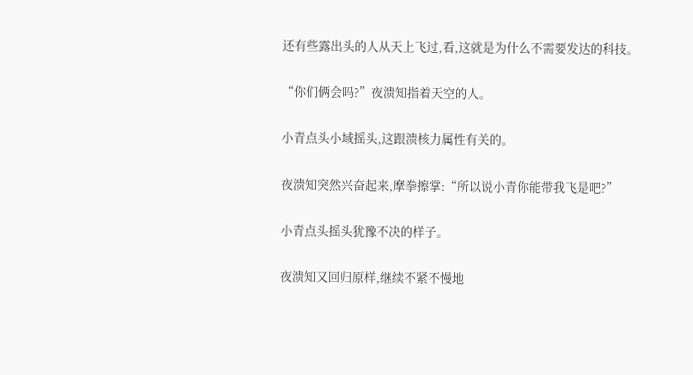还有些露出头的人从天上飞过,看,这就是为什么不需要发达的科技。

“你们俩会吗?”夜溃知指着天空的人。

小青点头小域摇头,这跟溃核力属性有关的。

夜溃知突然兴奋起来,摩拳擦掌:“所以说小青你能带我飞是吧?”

小青点头摇头犹豫不决的样子。

夜溃知又回归原样,继续不紧不慢地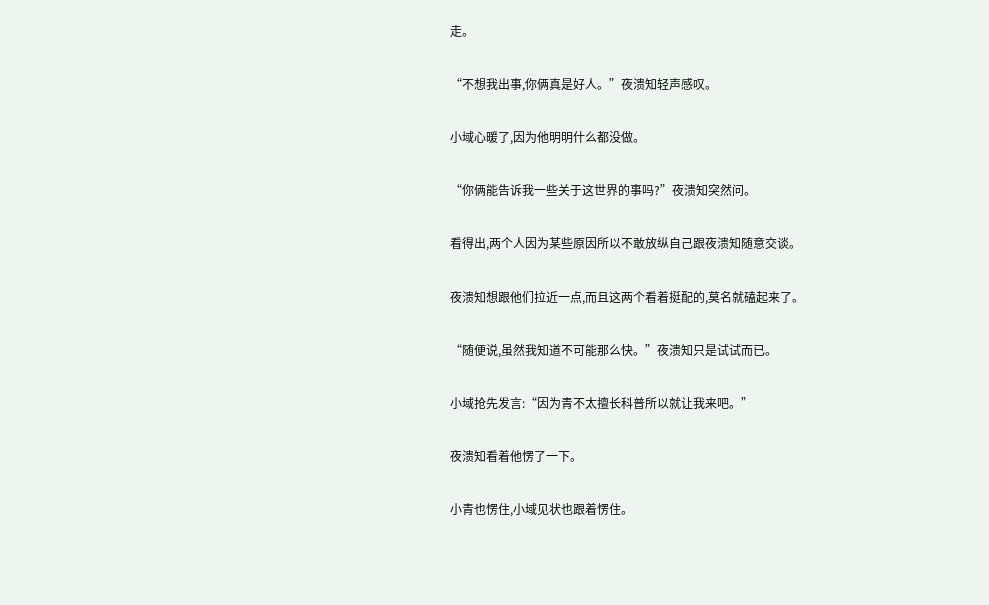走。

“不想我出事,你俩真是好人。”夜溃知轻声感叹。

小域心暖了,因为他明明什么都没做。

“你俩能告诉我一些关于这世界的事吗?”夜溃知突然问。

看得出,两个人因为某些原因所以不敢放纵自己跟夜溃知随意交谈。

夜溃知想跟他们拉近一点,而且这两个看着挺配的,莫名就磕起来了。

“随便说,虽然我知道不可能那么快。”夜溃知只是试试而已。

小域抢先发言:“因为青不太擅长科普所以就让我来吧。”

夜溃知看着他愣了一下。

小青也愣住,小域见状也跟着愣住。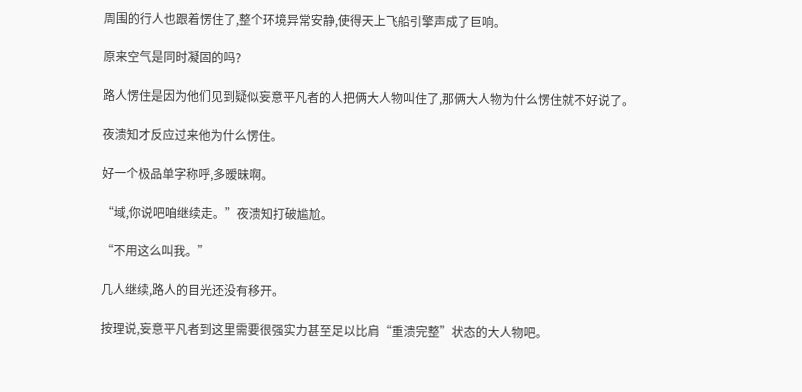周围的行人也跟着愣住了,整个环境异常安静,使得天上飞船引擎声成了巨响。

原来空气是同时凝固的吗?

路人愣住是因为他们见到疑似妄意平凡者的人把俩大人物叫住了,那俩大人物为什么愣住就不好说了。

夜溃知才反应过来他为什么愣住。

好一个极品单字称呼,多暧昧啊。

“域,你说吧咱继续走。”夜溃知打破尴尬。

“不用这么叫我。”

几人继续,路人的目光还没有移开。

按理说,妄意平凡者到这里需要很强实力甚至足以比肩“重溃完整”状态的大人物吧。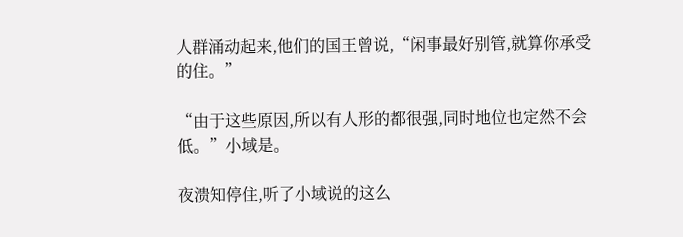人群涌动起来,他们的国王曾说,“闲事最好别管,就算你承受的住。”

“由于这些原因,所以有人形的都很强,同时地位也定然不会低。”小域是。

夜溃知停住,听了小域说的这么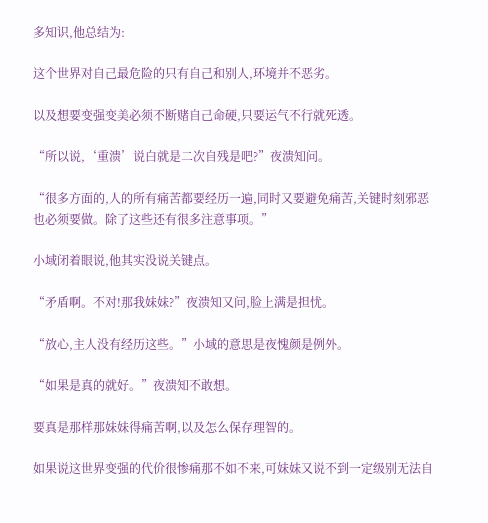多知识,他总结为:

这个世界对自己最危险的只有自己和别人,环境并不恶劣。

以及想要变强变美必须不断赌自己命硬,只要运气不行就死透。

“所以说,‘重溃’说白就是二次自残是吧?”夜溃知问。

“很多方面的,人的所有痛苦都要经历一遍,同时又要避免痛苦,关键时刻邪恶也必须要做。除了这些还有很多注意事项。”

小域闭着眼说,他其实没说关键点。

“矛盾啊。不对!那我妹妹?”夜溃知又问,脸上满是担忧。

“放心,主人没有经历这些。”小域的意思是夜愧颜是例外。

“如果是真的就好。”夜溃知不敢想。

要真是那样那妹妹得痛苦啊,以及怎么保存理智的。

如果说这世界变强的代价很惨痛那不如不来,可妹妹又说不到一定级别无法自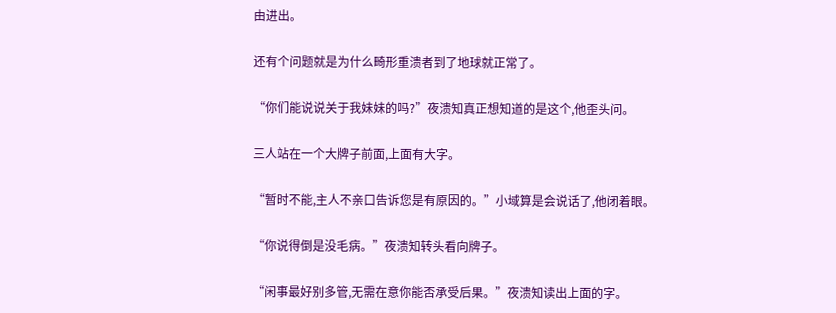由进出。

还有个问题就是为什么畸形重溃者到了地球就正常了。

“你们能说说关于我妹妹的吗?”夜溃知真正想知道的是这个,他歪头问。

三人站在一个大牌子前面,上面有大字。

“暂时不能,主人不亲口告诉您是有原因的。”小域算是会说话了,他闭着眼。

“你说得倒是没毛病。”夜溃知转头看向牌子。

“闲事最好别多管,无需在意你能否承受后果。”夜溃知读出上面的字。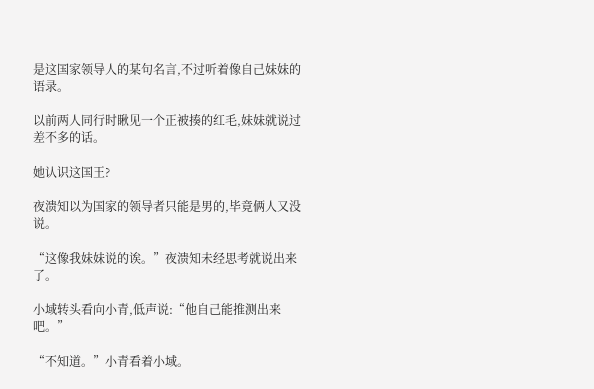是这国家领导人的某句名言,不过听着像自己妹妹的语录。

以前两人同行时瞅见一个正被揍的红毛,妹妹就说过差不多的话。

她认识这国王?

夜溃知以为国家的领导者只能是男的,毕竟俩人又没说。

“这像我妹妹说的诶。”夜溃知未经思考就说出来了。

小域转头看向小青,低声说:“他自己能推测出来吧。”

“不知道。”小青看着小域。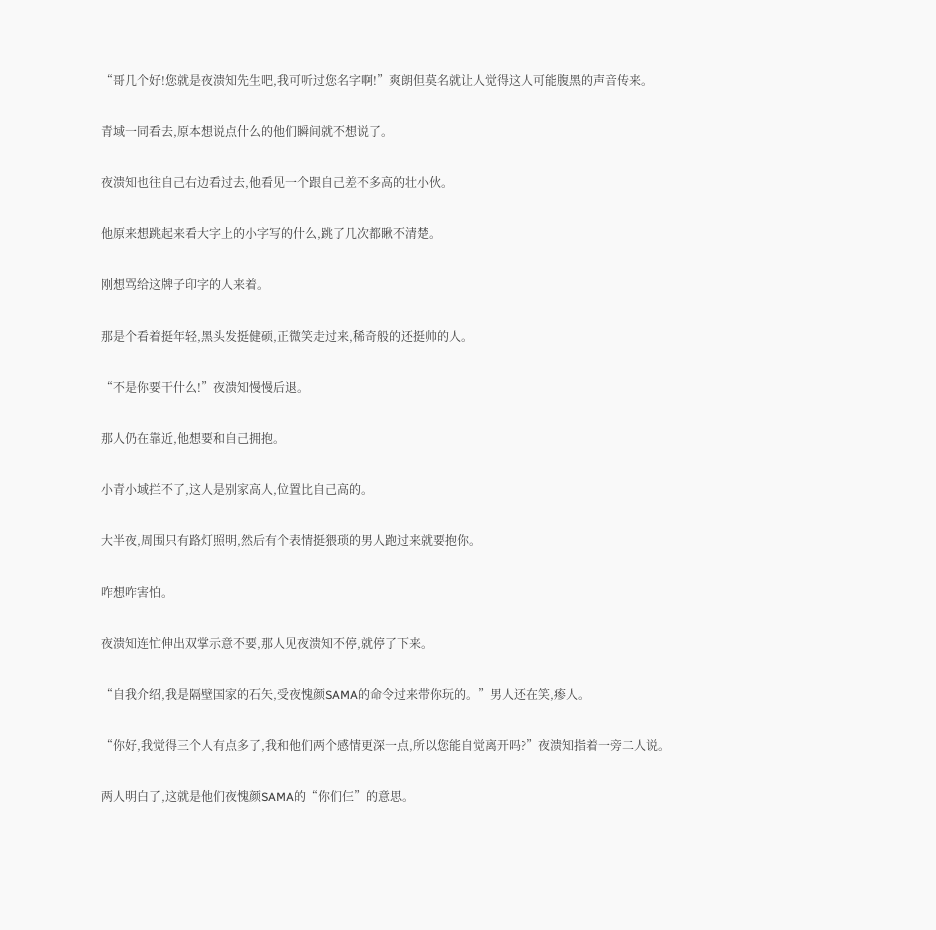“哥几个好!您就是夜溃知先生吧,我可听过您名字啊!”爽朗但莫名就让人觉得这人可能腹黑的声音传来。

青域一同看去,原本想说点什么的他们瞬间就不想说了。

夜溃知也往自己右边看过去,他看见一个跟自己差不多高的壮小伙。

他原来想跳起来看大字上的小字写的什么,跳了几次都瞅不清楚。

刚想骂给这牌子印字的人来着。

那是个看着挺年轻,黑头发挺健硕,正微笑走过来,稀奇般的还挺帅的人。

“不是你要干什么!”夜溃知慢慢后退。

那人仍在靠近,他想要和自己拥抱。

小青小域拦不了,这人是别家高人,位置比自己高的。

大半夜,周围只有路灯照明,然后有个表情挺猥琐的男人跑过来就要抱你。

咋想咋害怕。

夜溃知连忙伸出双掌示意不要,那人见夜溃知不停,就停了下来。

“自我介绍,我是隔壁国家的石矢,受夜愧颜SAMA的命令过来带你玩的。”男人还在笑,瘆人。

“你好,我觉得三个人有点多了,我和他们两个感情更深一点,所以您能自觉离开吗?”夜溃知指着一旁二人说。

两人明白了,这就是他们夜愧颜SAMA的“你们仨”的意思。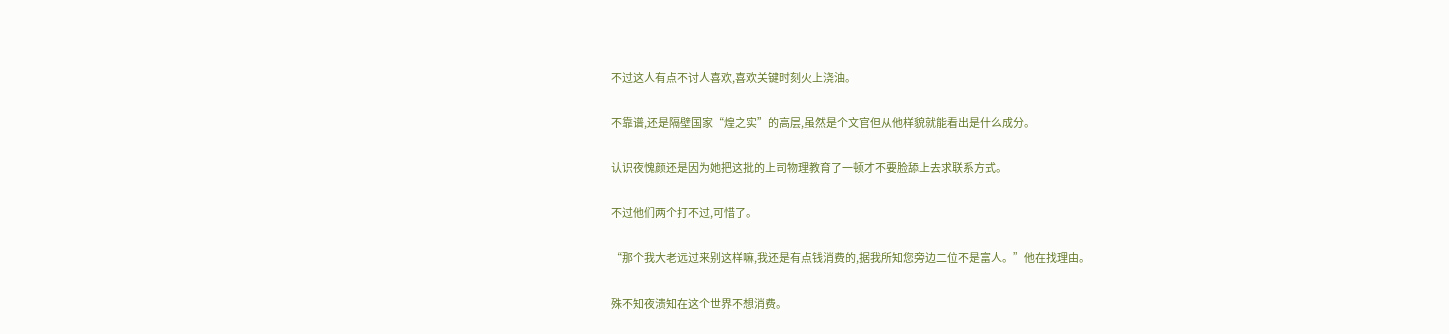不过这人有点不讨人喜欢,喜欢关键时刻火上浇油。

不靠谱,还是隔壁国家“煌之实”的高层,虽然是个文官但从他样貌就能看出是什么成分。

认识夜愧颜还是因为她把这批的上司物理教育了一顿才不要脸舔上去求联系方式。

不过他们两个打不过,可惜了。

“那个我大老远过来别这样嘛,我还是有点钱消费的,据我所知您旁边二位不是富人。”他在找理由。

殊不知夜溃知在这个世界不想消费。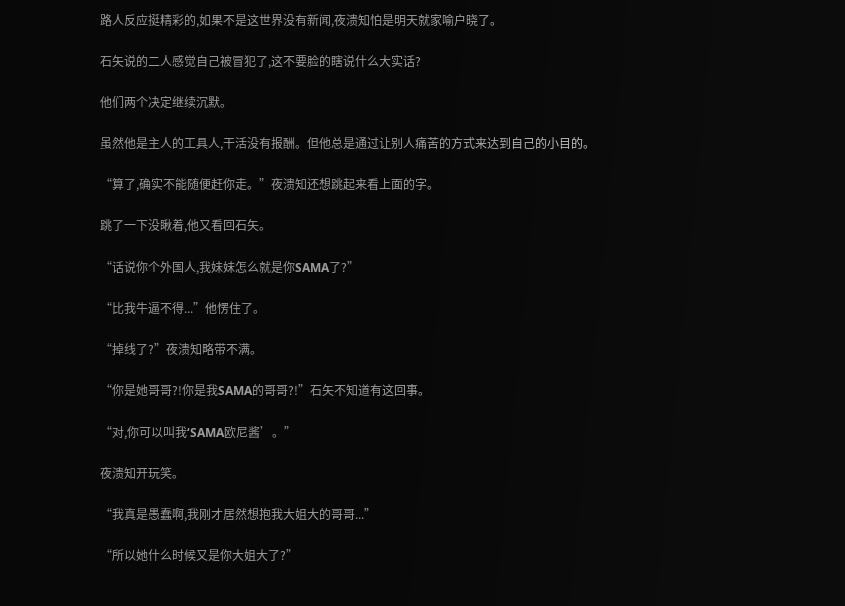路人反应挺精彩的,如果不是这世界没有新闻,夜溃知怕是明天就家喻户晓了。

石矢说的二人感觉自己被冒犯了,这不要脸的瞎说什么大实话?

他们两个决定继续沉默。

虽然他是主人的工具人,干活没有报酬。但他总是通过让别人痛苦的方式来达到自己的小目的。

“算了,确实不能随便赶你走。”夜溃知还想跳起来看上面的字。

跳了一下没瞅着,他又看回石矢。

“话说你个外国人,我妹妹怎么就是你SAMA了?”

“比我牛逼不得...”他愣住了。

“掉线了?”夜溃知略带不满。

“你是她哥哥?!你是我SAMA的哥哥?!”石矢不知道有这回事。

“对,你可以叫我‘SAMA欧尼酱’。”

夜溃知开玩笑。

“我真是愚蠢啊,我刚才居然想抱我大姐大的哥哥...”

“所以她什么时候又是你大姐大了?”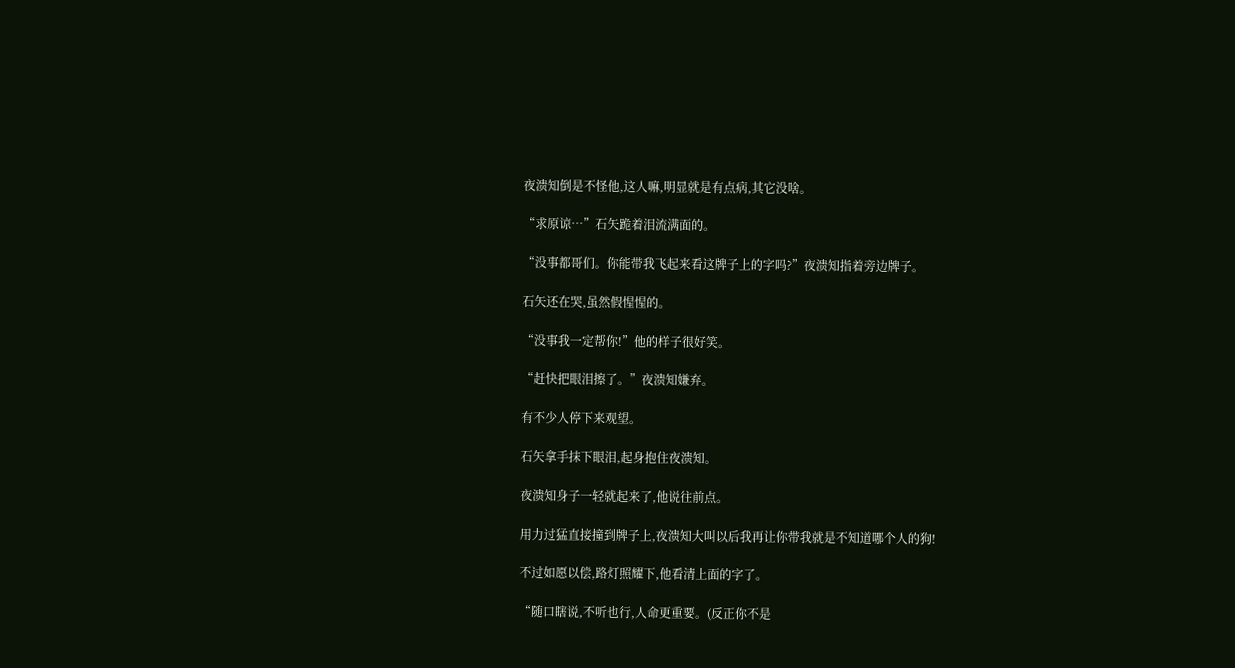夜溃知倒是不怪他,这人嘛,明显就是有点病,其它没啥。

“求原谅…”石矢跪着泪流满面的。

“没事都哥们。你能带我飞起来看这牌子上的字吗?”夜溃知指着旁边牌子。

石矢还在哭,虽然假惺惺的。

“没事我一定帮你!”他的样子很好笑。

“赶快把眼泪擦了。”夜溃知嫌弃。

有不少人停下来观望。

石矢拿手抹下眼泪,起身抱住夜溃知。

夜溃知身子一轻就起来了,他说往前点。

用力过猛直接撞到牌子上,夜溃知大叫以后我再让你带我就是不知道哪个人的狗!

不过如愿以偿,路灯照耀下,他看清上面的字了。

“随口瞎说,不听也行,人命更重要。(反正你不是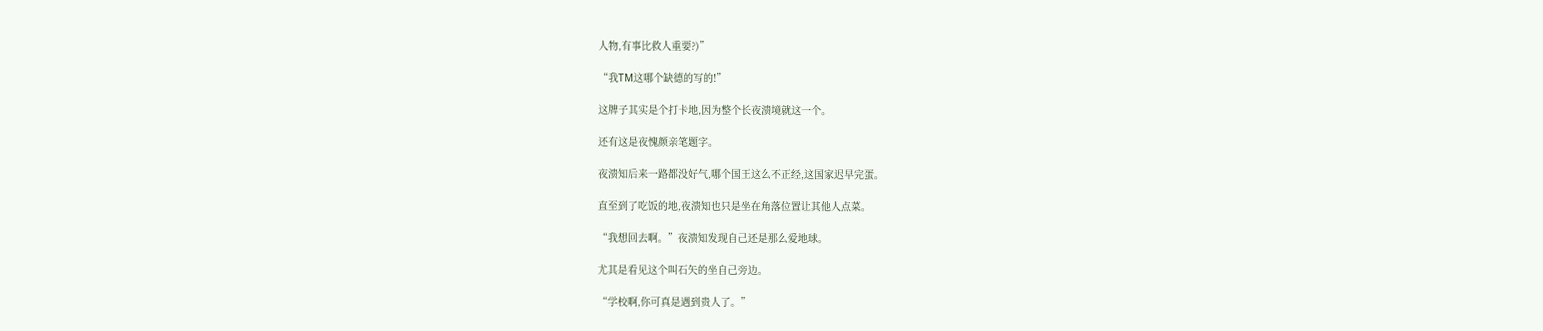人物,有事比救人重要?)”

“我TM这哪个缺德的写的!”

这牌子其实是个打卡地,因为整个长夜溃境就这一个。

还有这是夜愧颜亲笔题字。

夜溃知后来一路都没好气,哪个国王这么不正经,这国家迟早完蛋。

直至到了吃饭的地,夜溃知也只是坐在角落位置让其他人点菜。

“我想回去啊。”夜溃知发现自己还是那么爱地球。

尤其是看见这个叫石矢的坐自己旁边。

“学校啊,你可真是遇到贵人了。”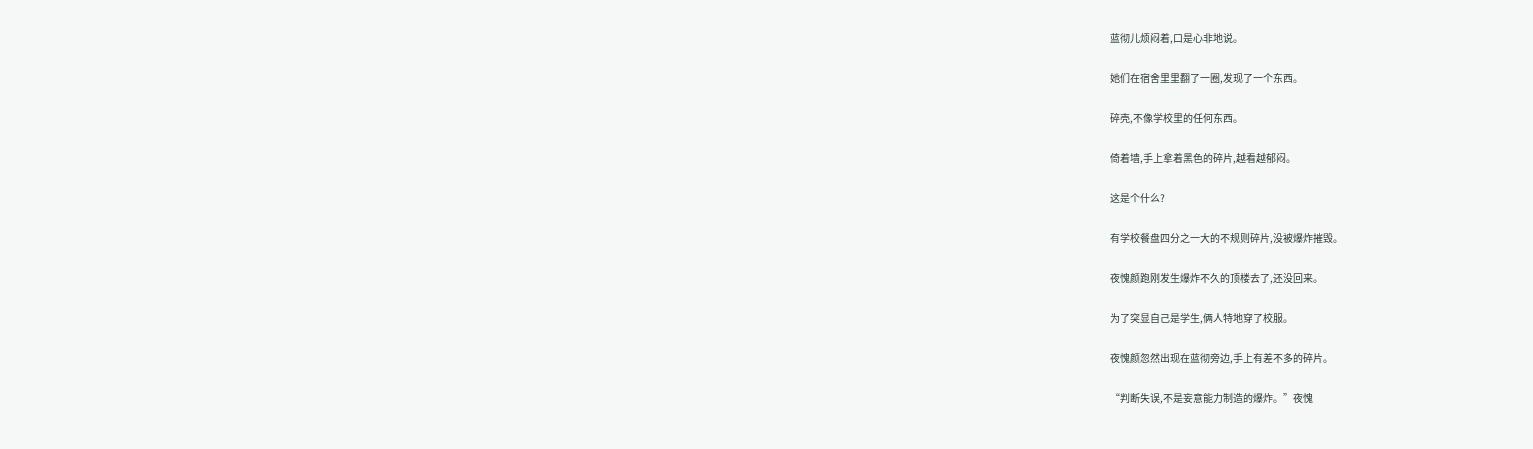蓝彻儿烦闷着,口是心非地说。

她们在宿舍里里翻了一圈,发现了一个东西。

碎壳,不像学校里的任何东西。

倚着墙,手上拿着黑色的碎片,越看越郁闷。

这是个什么?

有学校餐盘四分之一大的不规则碎片,没被爆炸摧毁。

夜愧颜跑刚发生爆炸不久的顶楼去了,还没回来。

为了突显自己是学生,俩人特地穿了校服。

夜愧颜忽然出现在蓝彻旁边,手上有差不多的碎片。

“判断失误,不是妄意能力制造的爆炸。”夜愧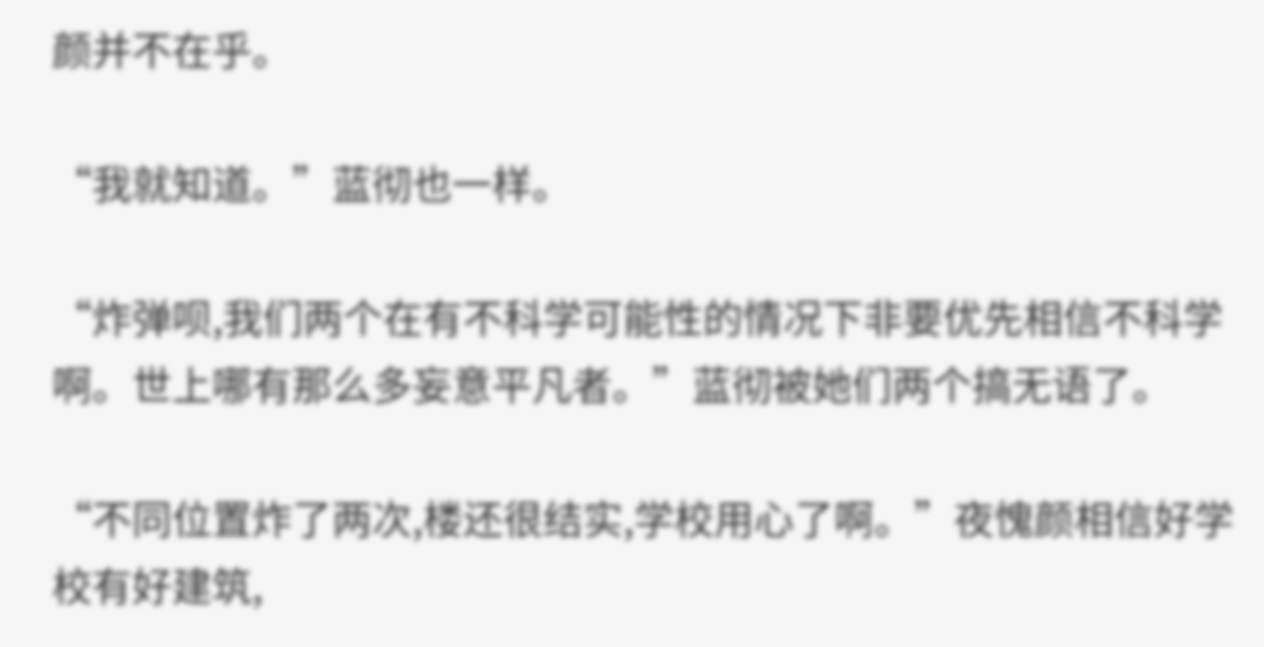颜并不在乎。

“我就知道。”蓝彻也一样。

“炸弹呗,我们两个在有不科学可能性的情况下非要优先相信不科学啊。世上哪有那么多妄意平凡者。”蓝彻被她们两个搞无语了。

“不同位置炸了两次,楼还很结实,学校用心了啊。”夜愧颜相信好学校有好建筑,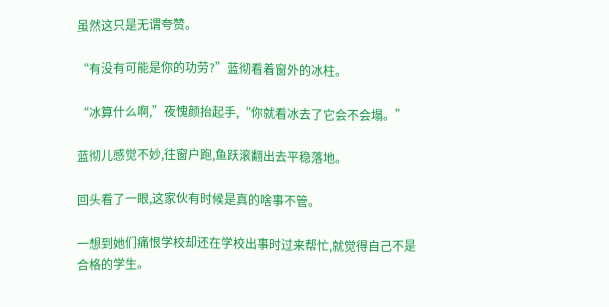虽然这只是无谓夸赞。

“有没有可能是你的功劳?”蓝彻看着窗外的冰柱。

“冰算什么啊,”夜愧颜抬起手,“你就看冰去了它会不会塌。”

蓝彻儿感觉不妙,往窗户跑,鱼跃滚翻出去平稳落地。

回头看了一眼,这家伙有时候是真的啥事不管。

一想到她们痛恨学校却还在学校出事时过来帮忙,就觉得自己不是合格的学生。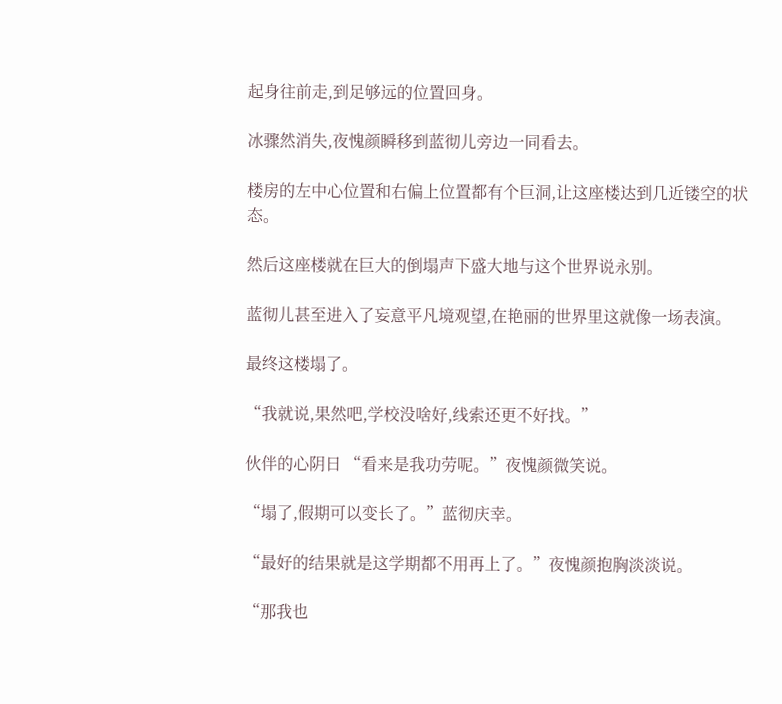起身往前走,到足够远的位置回身。

冰骤然消失,夜愧颜瞬移到蓝彻儿旁边一同看去。

楼房的左中心位置和右偏上位置都有个巨洞,让这座楼达到几近镂空的状态。

然后这座楼就在巨大的倒塌声下盛大地与这个世界说永别。

蓝彻儿甚至进入了妄意平凡境观望,在艳丽的世界里这就像一场表演。

最终这楼塌了。

“我就说,果然吧,学校没啥好,线索还更不好找。”

伙伴的心阴日 “看来是我功劳呢。”夜愧颜微笑说。

“塌了,假期可以变长了。”蓝彻庆幸。

“最好的结果就是这学期都不用再上了。”夜愧颜抱胸淡淡说。

“那我也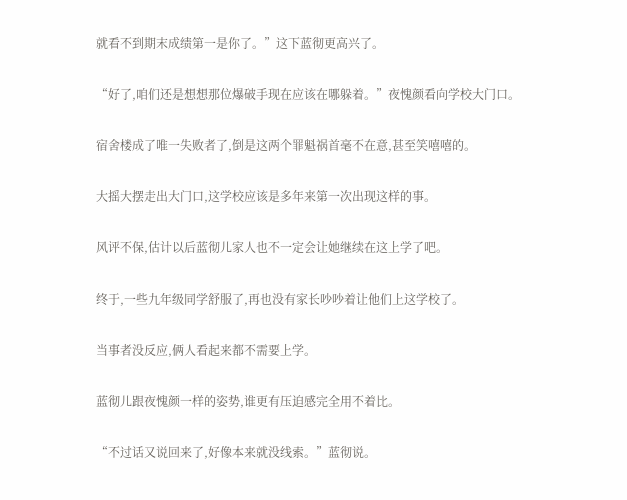就看不到期末成绩第一是你了。”这下蓝彻更高兴了。

“好了,咱们还是想想那位爆破手现在应该在哪躲着。”夜愧颜看向学校大门口。

宿舍楼成了唯一失败者了,倒是这两个罪魁祸首毫不在意,甚至笑嘻嘻的。

大摇大摆走出大门口,这学校应该是多年来第一次出现这样的事。

风评不保,估计以后蓝彻儿家人也不一定会让她继续在这上学了吧。

终于,一些九年级同学舒服了,再也没有家长吵吵着让他们上这学校了。

当事者没反应,俩人看起来都不需要上学。

蓝彻儿跟夜愧颜一样的姿势,谁更有压迫感完全用不着比。

“不过话又说回来了,好像本来就没线索。”蓝彻说。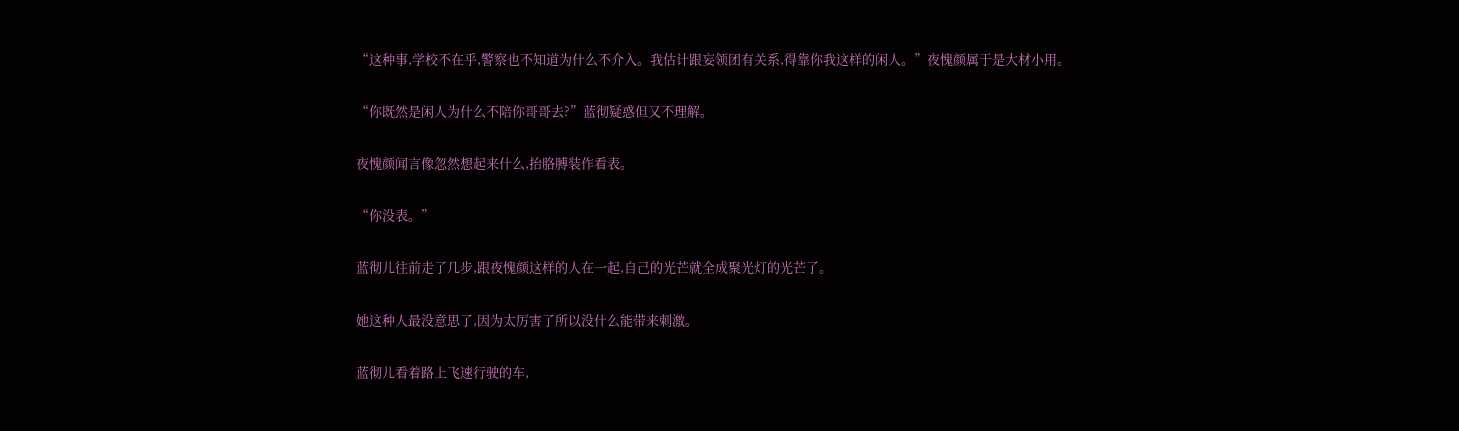“这种事,学校不在乎,警察也不知道为什么不介入。我估计跟妄领团有关系,得靠你我这样的闲人。”夜愧颜属于是大材小用。

“你既然是闲人为什么不陪你哥哥去?”蓝彻疑惑但又不理解。

夜愧颜闻言像忽然想起来什么,抬胳膊装作看表。

“你没表。”

蓝彻儿往前走了几步,跟夜愧颜这样的人在一起,自己的光芒就全成聚光灯的光芒了。

她这种人最没意思了,因为太厉害了所以没什么能带来刺激。

蓝彻儿看着路上飞速行驶的车,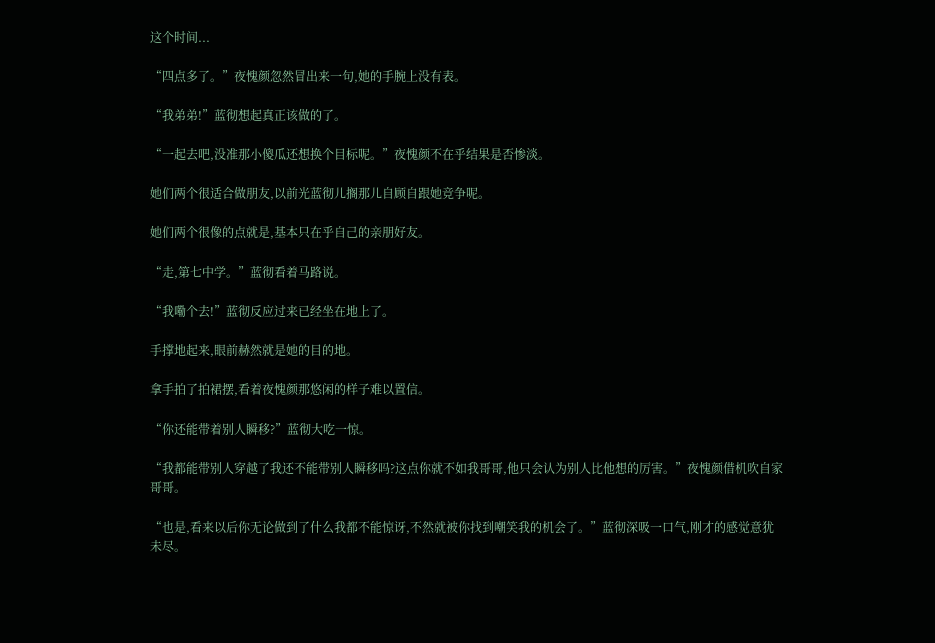这个时间...

“四点多了。”夜愧颜忽然冒出来一句,她的手腕上没有表。

“我弟弟!”蓝彻想起真正该做的了。

“一起去吧,没准那小傻瓜还想换个目标呢。”夜愧颜不在乎结果是否惨淡。

她们两个很适合做朋友,以前光蓝彻儿搁那儿自顾自跟她竞争呢。

她们两个很像的点就是,基本只在乎自己的亲朋好友。

“走,第七中学。”蓝彻看着马路说。

“我嘞个去!”蓝彻反应过来已经坐在地上了。

手撑地起来,眼前赫然就是她的目的地。

拿手拍了拍裙摆,看着夜愧颜那悠闲的样子难以置信。

“你还能带着别人瞬移?”蓝彻大吃一惊。

“我都能带别人穿越了我还不能带别人瞬移吗?这点你就不如我哥哥,他只会认为别人比他想的厉害。”夜愧颜借机吹自家哥哥。

“也是,看来以后你无论做到了什么我都不能惊讶,不然就被你找到嘲笑我的机会了。”蓝彻深吸一口气,刚才的感觉意犹未尽。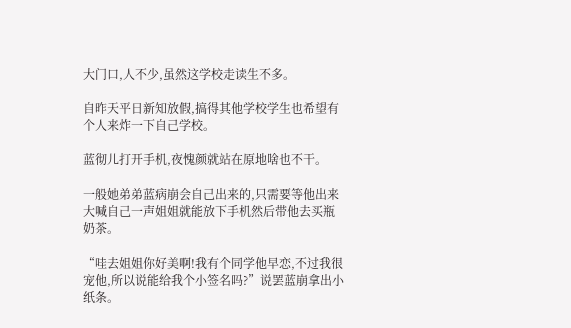大门口,人不少,虽然这学校走读生不多。

自昨天平日新知放假,搞得其他学校学生也希望有个人来炸一下自己学校。

蓝彻儿打开手机,夜愧颜就站在原地啥也不干。

一般她弟弟蓝病崩会自己出来的,只需要等他出来大喊自己一声姐姐就能放下手机然后带他去买瓶奶茶。

“哇去姐姐你好美啊!我有个同学他早恋,不过我很宠他,所以说能给我个小签名吗?”说罢蓝崩拿出小纸条。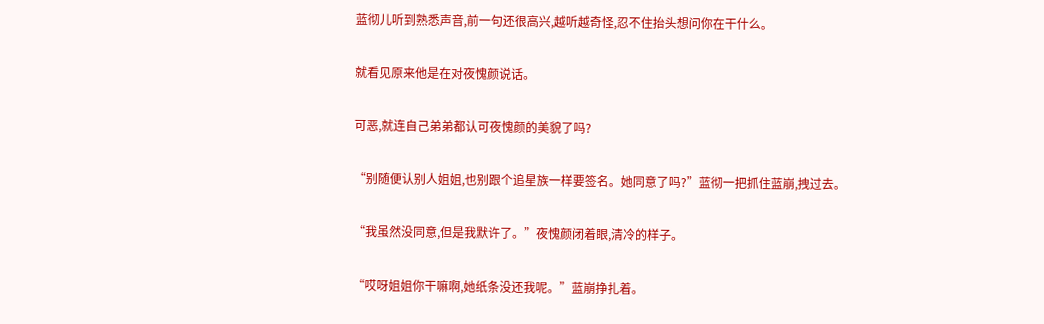蓝彻儿听到熟悉声音,前一句还很高兴,越听越奇怪,忍不住抬头想问你在干什么。

就看见原来他是在对夜愧颜说话。

可恶,就连自己弟弟都认可夜愧颜的美貌了吗?

“别随便认别人姐姐,也别跟个追星族一样要签名。她同意了吗?”蓝彻一把抓住蓝崩,拽过去。

“我虽然没同意,但是我默许了。”夜愧颜闭着眼,清冷的样子。

“哎呀姐姐你干嘛啊,她纸条没还我呢。”蓝崩挣扎着。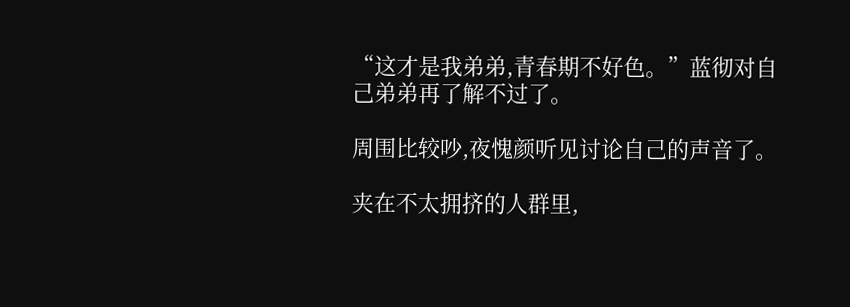“这才是我弟弟,青春期不好色。”蓝彻对自己弟弟再了解不过了。

周围比较吵,夜愧颜听见讨论自己的声音了。

夹在不太拥挤的人群里,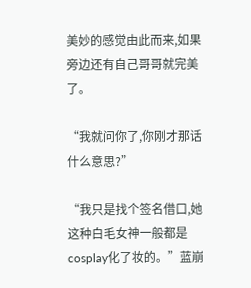美妙的感觉由此而来,如果旁边还有自己哥哥就完美了。

“我就问你了,你刚才那话什么意思?”

“我只是找个签名借口,她这种白毛女神一般都是cosplay化了妆的。”蓝崩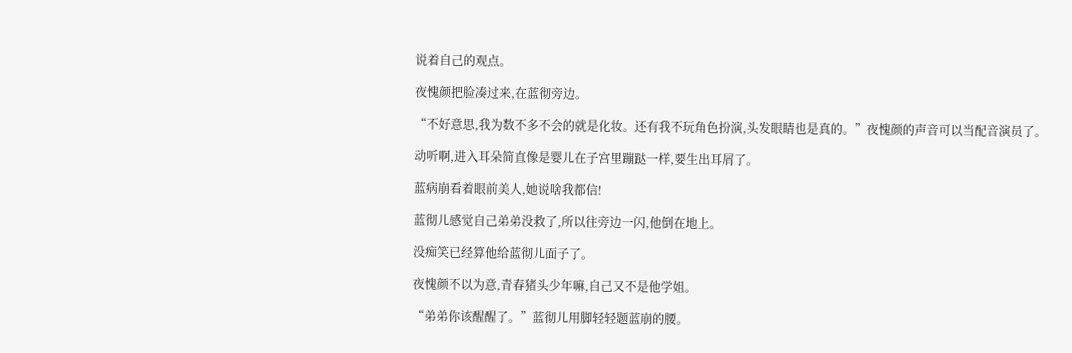说着自己的观点。

夜愧颜把脸凑过来,在蓝彻旁边。

“不好意思,我为数不多不会的就是化妆。还有我不玩角色扮演,头发眼睛也是真的。”夜愧颜的声音可以当配音演员了。

动听啊,进入耳朵简直像是婴儿在子宫里蹦跶一样,要生出耳屑了。

蓝病崩看着眼前美人,她说啥我都信!

蓝彻儿感觉自己弟弟没救了,所以往旁边一闪,他倒在地上。

没痴笑已经算他给蓝彻儿面子了。

夜愧颜不以为意,青春猪头少年嘛,自己又不是他学姐。

“弟弟你该醒醒了。”蓝彻儿用脚轻轻题蓝崩的腰。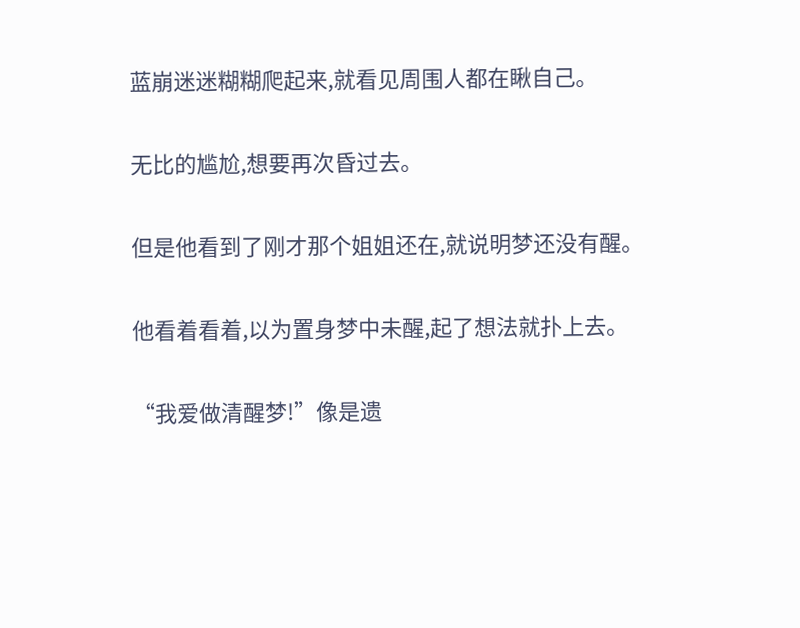蓝崩迷迷糊糊爬起来,就看见周围人都在瞅自己。

无比的尴尬,想要再次昏过去。

但是他看到了刚才那个姐姐还在,就说明梦还没有醒。

他看着看着,以为置身梦中未醒,起了想法就扑上去。

“我爱做清醒梦!”像是遗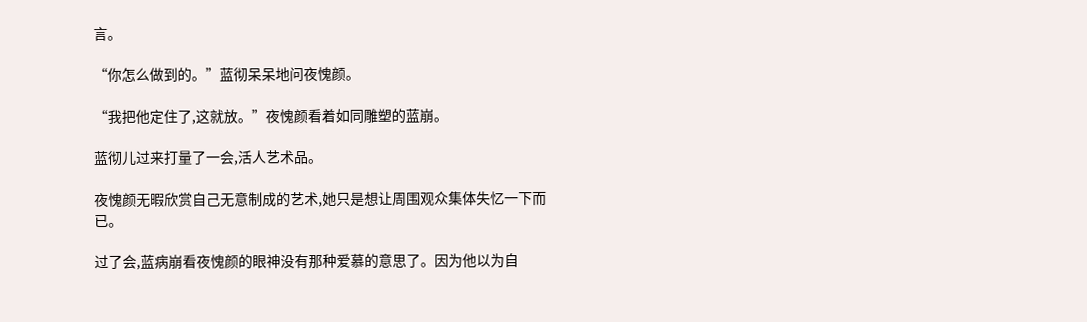言。

“你怎么做到的。”蓝彻呆呆地问夜愧颜。

“我把他定住了,这就放。”夜愧颜看着如同雕塑的蓝崩。

蓝彻儿过来打量了一会,活人艺术品。

夜愧颜无暇欣赏自己无意制成的艺术,她只是想让周围观众集体失忆一下而已。

过了会,蓝病崩看夜愧颜的眼神没有那种爱慕的意思了。因为他以为自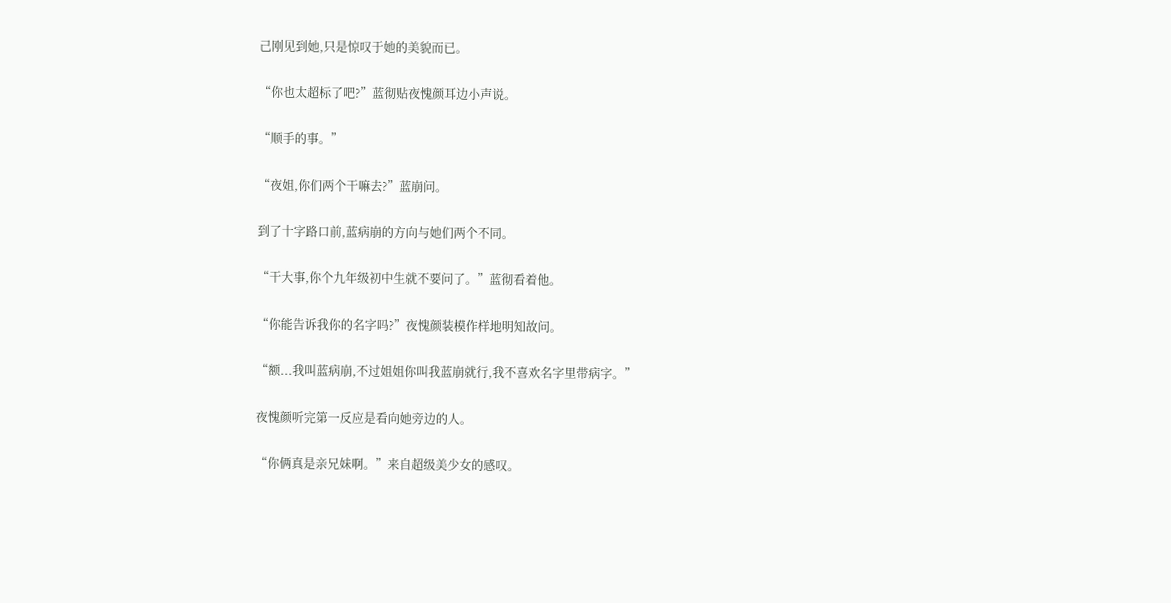己刚见到她,只是惊叹于她的美貌而已。

“你也太超标了吧?”蓝彻贴夜愧颜耳边小声说。

“顺手的事。”

“夜姐,你们两个干嘛去?”蓝崩问。

到了十字路口前,蓝病崩的方向与她们两个不同。

“干大事,你个九年级初中生就不要问了。”蓝彻看着他。

“你能告诉我你的名字吗?”夜愧颜装模作样地明知故问。

“额...我叫蓝病崩,不过姐姐你叫我蓝崩就行,我不喜欢名字里带病字。”

夜愧颜听完第一反应是看向她旁边的人。

“你俩真是亲兄妹啊。”来自超级美少女的感叹。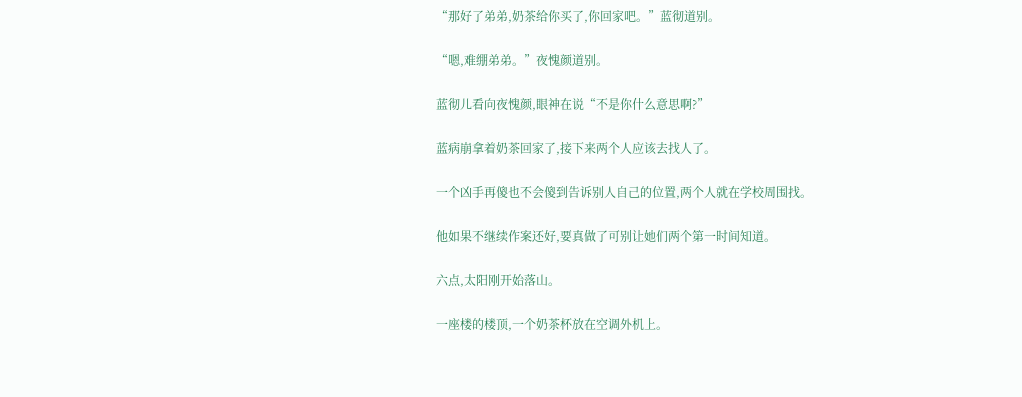“那好了弟弟,奶茶给你买了,你回家吧。”蓝彻道别。

“嗯,难绷弟弟。”夜愧颜道别。

蓝彻儿看向夜愧颜,眼神在说“不是你什么意思啊?”

蓝病崩拿着奶茶回家了,接下来两个人应该去找人了。

一个凶手再傻也不会傻到告诉别人自己的位置,两个人就在学校周围找。

他如果不继续作案还好,要真做了可别让她们两个第一时间知道。

六点,太阳刚开始落山。

一座楼的楼顶,一个奶茶杯放在空调外机上。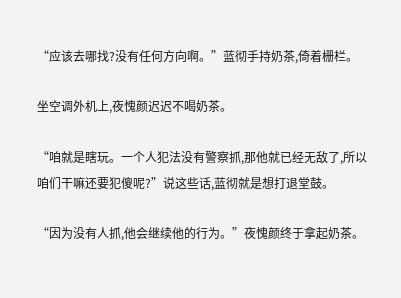“应该去哪找?没有任何方向啊。”蓝彻手持奶茶,倚着栅栏。

坐空调外机上,夜愧颜迟迟不喝奶茶。

“咱就是瞎玩。一个人犯法没有警察抓,那他就已经无敌了,所以咱们干嘛还要犯傻呢?”说这些话,蓝彻就是想打退堂鼓。

“因为没有人抓,他会继续他的行为。”夜愧颜终于拿起奶茶。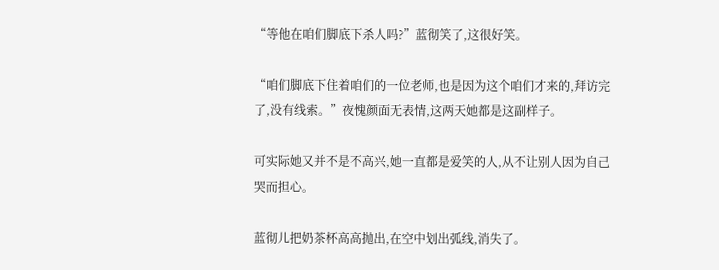“等他在咱们脚底下杀人吗?”蓝彻笑了,这很好笑。

“咱们脚底下住着咱们的一位老师,也是因为这个咱们才来的,拜访完了,没有线索。”夜愧颜面无表情,这两天她都是这副样子。

可实际她又并不是不高兴,她一直都是爱笑的人,从不让别人因为自己哭而担心。

蓝彻儿把奶茶杯高高抛出,在空中划出弧线,消失了。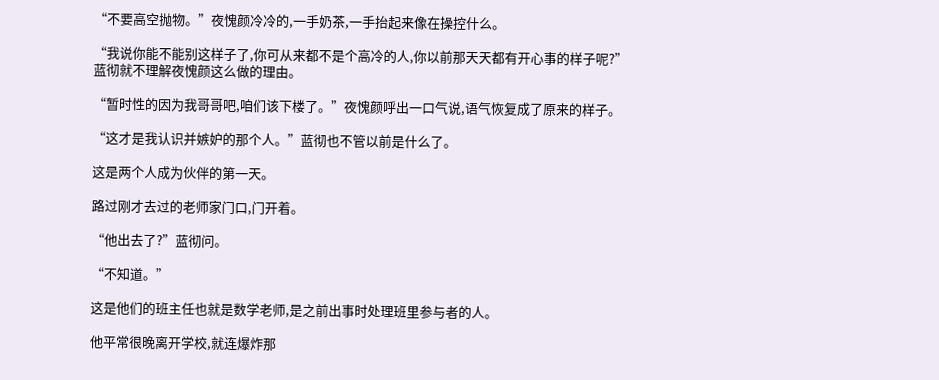“不要高空抛物。”夜愧颜冷冷的,一手奶茶,一手抬起来像在操控什么。

“我说你能不能别这样子了,你可从来都不是个高冷的人,你以前那天天都有开心事的样子呢?”蓝彻就不理解夜愧颜这么做的理由。

“暂时性的因为我哥哥吧,咱们该下楼了。”夜愧颜呼出一口气说,语气恢复成了原来的样子。

“这才是我认识并嫉妒的那个人。”蓝彻也不管以前是什么了。

这是两个人成为伙伴的第一天。

路过刚才去过的老师家门口,门开着。

“他出去了?”蓝彻问。

“不知道。”

这是他们的班主任也就是数学老师,是之前出事时处理班里参与者的人。

他平常很晚离开学校,就连爆炸那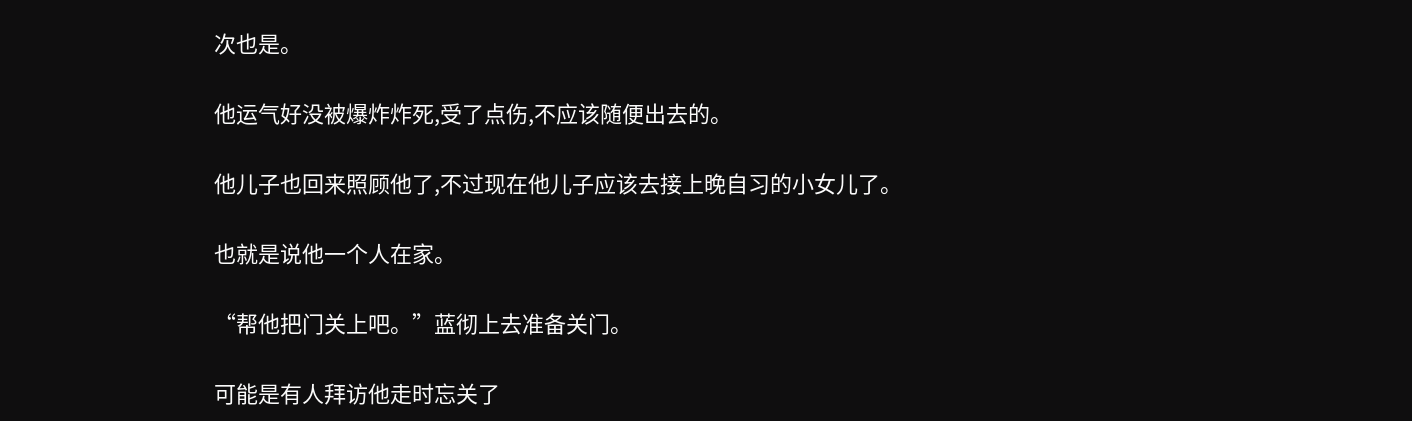次也是。

他运气好没被爆炸炸死,受了点伤,不应该随便出去的。

他儿子也回来照顾他了,不过现在他儿子应该去接上晚自习的小女儿了。

也就是说他一个人在家。

“帮他把门关上吧。”蓝彻上去准备关门。

可能是有人拜访他走时忘关了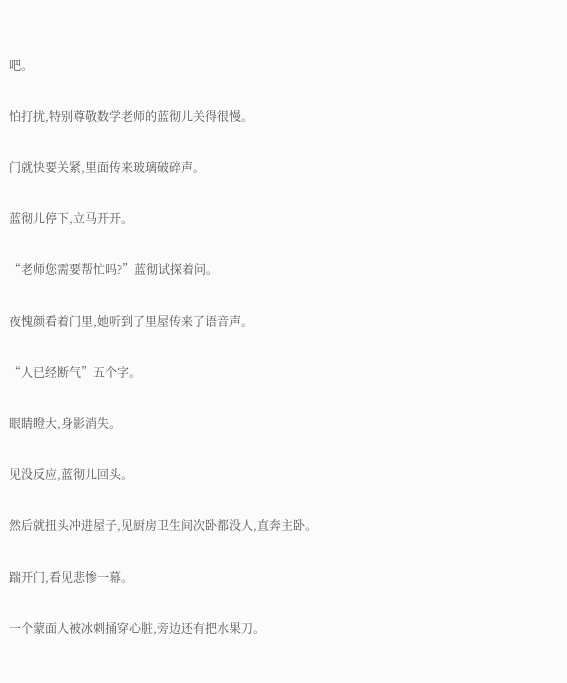吧。

怕打扰,特别尊敬数学老师的蓝彻儿关得很慢。

门就快要关紧,里面传来玻璃破碎声。

蓝彻儿停下,立马开开。

“老师您需要帮忙吗?”蓝彻试探着问。

夜愧颜看着门里,她听到了里屋传来了语音声。

“人已经断气”五个字。

眼睛瞪大,身影消失。

见没反应,蓝彻儿回头。

然后就扭头冲进屋子,见厨房卫生间次卧都没人,直奔主卧。

踹开门,看见悲惨一幕。

一个蒙面人被冰刺捅穿心脏,旁边还有把水果刀。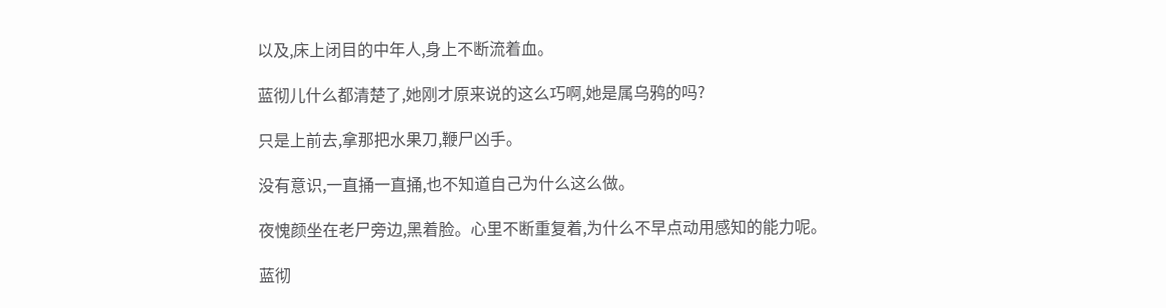以及,床上闭目的中年人,身上不断流着血。

蓝彻儿什么都清楚了,她刚才原来说的这么巧啊,她是属乌鸦的吗?

只是上前去,拿那把水果刀,鞭尸凶手。

没有意识,一直捅一直捅,也不知道自己为什么这么做。

夜愧颜坐在老尸旁边,黑着脸。心里不断重复着,为什么不早点动用感知的能力呢。

蓝彻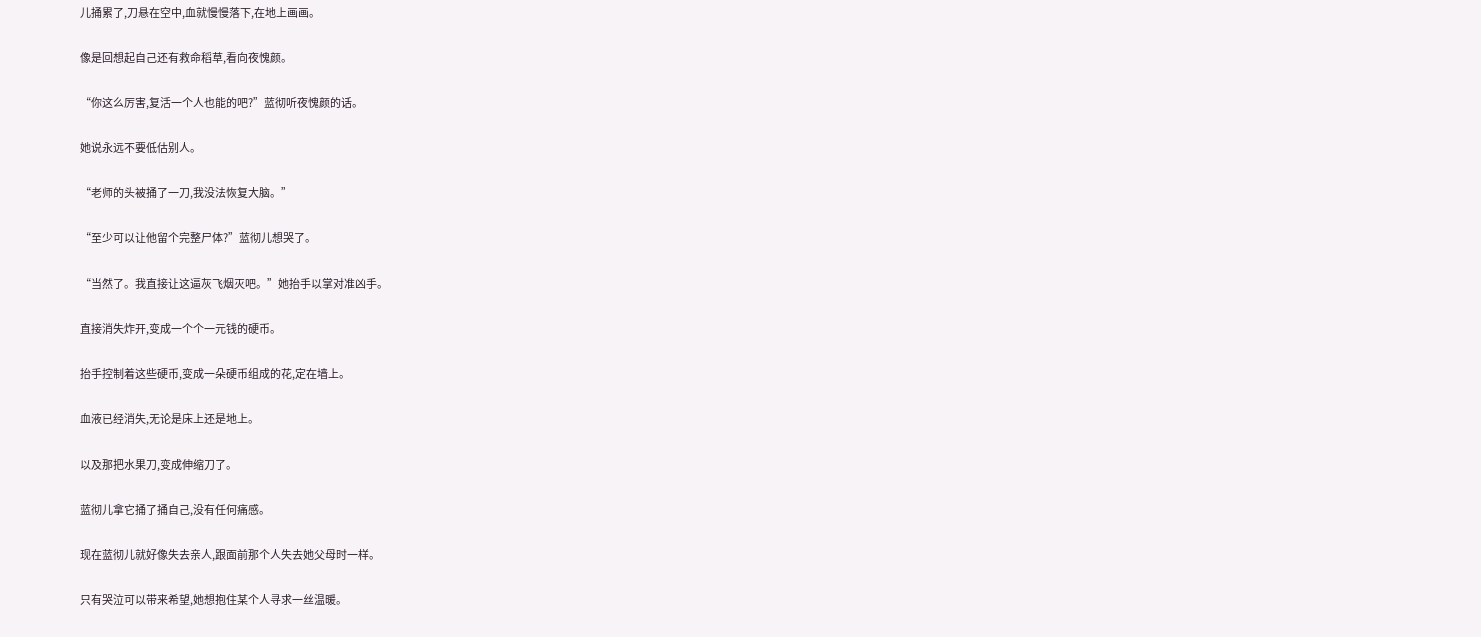儿捅累了,刀悬在空中,血就慢慢落下,在地上画画。

像是回想起自己还有救命稻草,看向夜愧颜。

“你这么厉害,复活一个人也能的吧?”蓝彻听夜愧颜的话。

她说永远不要低估别人。

“老师的头被捅了一刀,我没法恢复大脑。”

“至少可以让他留个完整尸体?”蓝彻儿想哭了。

“当然了。我直接让这逼灰飞烟灭吧。”她抬手以掌对准凶手。

直接消失炸开,变成一个个一元钱的硬币。

抬手控制着这些硬币,变成一朵硬币组成的花,定在墙上。

血液已经消失,无论是床上还是地上。

以及那把水果刀,变成伸缩刀了。

蓝彻儿拿它捅了捅自己,没有任何痛感。

现在蓝彻儿就好像失去亲人,跟面前那个人失去她父母时一样。

只有哭泣可以带来希望,她想抱住某个人寻求一丝温暖。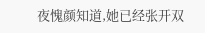夜愧颜知道,她已经张开双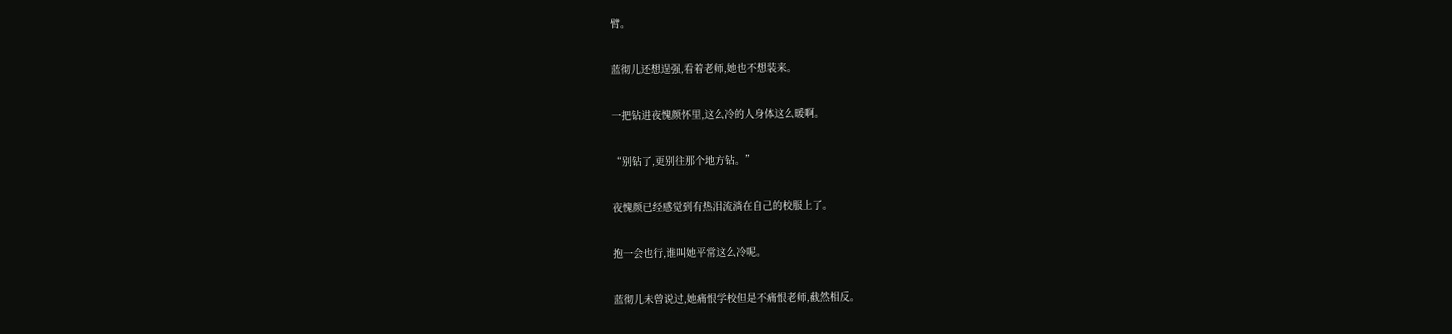臂。

蓝彻儿还想逞强,看着老师,她也不想装来。

一把钻进夜愧颜怀里,这么冷的人身体这么暖啊。

“别钻了,更别往那个地方钻。”

夜愧颜已经感觉到有热泪流淌在自己的校服上了。

抱一会也行,谁叫她平常这么冷呢。

蓝彻儿未曾说过,她痛恨学校但是不痛恨老师,截然相反。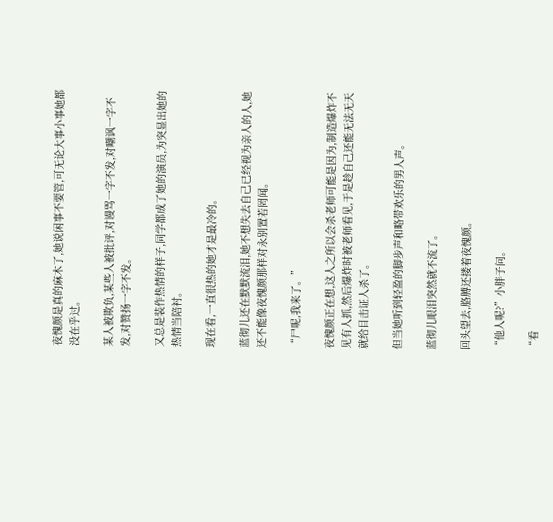夜愧颜是真的麻木了,她说闲事不要管,可无论大事小事她都没在乎过。

某人被欺负,某些人被批评,对谩骂一字不发,对嘲讽一字不发,对赞扬一字不发。

又总是装作热情的样子,同学都成了她的演员,为突显出她的热情当陪衬。

现在看,一直很热的她才是最冷的。

蓝彻儿还在默默流泪,她不想失去自己已经视为亲人的人,她还不能像夜愧颜那样对永别置若罔闻。

“尸呢,我来了。”

夜愧颜正在想,这人之所以会杀老师可能是因为,制造爆炸不见有人抓,然后爆炸时被老师看见,于是趁自己还能无法无天就给目击证人杀了。

但当她听到轻盈的脚步声和略带欢乐的男人声。

蓝彻儿眼泪突然就不流了。

回头望去,胳膊还搂着夜愧颜。

“他人呢?”小胖子问。

“看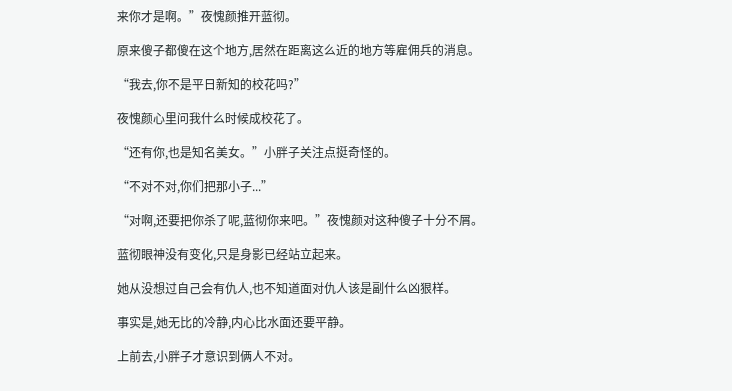来你才是啊。”夜愧颜推开蓝彻。

原来傻子都傻在这个地方,居然在距离这么近的地方等雇佣兵的消息。

“我去,你不是平日新知的校花吗?”

夜愧颜心里问我什么时候成校花了。

“还有你,也是知名美女。”小胖子关注点挺奇怪的。

“不对不对,你们把那小子...”

“对啊,还要把你杀了呢,蓝彻你来吧。”夜愧颜对这种傻子十分不屑。

蓝彻眼神没有变化,只是身影已经站立起来。

她从没想过自己会有仇人,也不知道面对仇人该是副什么凶狠样。

事实是,她无比的冷静,内心比水面还要平静。

上前去,小胖子才意识到俩人不对。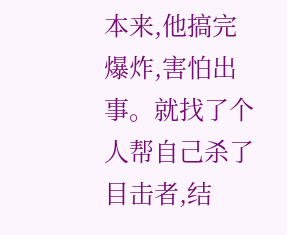本来,他搞完爆炸,害怕出事。就找了个人帮自己杀了目击者,结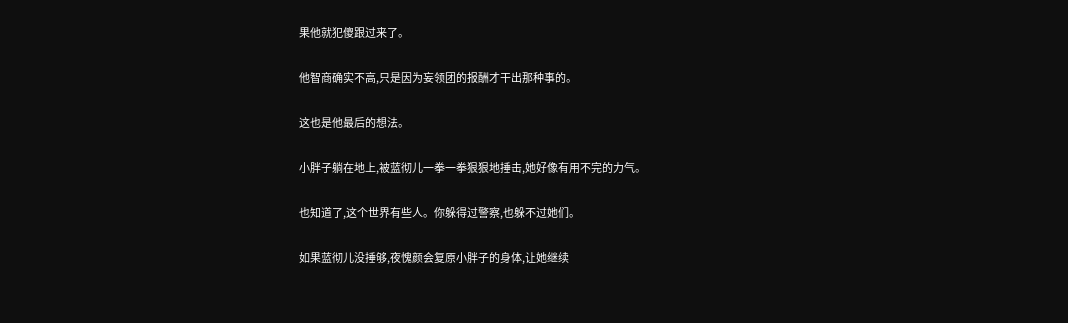果他就犯傻跟过来了。

他智商确实不高,只是因为妄领团的报酬才干出那种事的。

这也是他最后的想法。

小胖子躺在地上,被蓝彻儿一拳一拳狠狠地捶击,她好像有用不完的力气。

也知道了,这个世界有些人。你躲得过警察,也躲不过她们。

如果蓝彻儿没捶够,夜愧颜会复原小胖子的身体,让她继续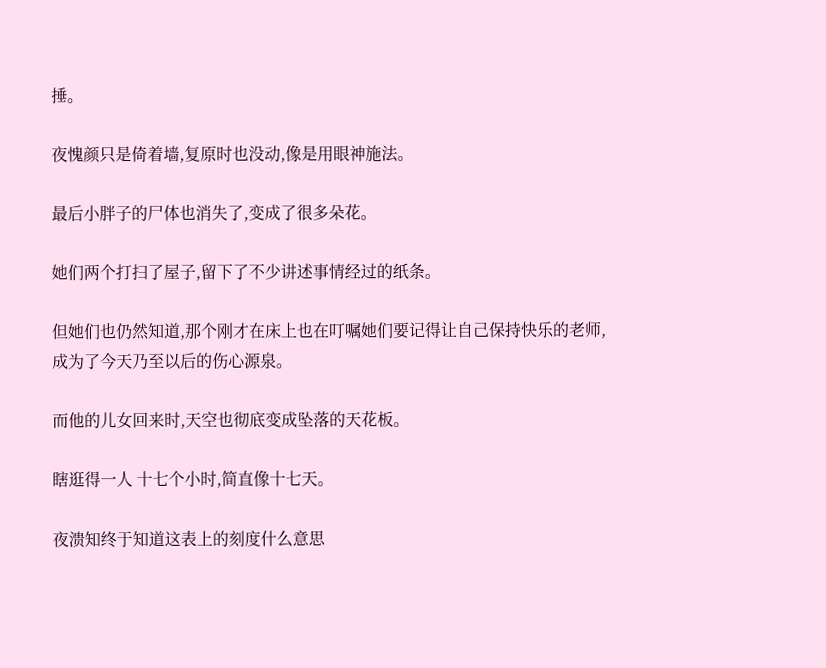捶。

夜愧颜只是倚着墙,复原时也没动,像是用眼神施法。

最后小胖子的尸体也消失了,变成了很多朵花。

她们两个打扫了屋子,留下了不少讲述事情经过的纸条。

但她们也仍然知道,那个刚才在床上也在叮嘱她们要记得让自己保持快乐的老师,成为了今天乃至以后的伤心源泉。

而他的儿女回来时,天空也彻底变成坠落的天花板。

瞎逛得一人 十七个小时,简直像十七天。

夜溃知终于知道这表上的刻度什么意思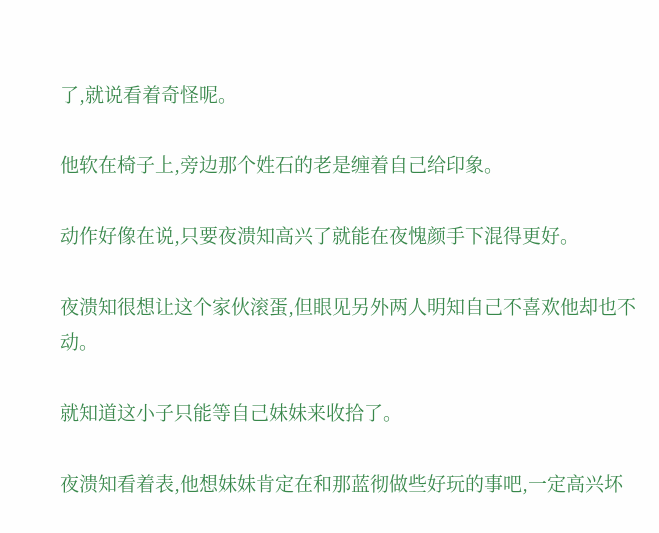了,就说看着奇怪呢。

他软在椅子上,旁边那个姓石的老是缠着自己给印象。

动作好像在说,只要夜溃知高兴了就能在夜愧颜手下混得更好。

夜溃知很想让这个家伙滚蛋,但眼见另外两人明知自己不喜欢他却也不动。

就知道这小子只能等自己妹妹来收拾了。

夜溃知看着表,他想妹妹肯定在和那蓝彻做些好玩的事吧,一定高兴坏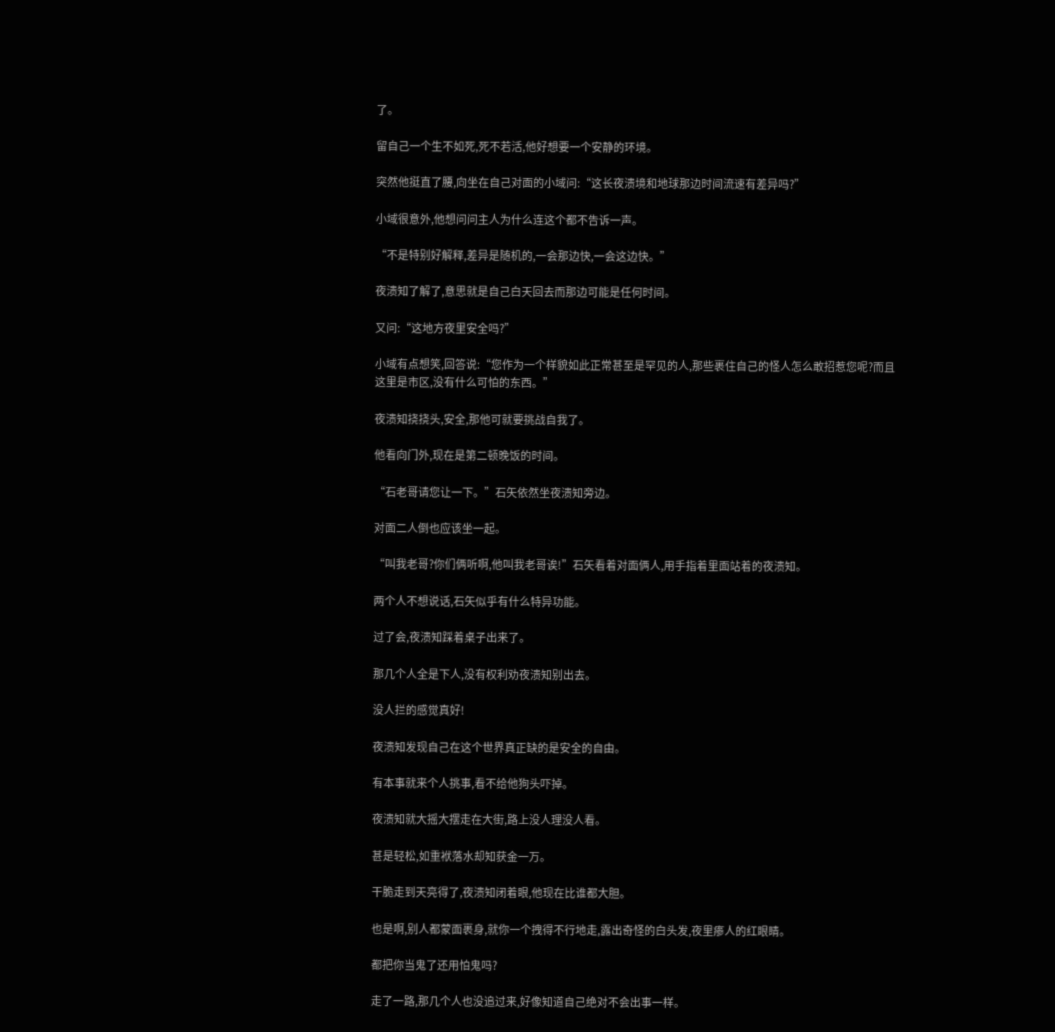了。

留自己一个生不如死,死不若活,他好想要一个安静的环境。

突然他挺直了腰,向坐在自己对面的小域问:“这长夜溃境和地球那边时间流速有差异吗?”

小域很意外,他想问问主人为什么连这个都不告诉一声。

“不是特别好解释,差异是随机的,一会那边快,一会这边快。”

夜溃知了解了,意思就是自己白天回去而那边可能是任何时间。

又问:“这地方夜里安全吗?”

小域有点想笑,回答说:“您作为一个样貌如此正常甚至是罕见的人,那些裹住自己的怪人怎么敢招惹您呢?而且这里是市区,没有什么可怕的东西。”

夜溃知挠挠头,安全,那他可就要挑战自我了。

他看向门外,现在是第二顿晚饭的时间。

“石老哥请您让一下。”石矢依然坐夜溃知旁边。

对面二人倒也应该坐一起。

“叫我老哥?你们俩听啊,他叫我老哥诶!”石矢看着对面俩人,用手指着里面站着的夜溃知。

两个人不想说话,石矢似乎有什么特异功能。

过了会,夜溃知踩着桌子出来了。

那几个人全是下人,没有权利劝夜溃知别出去。

没人拦的感觉真好!

夜溃知发现自己在这个世界真正缺的是安全的自由。

有本事就来个人挑事,看不给他狗头吓掉。

夜溃知就大摇大摆走在大街,路上没人理没人看。

甚是轻松,如重袱落水却知获金一万。

干脆走到天亮得了,夜溃知闭着眼,他现在比谁都大胆。

也是啊,别人都蒙面裹身,就你一个拽得不行地走,露出奇怪的白头发,夜里瘆人的红眼睛。

都把你当鬼了还用怕鬼吗?

走了一路,那几个人也没追过来,好像知道自己绝对不会出事一样。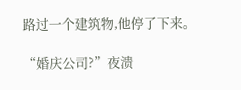路过一个建筑物,他停了下来。

“婚庆公司?”夜溃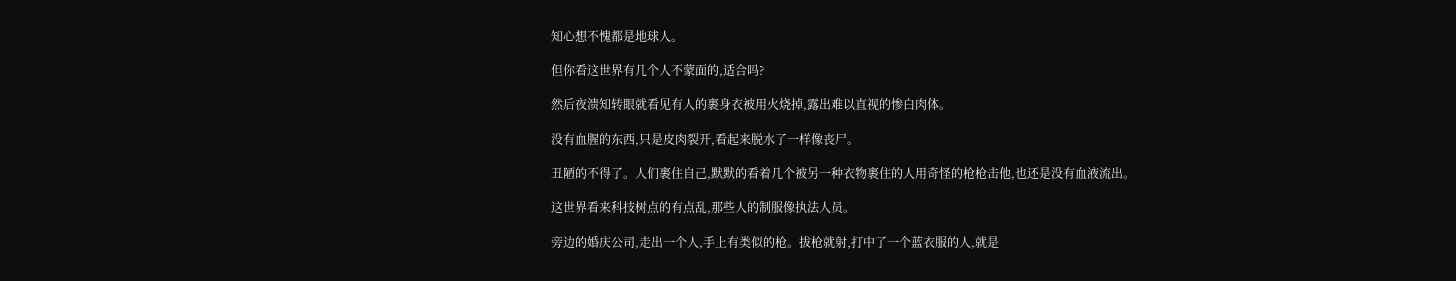知心想不愧都是地球人。

但你看这世界有几个人不蒙面的,适合吗?

然后夜溃知转眼就看见有人的裹身衣被用火烧掉,露出难以直视的惨白肉体。

没有血腥的东西,只是皮肉裂开,看起来脱水了一样像丧尸。

丑陋的不得了。人们裹住自己,默默的看着几个被另一种衣物裹住的人用奇怪的枪枪击他,也还是没有血液流出。

这世界看来科技树点的有点乱,那些人的制服像执法人员。

旁边的婚庆公司,走出一个人,手上有类似的枪。拔枪就射,打中了一个蓝衣服的人,就是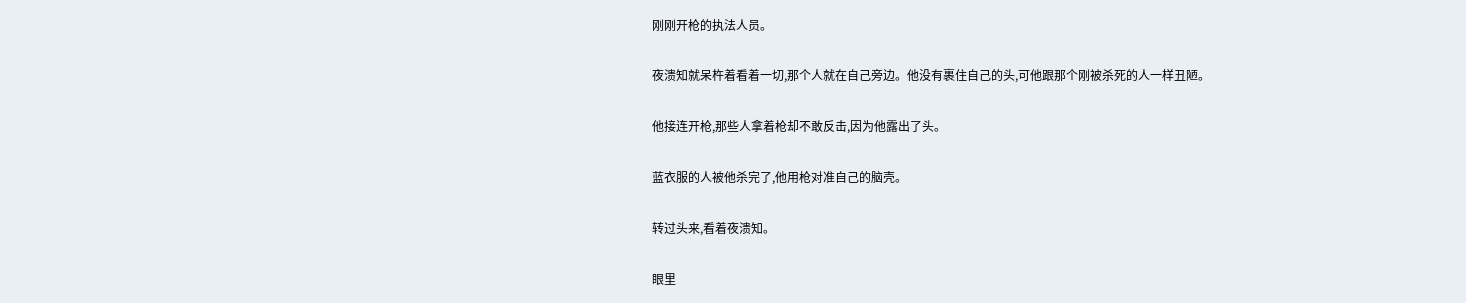刚刚开枪的执法人员。

夜溃知就呆杵着看着一切,那个人就在自己旁边。他没有裹住自己的头,可他跟那个刚被杀死的人一样丑陋。

他接连开枪,那些人拿着枪却不敢反击,因为他露出了头。

蓝衣服的人被他杀完了,他用枪对准自己的脑壳。

转过头来,看着夜溃知。

眼里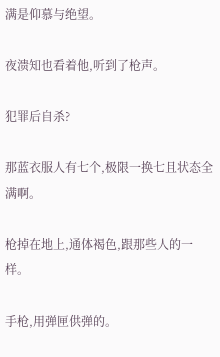满是仰慕与绝望。

夜溃知也看着他,听到了枪声。

犯罪后自杀?

那蓝衣服人有七个,极限一换七且状态全满啊。

枪掉在地上,通体褐色,跟那些人的一样。

手枪,用弹匣供弹的。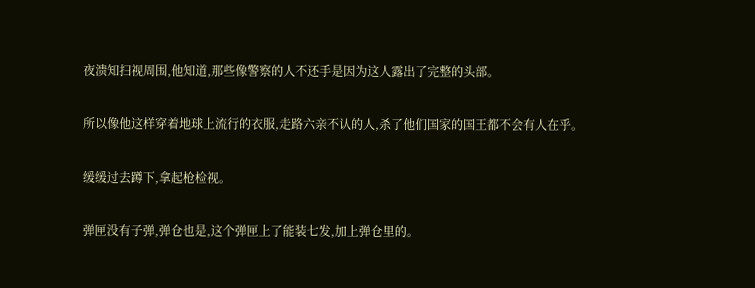夜溃知扫视周围,他知道,那些像警察的人不还手是因为这人露出了完整的头部。

所以像他这样穿着地球上流行的衣服,走路六亲不认的人,杀了他们国家的国王都不会有人在乎。

缓缓过去蹲下,拿起枪检视。

弹匣没有子弹,弹仓也是,这个弹匣上了能装七发,加上弹仓里的。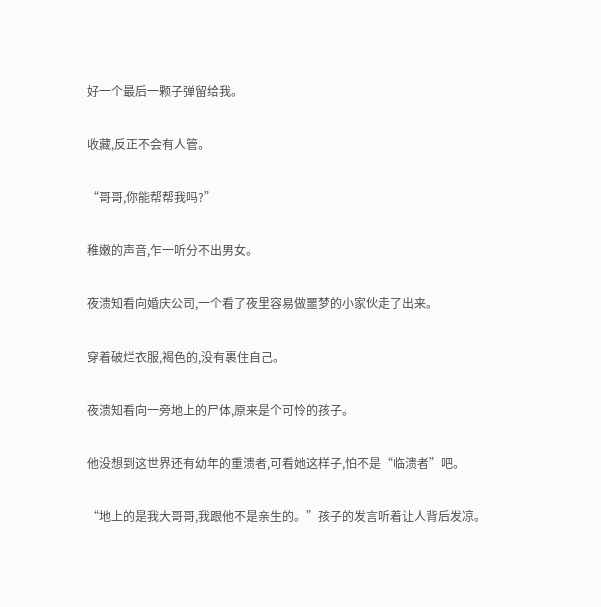好一个最后一颗子弹留给我。

收藏,反正不会有人管。

“哥哥,你能帮帮我吗?”

稚嫩的声音,乍一听分不出男女。

夜溃知看向婚庆公司,一个看了夜里容易做噩梦的小家伙走了出来。

穿着破烂衣服,褐色的,没有裹住自己。

夜溃知看向一旁地上的尸体,原来是个可怜的孩子。

他没想到这世界还有幼年的重溃者,可看她这样子,怕不是“临溃者”吧。

“地上的是我大哥哥,我跟他不是亲生的。”孩子的发言听着让人背后发凉。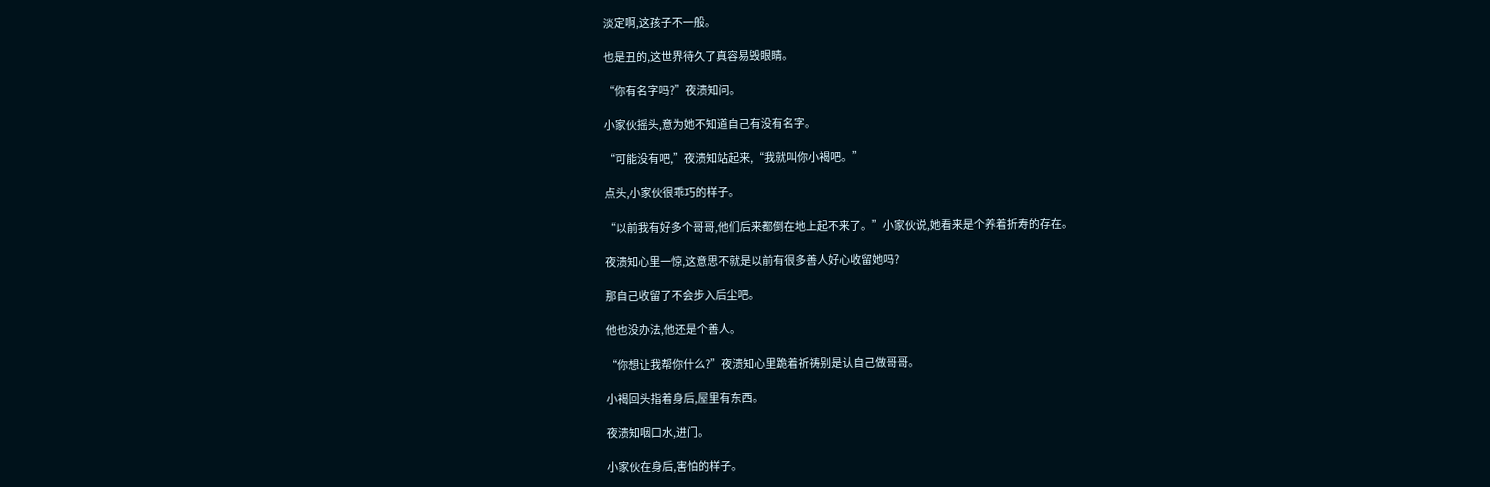淡定啊,这孩子不一般。

也是丑的,这世界待久了真容易毁眼睛。

“你有名字吗?”夜溃知问。

小家伙摇头,意为她不知道自己有没有名字。

“可能没有吧,”夜溃知站起来,“我就叫你小褐吧。”

点头,小家伙很乖巧的样子。

“以前我有好多个哥哥,他们后来都倒在地上起不来了。”小家伙说,她看来是个养着折寿的存在。

夜溃知心里一惊,这意思不就是以前有很多善人好心收留她吗?

那自己收留了不会步入后尘吧。

他也没办法,他还是个善人。

“你想让我帮你什么?”夜溃知心里跪着祈祷别是认自己做哥哥。

小褐回头指着身后,屋里有东西。

夜溃知咽口水,进门。

小家伙在身后,害怕的样子。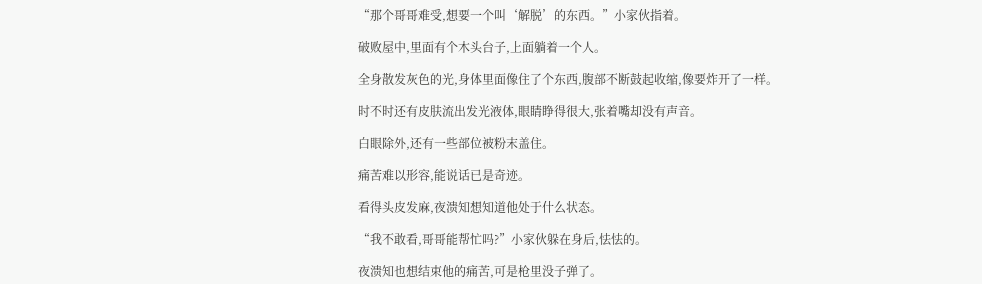“那个哥哥难受,想要一个叫‘解脱’的东西。”小家伙指着。

破败屋中,里面有个木头台子,上面躺着一个人。

全身散发灰色的光,身体里面像住了个东西,腹部不断鼓起收缩,像要炸开了一样。

时不时还有皮肤流出发光液体,眼睛睁得很大,张着嘴却没有声音。

白眼除外,还有一些部位被粉末盖住。

痛苦难以形容,能说话已是奇迹。

看得头皮发麻,夜溃知想知道他处于什么状态。

“我不敢看,哥哥能帮忙吗?”小家伙躲在身后,怯怯的。

夜溃知也想结束他的痛苦,可是枪里没子弹了。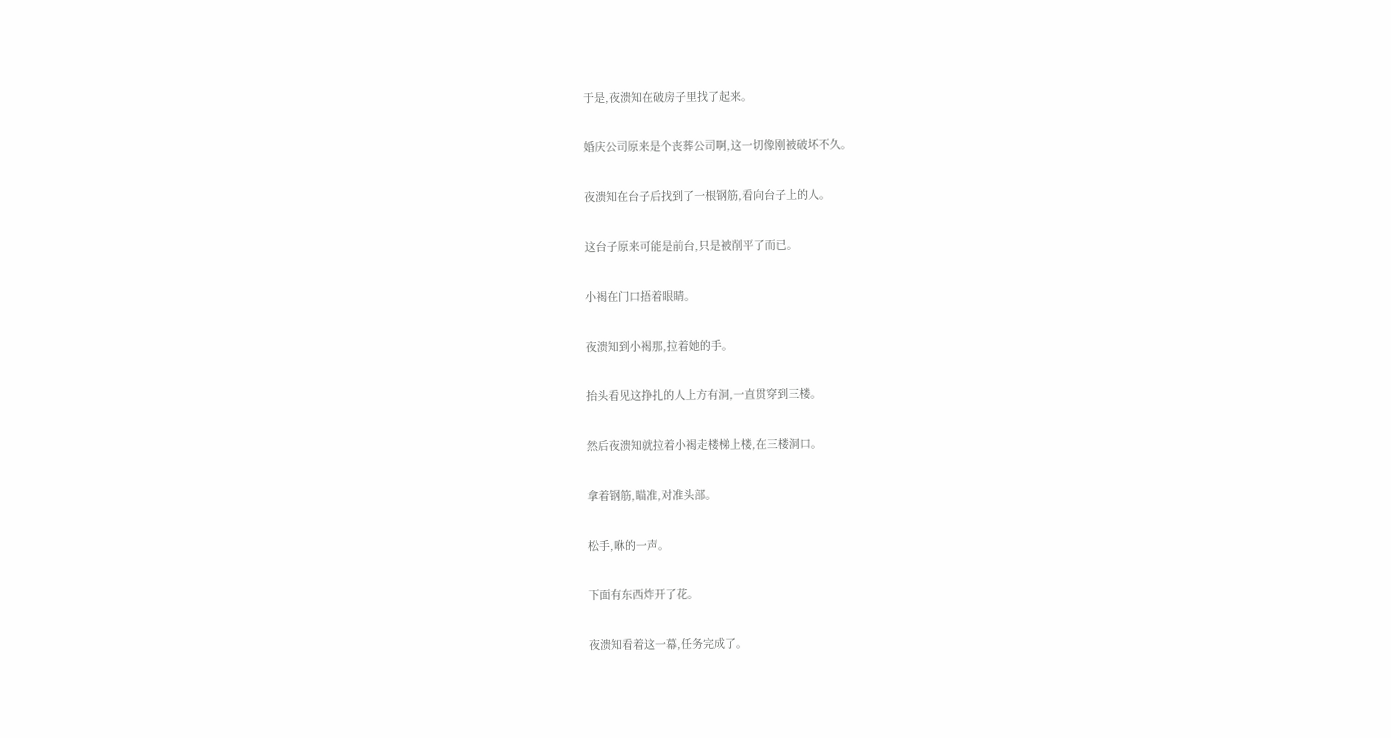于是,夜溃知在破房子里找了起来。

婚庆公司原来是个丧葬公司啊,这一切像刚被破坏不久。

夜溃知在台子后找到了一根钢筋,看向台子上的人。

这台子原来可能是前台,只是被削平了而已。

小褐在门口捂着眼睛。

夜溃知到小褐那,拉着她的手。

抬头看见这挣扎的人上方有洞,一直贯穿到三楼。

然后夜溃知就拉着小褐走楼梯上楼,在三楼洞口。

拿着钢筋,瞄准,对准头部。

松手,咻的一声。

下面有东西炸开了花。

夜溃知看着这一幕,任务完成了。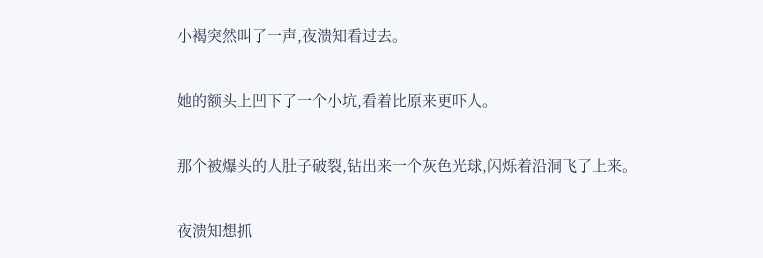小褐突然叫了一声,夜溃知看过去。

她的额头上凹下了一个小坑,看着比原来更吓人。

那个被爆头的人肚子破裂,钻出来一个灰色光球,闪烁着沿洞飞了上来。

夜溃知想抓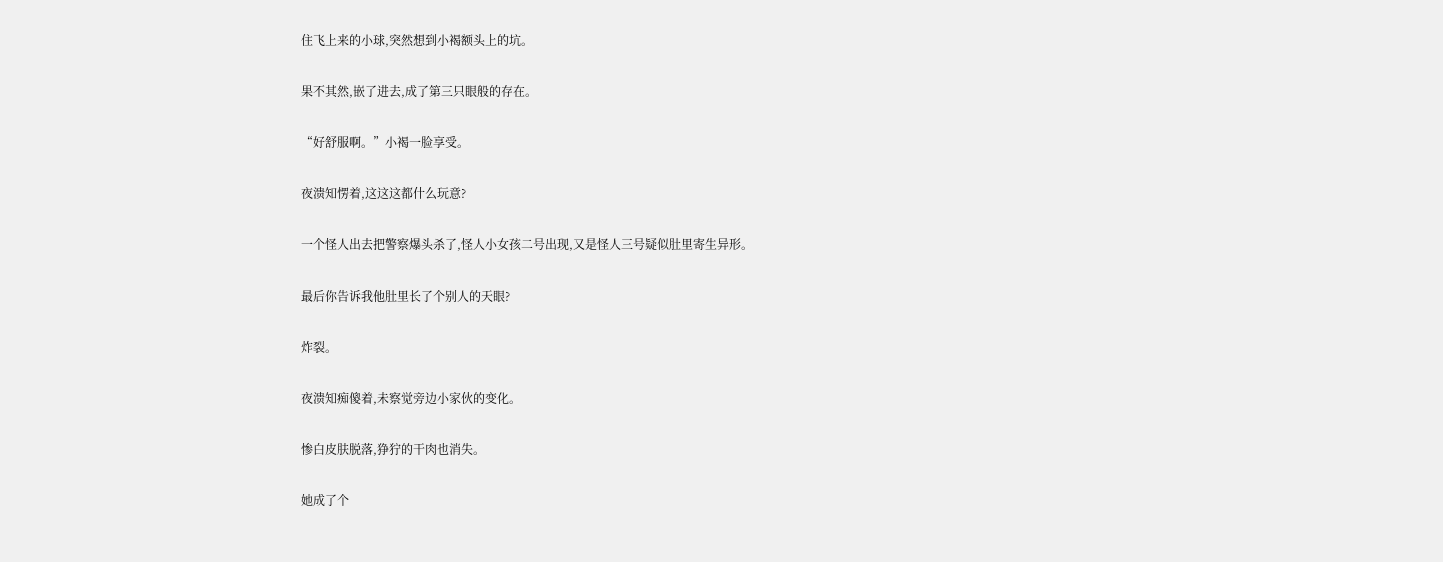住飞上来的小球,突然想到小褐额头上的坑。

果不其然,嵌了进去,成了第三只眼般的存在。

“好舒服啊。”小褐一脸享受。

夜溃知愣着,这这这都什么玩意?

一个怪人出去把警察爆头杀了,怪人小女孩二号出现,又是怪人三号疑似肚里寄生异形。

最后你告诉我他肚里长了个别人的天眼?

炸裂。

夜溃知痴傻着,未察觉旁边小家伙的变化。

惨白皮肤脱落,狰狞的干肉也消失。

她成了个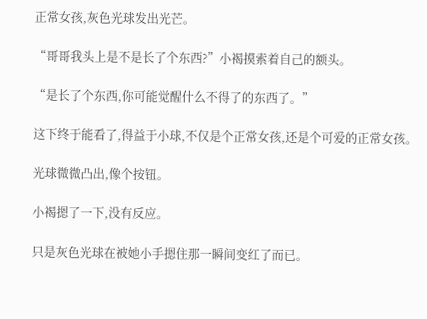正常女孩,灰色光球发出光芒。

“哥哥我头上是不是长了个东西?”小褐摸索着自己的额头。

“是长了个东西,你可能觉醒什么不得了的东西了。”

这下终于能看了,得益于小球,不仅是个正常女孩,还是个可爱的正常女孩。

光球微微凸出,像个按钮。

小褐摁了一下,没有反应。

只是灰色光球在被她小手摁住那一瞬间变红了而已。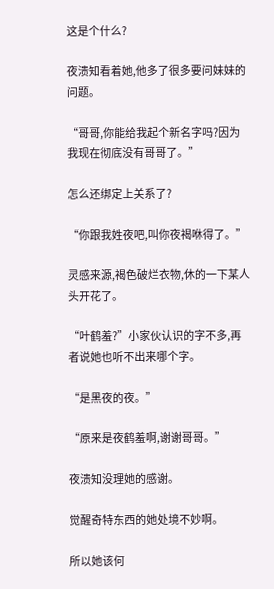这是个什么?

夜溃知看着她,他多了很多要问妹妹的问题。

“哥哥,你能给我起个新名字吗?因为我现在彻底没有哥哥了。”

怎么还绑定上关系了?

“你跟我姓夜吧,叫你夜褐咻得了。”

灵感来源,褐色破烂衣物,休的一下某人头开花了。

“叶鹤羞?”小家伙认识的字不多,再者说她也听不出来哪个字。

“是黑夜的夜。”

“原来是夜鹤羞啊,谢谢哥哥。”

夜溃知没理她的感谢。

觉醒奇特东西的她处境不妙啊。

所以她该何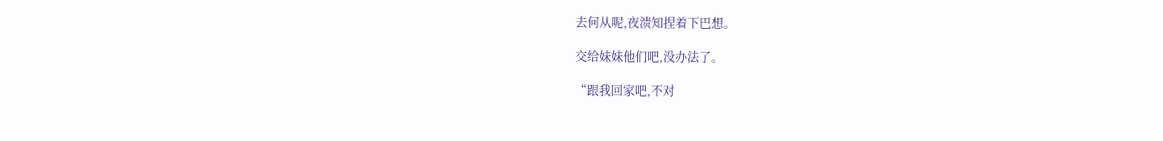去何从呢,夜溃知捏着下巴想。

交给妹妹他们吧,没办法了。

“跟我回家吧,不对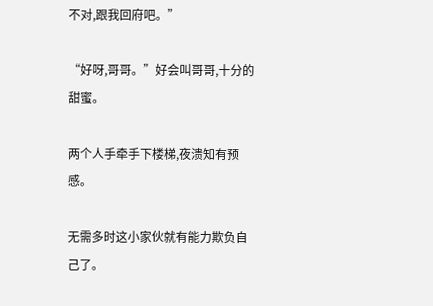不对,跟我回府吧。”

“好呀,哥哥。”好会叫哥哥,十分的甜蜜。

两个人手牵手下楼梯,夜溃知有预感。

无需多时这小家伙就有能力欺负自己了。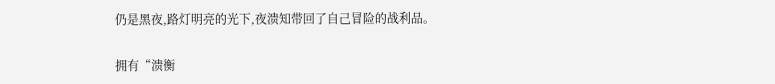仍是黑夜,路灯明亮的光下,夜溃知带回了自己冒险的战利品。

拥有“溃衡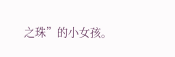之珠”的小女孩。